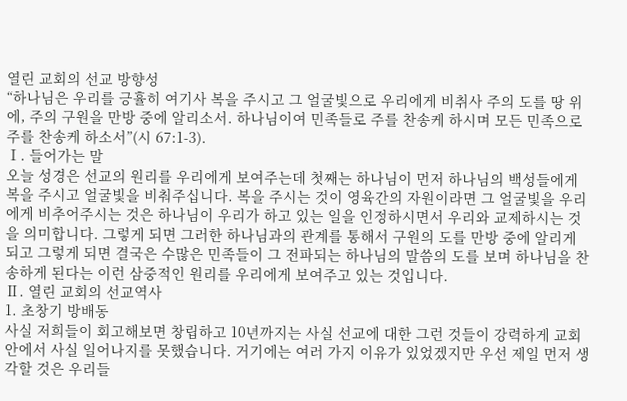열린 교회의 선교 방향성
“하나님은 우리를 긍휼히 여기사 복을 주시고 그 얼굴빛으로 우리에게 비취사 주의 도를 땅 위에, 주의 구원을 만방 중에 알리소서. 하나님이여 민족들로 주를 찬송케 하시며 모든 민족으로 주를 찬송케 하소서”(시 67:1-3).
Ⅰ. 들어가는 말
오늘 성경은 선교의 원리를 우리에게 보여주는데 첫째는 하나님이 먼저 하나님의 백성들에게 복을 주시고 얼굴빛을 비춰주십니다. 복을 주시는 것이 영육간의 자원이라면 그 얼굴빛을 우리에게 비추어주시는 것은 하나님이 우리가 하고 있는 일을 인정하시면서 우리와 교제하시는 것을 의미합니다. 그렇게 되면 그러한 하나님과의 관계를 통해서 구원의 도를 만방 중에 알리게 되고 그렇게 되면 결국은 수많은 민족들이 그 전파되는 하나님의 말씀의 도를 보며 하나님을 찬송하게 된다는 이런 삼중적인 원리를 우리에게 보여주고 있는 것입니다.
Ⅱ. 열린 교회의 선교역사
1. 초창기 방배동
사실 저희들이 회고해보면 창립하고 10년까지는 사실 선교에 대한 그런 것들이 강력하게 교회 안에서 사실 일어나지를 못했습니다. 거기에는 여러 가지 이유가 있었겠지만 우선 제일 먼저 생각할 것은 우리들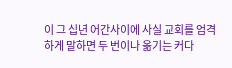이 그 십년 어간사이에 사실 교회를 엄격하게 말하면 두 번이나 옮기는 커다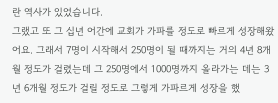란 역사가 있었습니다.
그랬고 또 그 십년 어간에 교회가 가파를 정도로 빠르게 성장해왔어요. 그래서 7명이 시작해서 250명이 될 때까지는 거의 4년 8개월 정도가 걸렸는데 그 250명에서 1000명까지 올라가는 데는 3년 6개월 정도가 걸릴 정도로 그렇게 가파르게 성장을 했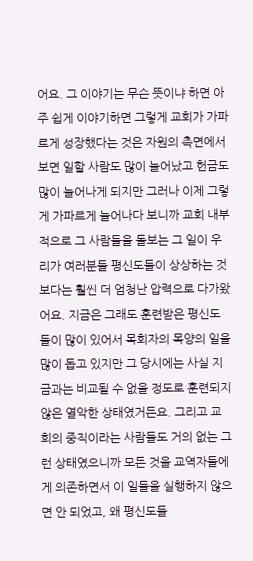어요. 그 이야기는 무슨 뜻이냐 하면 아주 쉽게 이야기하면 그렇게 교회가 가파르게 성장했다는 것은 자원의 측면에서 보면 일할 사람도 많이 늘어났고 헌금도 많이 늘어나게 되지만 그러나 이제 그렇게 가파르게 늘어나다 보니까 교회 내부적으로 그 사람들을 돌보는 그 일이 우리가 여러분들 평신도들이 상상하는 것보다는 훨씬 더 엄청난 압력으로 다가왔어요. 지금은 그래도 훈련받은 평신도들이 많이 있어서 목회자의 목양의 일을 많이 돕고 있지만 그 당시에는 사실 지금과는 비교될 수 없을 정도로 훈련되지 않은 열악한 상태였거든요. 그리고 교회의 중직이라는 사람들도 거의 없는 그런 상태였으니까 모든 것을 교역자들에게 의존하면서 이 일들을 실행하지 않으면 안 되었고, 왜 평신도들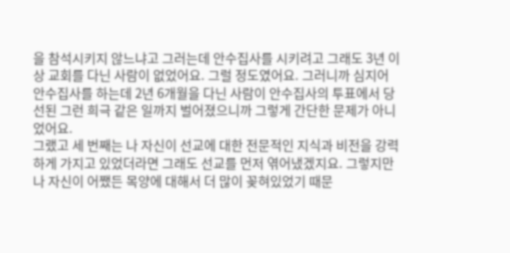을 참석시키지 않느냐고 그러는데 안수집사를 시키려고 그래도 3년 이상 교회를 다닌 사람이 없었어요. 그럴 정도였어요. 그러니까 심지어 안수집사를 하는데 2년 6개월을 다닌 사람이 안수집사의 투표에서 당선된 그런 희극 같은 일까지 벌어졌으니까 그렇게 간단한 문제가 아니었어요.
그랬고 세 번째는 나 자신이 선교에 대한 전문적인 지식과 비전을 강력하게 가지고 있었더라면 그래도 선교를 먼저 엮어냈겠지요. 그렇지만 나 자신이 어쨌든 목양에 대해서 더 많이 꽂혀있었기 때문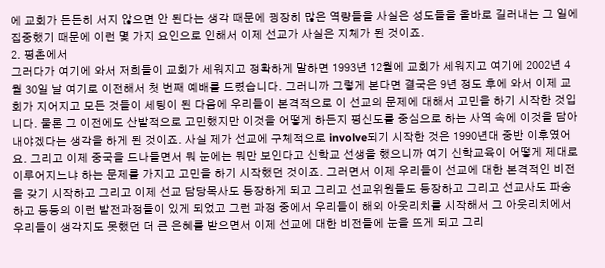에 교회가 든든히 서지 않으면 안 된다는 생각 때문에 굉장히 많은 역량들을 사실은 성도들을 올바로 길러내는 그 일에 집중했기 때문에 이런 몇 가지 요인으로 인해서 이제 선교가 사실은 지체가 된 것이죠.
2. 평촌에서
그러다가 여기에 와서 저희들이 교회가 세워지고 정확하게 말하면 1993년 12월에 교회가 세워지고 여기에 2002년 4월 30일 날 여기로 이전해서 첫 번째 예배를 드렸습니다. 그러니까 그렇게 본다면 결국은 9년 정도 후에 와서 이제 교회가 지어지고 모든 것들이 세팅이 된 다음에 우리들이 본격적으로 이 선교의 문제에 대해서 고민을 하기 시작한 것입니다. 물론 그 이전에도 산발적으로 고민했지만 이것을 어떻게 하든지 평신도를 중심으로 하는 사역 속에 이것을 담아내야겠다는 생각을 하게 된 것이죠. 사실 제가 선교에 구체적으로 involve되기 시작한 것은 1990년대 중반 이후였어요. 그리고 이제 중국을 드나들면서 뭐 눈에는 뭐만 보인다고 신학교 선생을 했으니까 여기 신학교육이 어떻게 제대로 이루어지느냐 하는 문제를 가지고 고민을 하기 시작했던 것이죠. 그러면서 이제 우리들이 선교에 대한 본격적인 비전을 갖기 시작하고 그리고 이제 선교 담당목사도 등장하게 되고 그리고 선교위원들도 등장하고 그리고 선교사도 파송하고 등등의 이런 발전과정들이 있게 되었고 그런 과정 중에서 우리들이 해외 아웃리치를 시작해서 그 아웃리치에서 우리들이 생각지도 못했던 더 큰 은혜를 받으면서 이제 선교에 대한 비전들에 눈을 뜨게 되고 그리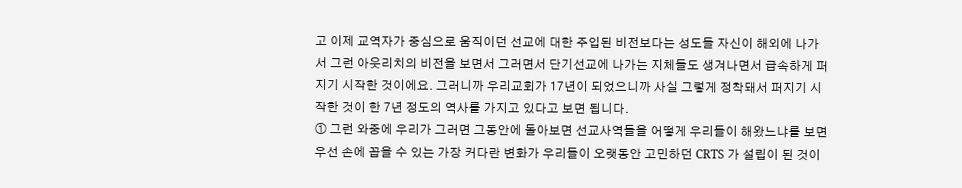고 이제 교역자가 중심으로 움직이던 선교에 대한 주입된 비전보다는 성도들 자신이 해외에 나가서 그런 아웃리치의 비전을 보면서 그러면서 단기선교에 나가는 지체들도 생겨나면서 급속하게 퍼지기 시작한 것이에요. 그러니까 우리교회가 17년이 되었으니까 사실 그렇게 정착돼서 퍼지기 시작한 것이 한 7년 정도의 역사를 가지고 있다고 보면 됩니다.
① 그런 와중에 우리가 그러면 그동안에 돌아보면 선교사역들을 어떻게 우리들이 해왔느냐를 보면 우선 손에 꼽을 수 있는 가장 커다란 변화가 우리들이 오랫동안 고민하던 CRTS 가 설립이 된 것이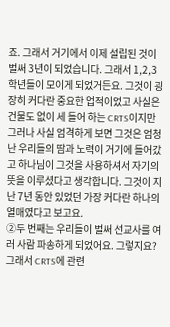죠. 그래서 거기에서 이제 설립된 것이 벌써 3년이 되었습니다. 그래서 1,2,3학년들이 모이게 되었거든요. 그것이 굉장히 커다란 중요한 업적이었고 사실은 건물도 없이 세 들어 하는 CRTS이지만 그러나 사실 엄격하게 보면 그것은 엄청난 우리들의 땀과 노력이 거기에 들어갔고 하나님이 그것을 사용하셔서 자기의 뜻을 이루셨다고 생각합니다. 그것이 지난 7년 동안 있었던 가장 커다란 하나의 열매였다고 보고요.
②두 번째는 우리들이 벌써 선교사를 여러 사람 파송하게 되었어요. 그렇지요? 그래서 CRTS에 관련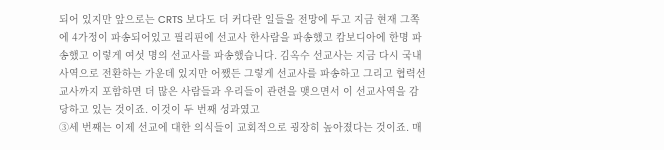되어 있지만 앞으로는 CRTS 보다도 더 커다란 일들을 전망에 두고 지금 현재 그쪽에 4가정이 파송되어있고 필리핀에 선교사 한사람을 파송했고 캄보디아에 한명 파송했고 이렇게 여섯 명의 선교사를 파송했습니다. 김옥수 선교사는 지금 다시 국내사역으로 전환하는 가운데 있지만 어쨌든 그렇게 선교사를 파송하고 그리고 협력선교사까지 포함하면 더 많은 사람들과 우리들이 관련을 맺으면서 이 선교사역을 감당하고 있는 것이죠. 이것이 두 번째 성과였고
③세 번째는 이제 선교에 대한 의식들이 교회적으로 굉장히 높아졌다는 것이죠. 매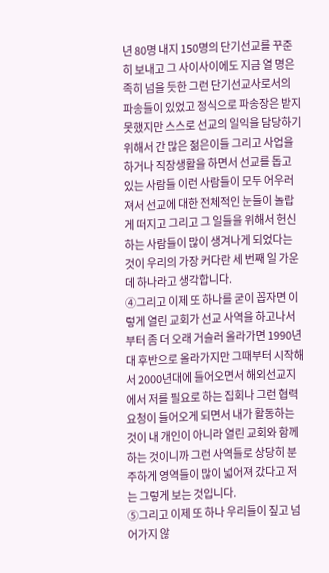년 80명 내지 150명의 단기선교를 꾸준히 보내고 그 사이사이에도 지금 열 명은 족히 넘을 듯한 그런 단기선교사로서의 파송들이 있었고 정식으로 파송장은 받지 못했지만 스스로 선교의 일익을 담당하기 위해서 간 많은 젊은이들 그리고 사업을 하거나 직장생활을 하면서 선교를 돕고 있는 사람들 이런 사람들이 모두 어우러져서 선교에 대한 전체적인 눈들이 놀랍게 떠지고 그리고 그 일들을 위해서 헌신하는 사람들이 많이 생겨나게 되었다는 것이 우리의 가장 커다란 세 번째 일 가운데 하나라고 생각합니다.
④그리고 이제 또 하나를 굳이 꼽자면 이렇게 열린 교회가 선교 사역을 하고나서부터 좀 더 오래 거슬러 올라가면 1990년대 후반으로 올라가지만 그때부터 시작해서 2000년대에 들어오면서 해외선교지에서 저를 필요로 하는 집회나 그런 협력요청이 들어오게 되면서 내가 활동하는 것이 내 개인이 아니라 열린 교회와 함께 하는 것이니까 그런 사역들로 상당히 분주하게 영역들이 많이 넓어져 갔다고 저는 그렇게 보는 것입니다.
⑤그리고 이제 또 하나 우리들이 짚고 넘어가지 않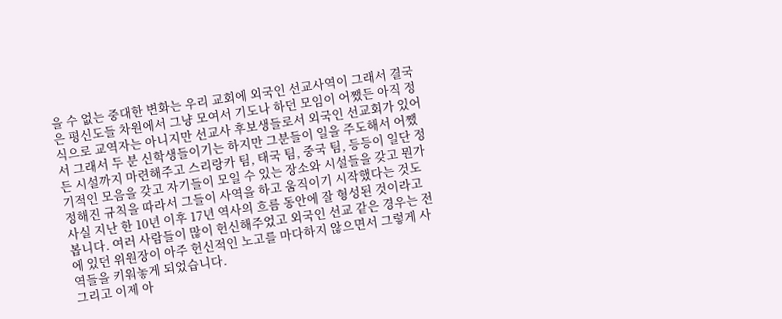을 수 없는 중대한 변화는 우리 교회에 외국인 선교사역이 그래서 결국은 평신도들 차원에서 그냥 모여서 기도나 하던 모임이 어쨌든 아직 정식으로 교역자는 아니지만 선교사 후보생들로서 외국인 선교회가 있어서 그래서 두 분 신학생들이기는 하지만 그분들이 일을 주도해서 어쨌든 시설까지 마련해주고 스리랑카 팀, 태국 팀, 중국 팀, 등등이 일단 정기적인 모음을 갖고 자기들이 모일 수 있는 장소와 시설들을 갖고 뭔가 정해진 규칙을 따라서 그들이 사역을 하고 움직이기 시작했다는 것도 사실 지난 한 10년 이후 17년 역사의 흐름 동안에 잘 형성된 것이라고 봅니다. 여러 사람들이 많이 헌신해주었고 외국인 선교 같은 경우는 전에 있던 위원장이 아주 헌신적인 노고를 마다하지 않으면서 그렇게 사역들을 키워놓게 되었습니다.
그리고 이제 아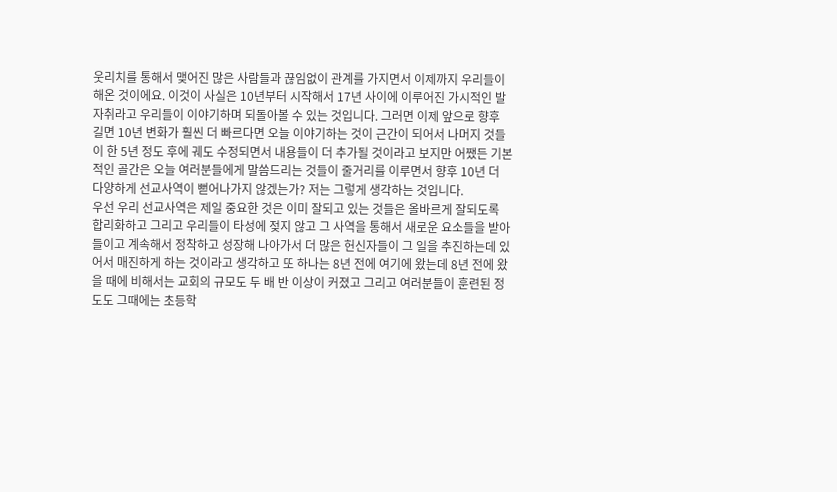웃리치를 통해서 맺어진 많은 사람들과 끊임없이 관계를 가지면서 이제까지 우리들이 해온 것이에요. 이것이 사실은 10년부터 시작해서 17년 사이에 이루어진 가시적인 발자취라고 우리들이 이야기하며 되돌아볼 수 있는 것입니다. 그러면 이제 앞으로 향후 길면 10년 변화가 훨씬 더 빠르다면 오늘 이야기하는 것이 근간이 되어서 나머지 것들이 한 5년 정도 후에 궤도 수정되면서 내용들이 더 추가될 것이라고 보지만 어쨌든 기본적인 골간은 오늘 여러분들에게 말씀드리는 것들이 줄거리를 이루면서 향후 10년 더 다양하게 선교사역이 뻗어나가지 않겠는가? 저는 그렇게 생각하는 것입니다.
우선 우리 선교사역은 제일 중요한 것은 이미 잘되고 있는 것들은 올바르게 잘되도록 합리화하고 그리고 우리들이 타성에 젖지 않고 그 사역을 통해서 새로운 요소들을 받아들이고 계속해서 정착하고 성장해 나아가서 더 많은 헌신자들이 그 일을 추진하는데 있어서 매진하게 하는 것이라고 생각하고 또 하나는 8년 전에 여기에 왔는데 8년 전에 왔을 때에 비해서는 교회의 규모도 두 배 반 이상이 커졌고 그리고 여러분들이 훈련된 정도도 그때에는 초등학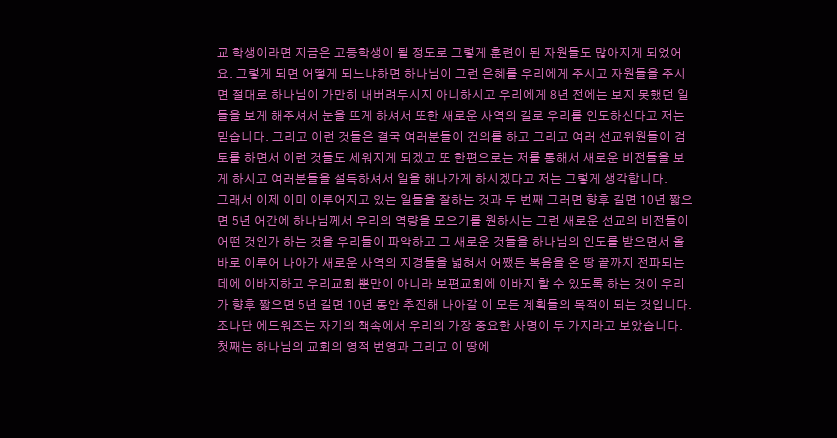교 학생이라면 지금은 고등학생이 될 정도로 그렇게 훈련이 된 자원들도 많아지게 되었어요. 그렇게 되면 어떻게 되느냐하면 하나님이 그런 은혜를 우리에게 주시고 자원들을 주시면 절대로 하나님이 가만히 내버려두시지 아니하시고 우리에게 8년 전에는 보지 못했던 일들을 보게 해주셔서 눈을 뜨게 하셔서 또한 새로운 사역의 길로 우리를 인도하신다고 저는 믿습니다. 그리고 이런 것들은 결국 여러분들이 건의를 하고 그리고 여러 선교위원들이 검토를 하면서 이런 것들도 세워지게 되겠고 또 한편으로는 저를 통해서 새로운 비전들을 보게 하시고 여러분들을 설득하셔서 일을 해나가게 하시겠다고 저는 그렇게 생각합니다.
그래서 이제 이미 이루어지고 있는 일들을 잘하는 것과 두 번째 그러면 향후 길면 10년 짧으면 5년 어간에 하나님께서 우리의 역량을 모으기를 원하시는 그런 새로운 선교의 비전들이 어떤 것인가 하는 것을 우리들이 파악하고 그 새로운 것들을 하나님의 인도를 받으면서 올바로 이루어 나아가 새로운 사역의 지경들을 넓혀서 어쨌든 복음을 온 땅 끝까지 전파되는 데에 이바지하고 우리교회 뿐만이 아니라 보편교회에 이바지 할 수 있도록 하는 것이 우리가 향후 짧으면 5년 길면 10년 동안 추진해 나아갈 이 모든 계획들의 목적이 되는 것입니다.
조나단 에드워즈는 자기의 책속에서 우리의 가장 중요한 사명이 두 가지라고 보았습니다. 첫째는 하나님의 교회의 영적 번영과 그리고 이 땅에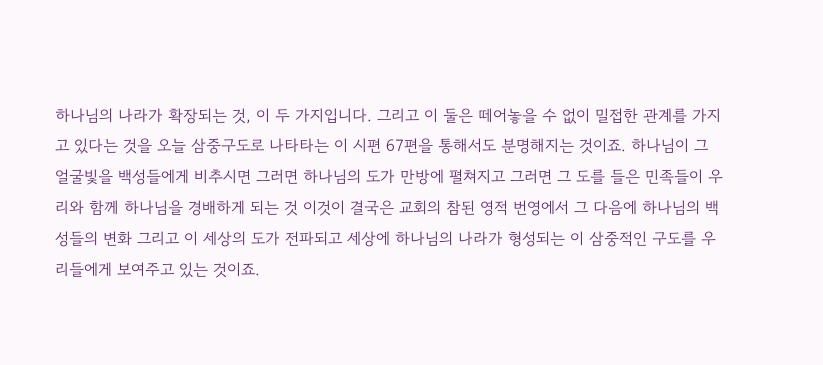하나님의 나라가 확장되는 것, 이 두 가지입니다. 그리고 이 둘은 떼어놓을 수 없이 밀접한 관계를 가지고 있다는 것을 오늘 삼중구도로 나타타는 이 시편 67편을 통해서도 분명해지는 것이죠. 하나님이 그 얼굴빛을 백성들에게 비추시면 그러면 하나님의 도가 만방에 펼쳐지고 그러면 그 도를 들은 민족들이 우리와 함께 하나님을 경배하게 되는 것 이것이 결국은 교회의 참된 영적 번영에서 그 다음에 하나님의 백성들의 변화 그리고 이 세상의 도가 전파되고 세상에 하나님의 나라가 형성되는 이 삼중적인 구도를 우리들에게 보여주고 있는 것이죠.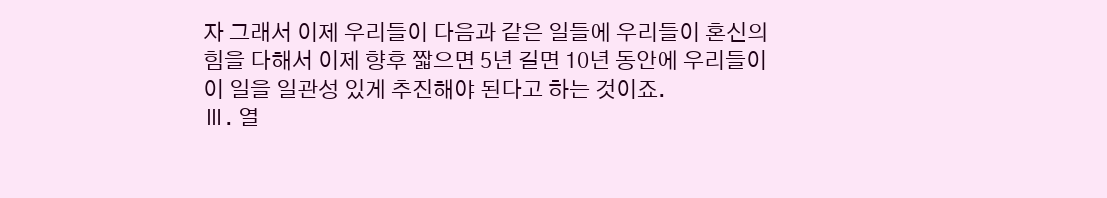자 그래서 이제 우리들이 다음과 같은 일들에 우리들이 혼신의 힘을 다해서 이제 향후 짧으면 5년 길면 10년 동안에 우리들이 이 일을 일관성 있게 추진해야 된다고 하는 것이죠.
Ⅲ. 열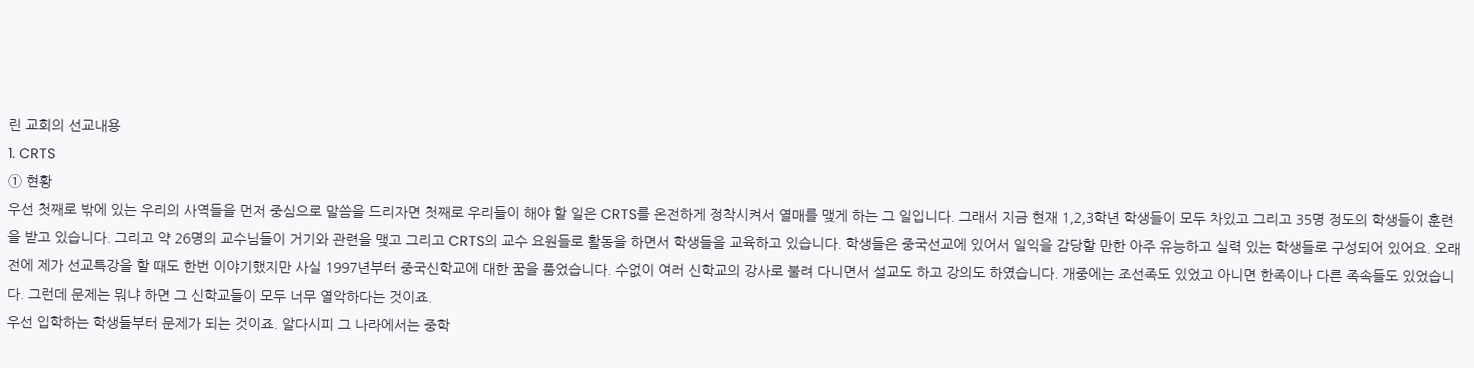린 교회의 선교내용
1. CRTS
① 현황
우선 첫째로 밖에 있는 우리의 사역들을 먼저 중심으로 말씀을 드리자면 첫째로 우리들이 해야 할 일은 CRTS를 온전하게 정착시켜서 열매를 맺게 하는 그 일입니다. 그래서 지금 현재 1,2,3학년 학생들이 모두 차있고 그리고 35명 정도의 학생들이 훈련을 받고 있습니다. 그리고 약 26명의 교수님들이 거기와 관련을 맺고 그리고 CRTS의 교수 요원들로 활동을 하면서 학생들을 교육하고 있습니다. 학생들은 중국선교에 있어서 일익을 감당할 만한 아주 유능하고 실력 있는 학생들로 구성되어 있어요. 오래 전에 제가 선교특강을 할 때도 한번 이야기했지만 사실 1997년부터 중국신학교에 대한 꿈을 품었습니다. 수없이 여러 신학교의 강사로 불려 다니면서 설교도 하고 강의도 하였습니다. 개중에는 조선족도 있었고 아니면 한족이나 다른 족속들도 있었습니다. 그런데 문제는 뭐냐 하면 그 신학교들이 모두 너무 열악하다는 것이죠.
우선 입학하는 학생들부터 문제가 되는 것이죠. 알다시피 그 나라에서는 중학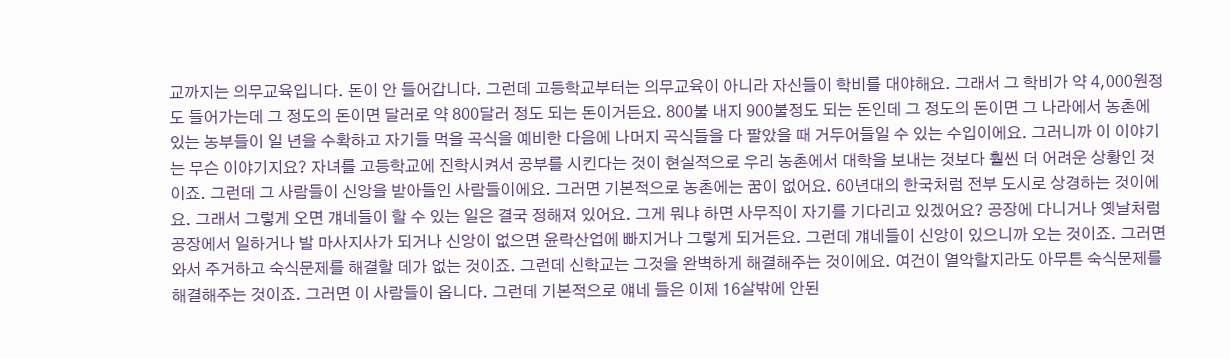교까지는 의무교육입니다. 돈이 안 들어갑니다. 그런데 고등학교부터는 의무교육이 아니라 자신들이 학비를 대야해요. 그래서 그 학비가 약 4,000원정도 들어가는데 그 정도의 돈이면 달러로 약 800달러 정도 되는 돈이거든요. 800불 내지 900불정도 되는 돈인데 그 정도의 돈이면 그 나라에서 농촌에 있는 농부들이 일 년을 수확하고 자기들 먹을 곡식을 예비한 다음에 나머지 곡식들을 다 팔았을 때 거두어들일 수 있는 수입이에요. 그러니까 이 이야기는 무슨 이야기지요? 자녀를 고등학교에 진학시켜서 공부를 시킨다는 것이 현실적으로 우리 농촌에서 대학을 보내는 것보다 훨씬 더 어려운 상황인 것이죠. 그런데 그 사람들이 신앙을 받아들인 사람들이에요. 그러면 기본적으로 농촌에는 꿈이 없어요. 60년대의 한국처럼 전부 도시로 상경하는 것이에요. 그래서 그렇게 오면 걔네들이 할 수 있는 일은 결국 정해져 있어요. 그게 뭐냐 하면 사무직이 자기를 기다리고 있겠어요? 공장에 다니거나 옛날처럼 공장에서 일하거나 발 마사지사가 되거나 신앙이 없으면 윤락산업에 빠지거나 그렇게 되거든요. 그런데 걔네들이 신앙이 있으니까 오는 것이죠. 그러면 와서 주거하고 숙식문제를 해결할 데가 없는 것이죠. 그런데 신학교는 그것을 완벽하게 해결해주는 것이에요. 여건이 열악할지라도 아무튼 숙식문제를 해결해주는 것이죠. 그러면 이 사람들이 옵니다. 그런데 기본적으로 얘네 들은 이제 16살밖에 안된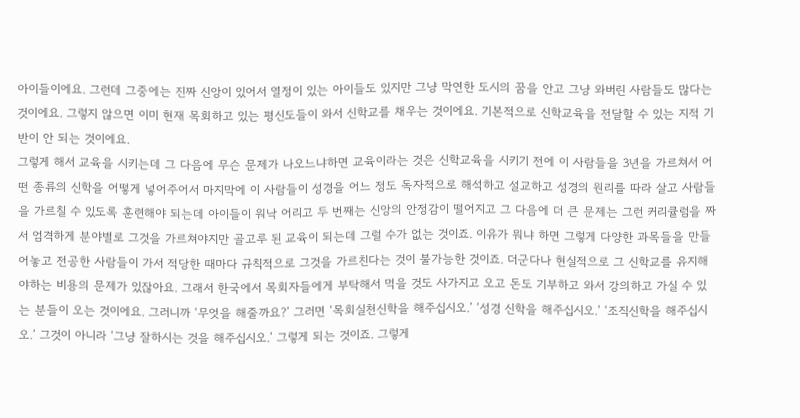아이들이에요. 그런데 그중에는 진짜 신앙이 있어서 열정이 있는 아이들도 있지만 그냥 막연한 도시의 꿈을 안고 그냥 와버린 사람들도 많다는 것이에요. 그렇지 않으면 이미 현재 목회하고 있는 평신도들이 와서 신학교를 채우는 것이에요. 기본적으로 신학교육을 전달할 수 있는 지적 기반이 안 되는 것이에요.
그렇게 해서 교육을 시키는데 그 다음에 무슨 문제가 나오느냐하면 교육이라는 것은 신학교육을 시키기 전에 이 사람들을 3년을 가르쳐서 어떤 종류의 신학을 어떻게 넣어주어서 마지막에 이 사람들이 성경을 어느 정도 독자적으로 해석하고 설교하고 성경의 원리를 따라 살고 사람들을 가르칠 수 있도록 훈련해야 되는데 아이들이 워낙 어리고 두 번째는 신앙의 안정감이 떨어지고 그 다음에 더 큰 문제는 그런 커리큘럼을 짜서 엄격하게 분야별로 그것을 가르쳐야지만 골고루 된 교육이 되는데 그럴 수가 없는 것이죠. 이유가 뭐냐 하면 그렇게 다양한 과목들을 만들어놓고 전공한 사람들이 가서 적당한 때마다 규칙적으로 그것을 가르친다는 것이 불가능한 것이죠. 더군다나 현실적으로 그 신학교를 유지해야하는 비용의 문제가 있잖아요. 그래서 한국에서 목회자들에게 부탁해서 먹을 것도 사가지고 오고 돈도 기부하고 와서 강의하고 가실 수 있는 분들이 오는 것이에요. 그러니까 ‘무엇을 해줄까요?’ 그러면 ‘목회실천신학을 해주십시오.’ ‘성경 신학을 해주십시오.’ ‘조직신학을 해주십시오.’ 그것이 아니라 ‘그냥 잘하시는 것을 해주십시오.’ 그렇게 되는 것이죠. 그렇게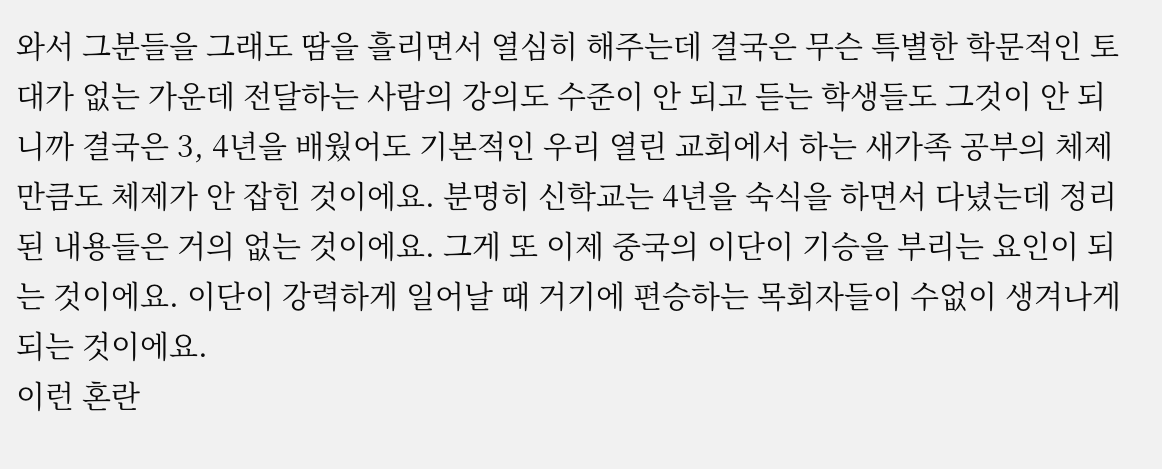와서 그분들을 그래도 땀을 흘리면서 열심히 해주는데 결국은 무슨 특별한 학문적인 토대가 없는 가운데 전달하는 사람의 강의도 수준이 안 되고 듣는 학생들도 그것이 안 되니까 결국은 3, 4년을 배웠어도 기본적인 우리 열린 교회에서 하는 새가족 공부의 체제만큼도 체제가 안 잡힌 것이에요. 분명히 신학교는 4년을 숙식을 하면서 다녔는데 정리된 내용들은 거의 없는 것이에요. 그게 또 이제 중국의 이단이 기승을 부리는 요인이 되는 것이에요. 이단이 강력하게 일어날 때 거기에 편승하는 목회자들이 수없이 생겨나게 되는 것이에요.
이런 혼란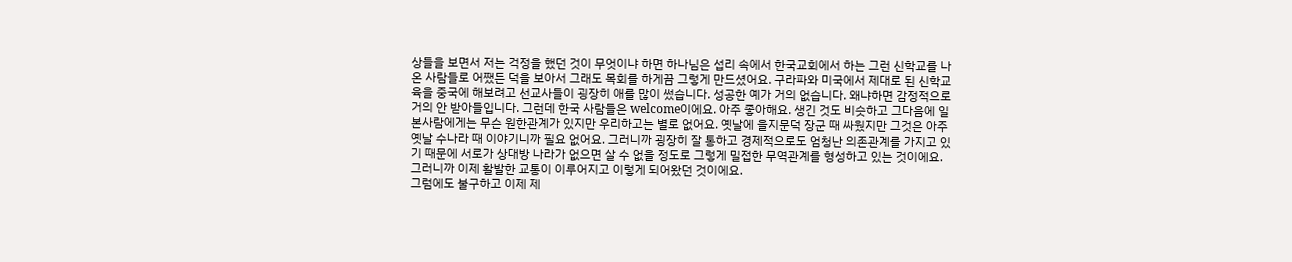상들을 보면서 저는 걱정을 했던 것이 무엇이냐 하면 하나님은 섭리 속에서 한국교회에서 하는 그런 신학교를 나온 사람들로 어쨌든 덕을 보아서 그래도 목회를 하게끔 그렇게 만드셨어요. 구라파와 미국에서 제대로 된 신학교육을 중국에 해보려고 선교사들이 굉장히 애를 많이 썼습니다. 성공한 예가 거의 없습니다. 왜냐하면 감정적으로 거의 안 받아들입니다. 그런데 한국 사람들은 welcome이에요. 아주 좋아해요. 생긴 것도 비슷하고 그다음에 일본사람에게는 무슨 원한관계가 있지만 우리하고는 별로 없어요. 옛날에 을지문덕 장군 때 싸웠지만 그것은 아주 옛날 수나라 때 이야기니까 필요 없어요. 그러니까 굉장히 잘 통하고 경제적으로도 엄청난 의존관계를 가지고 있기 때문에 서로가 상대방 나라가 없으면 살 수 없을 정도로 그렇게 밀접한 무역관계를 형성하고 있는 것이에요. 그러니까 이제 활발한 교통이 이루어지고 이렇게 되어왔던 것이에요.
그럼에도 불구하고 이제 제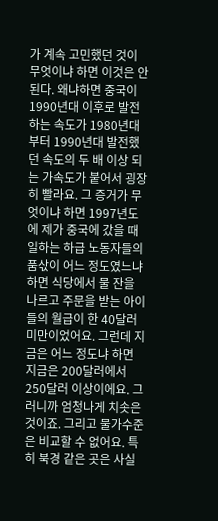가 계속 고민했던 것이 무엇이냐 하면 이것은 안 된다. 왜냐하면 중국이 1990년대 이후로 발전하는 속도가 1980년대부터 1990년대 발전했던 속도의 두 배 이상 되는 가속도가 붙어서 굉장히 빨라요. 그 증거가 무엇이냐 하면 1997년도에 제가 중국에 갔을 때 일하는 하급 노동자들의 품삯이 어느 정도였느냐 하면 식당에서 물 잔을 나르고 주문을 받는 아이들의 월급이 한 40달러 미만이었어요. 그런데 지금은 어느 정도냐 하면 지금은 200달러에서 250달러 이상이에요. 그러니까 엄청나게 치솟은 것이죠. 그리고 물가수준은 비교할 수 없어요. 특히 북경 같은 곳은 사실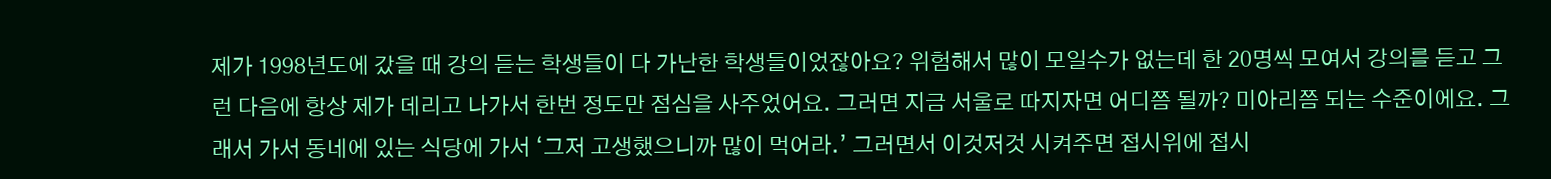제가 1998년도에 갔을 때 강의 듣는 학생들이 다 가난한 학생들이었잖아요? 위험해서 많이 모일수가 없는데 한 20명씩 모여서 강의를 듣고 그런 다음에 항상 제가 데리고 나가서 한번 정도만 점심을 사주었어요. 그러면 지금 서울로 따지자면 어디쯤 될까? 미아리쯤 되는 수준이에요. 그래서 가서 동네에 있는 식당에 가서 ‘그저 고생했으니까 많이 먹어라.’ 그러면서 이것저것 시켜주면 접시위에 접시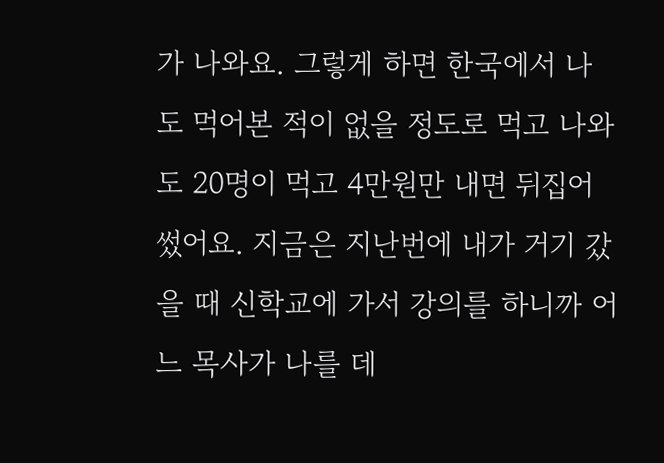가 나와요. 그렇게 하면 한국에서 나도 먹어본 적이 없을 정도로 먹고 나와도 20명이 먹고 4만원만 내면 뒤집어썼어요. 지금은 지난번에 내가 거기 갔을 때 신학교에 가서 강의를 하니까 어느 목사가 나를 데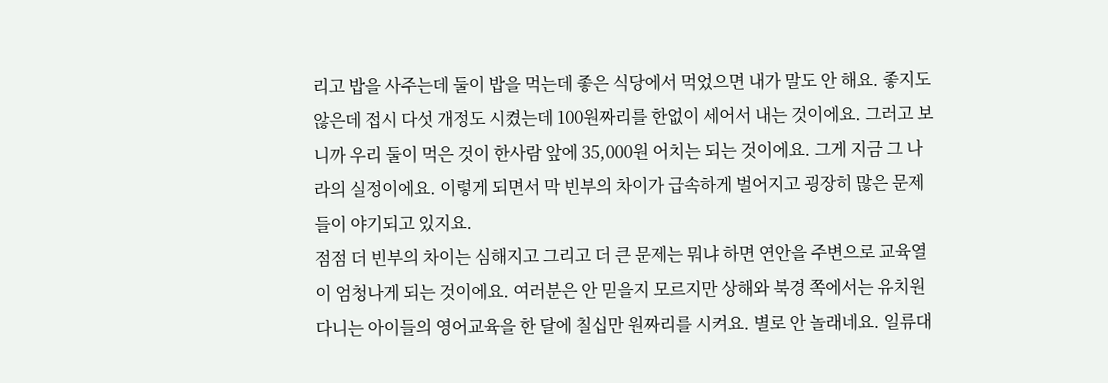리고 밥을 사주는데 둘이 밥을 먹는데 좋은 식당에서 먹었으면 내가 말도 안 해요. 좋지도 않은데 접시 다섯 개정도 시켰는데 100원짜리를 한없이 세어서 내는 것이에요. 그러고 보니까 우리 둘이 먹은 것이 한사람 앞에 35,000원 어치는 되는 것이에요. 그게 지금 그 나라의 실정이에요. 이렇게 되면서 막 빈부의 차이가 급속하게 벌어지고 굉장히 많은 문제들이 야기되고 있지요.
점점 더 빈부의 차이는 심해지고 그리고 더 큰 문제는 뭐냐 하면 연안을 주변으로 교육열이 엄청나게 되는 것이에요. 여러분은 안 믿을지 모르지만 상해와 북경 쪽에서는 유치원 다니는 아이들의 영어교육을 한 달에 칠십만 원짜리를 시켜요. 별로 안 놀래네요. 일류대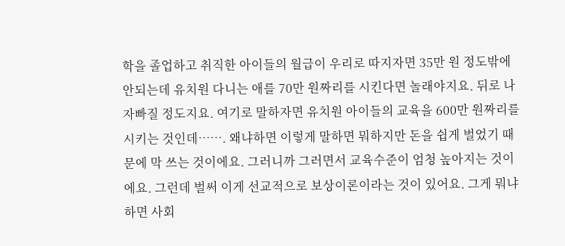학을 졸업하고 취직한 아이들의 월급이 우리로 따지자면 35만 원 정도밖에 안되는데 유치원 다니는 애를 70만 원짜리를 시킨다면 놀래야지요. 뒤로 나자빠질 정도지요. 여기로 말하자면 유치원 아이들의 교육을 600만 원짜리를 시키는 것인데……. 왜냐하면 이렇게 말하면 뭐하지만 돈을 쉽게 벌었기 때문에 막 쓰는 것이에요. 그러니까 그러면서 교육수준이 엄청 높아지는 것이에요. 그런데 벌써 이게 선교적으로 보상이론이라는 것이 있어요. 그게 뭐냐 하면 사회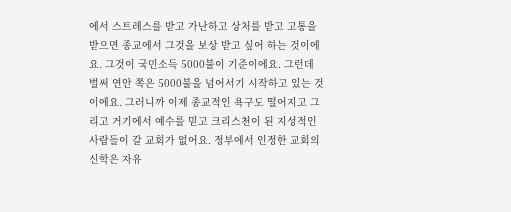에서 스트레스를 받고 가난하고 상처를 받고 고통을 받으면 종교에서 그것을 보상 받고 싶어 하는 것이에요. 그것이 국민소득 5000불이 기준이에요. 그런데 벌써 연안 쪽은 5000불을 넘어서기 시작하고 있는 것이에요. 그러니까 이제 종교적인 욕구도 떨어지고 그리고 거기에서 예수를 믿고 크리스천이 된 지성적인 사람들이 갈 교회가 없어요. 정부에서 인정한 교회의 신학은 자유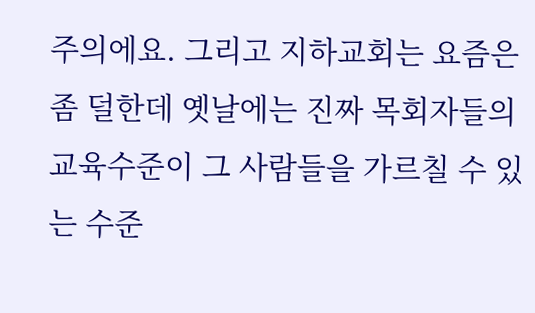주의에요. 그리고 지하교회는 요즘은 좀 덜한데 옛날에는 진짜 목회자들의 교육수준이 그 사람들을 가르칠 수 있는 수준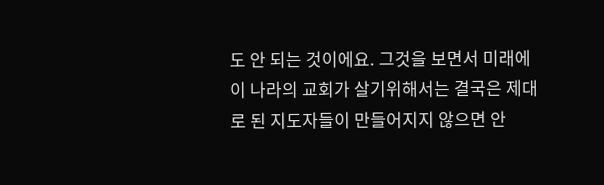도 안 되는 것이에요. 그것을 보면서 미래에 이 나라의 교회가 살기위해서는 결국은 제대로 된 지도자들이 만들어지지 않으면 안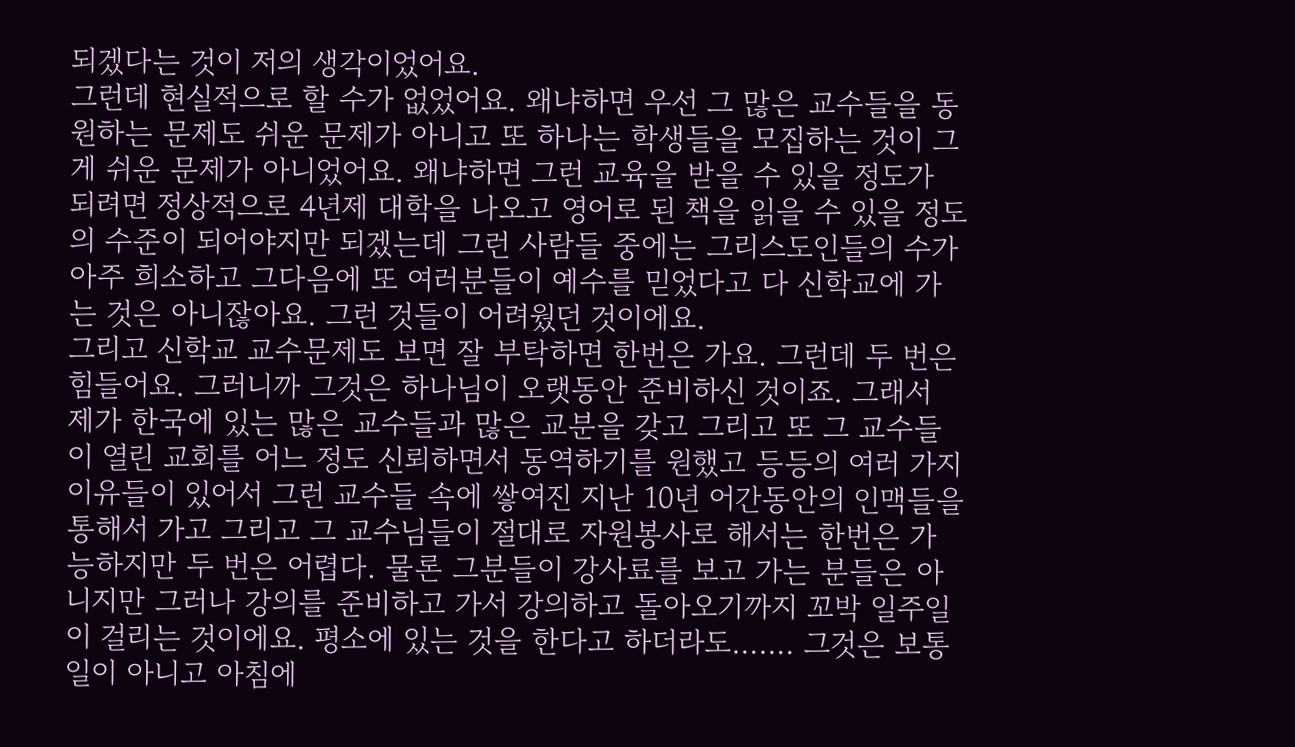되겠다는 것이 저의 생각이었어요.
그런데 현실적으로 할 수가 없었어요. 왜냐하면 우선 그 많은 교수들을 동원하는 문제도 쉬운 문제가 아니고 또 하나는 학생들을 모집하는 것이 그게 쉬운 문제가 아니었어요. 왜냐하면 그런 교육을 받을 수 있을 정도가 되려면 정상적으로 4년제 대학을 나오고 영어로 된 책을 읽을 수 있을 정도의 수준이 되어야지만 되겠는데 그런 사람들 중에는 그리스도인들의 수가 아주 희소하고 그다음에 또 여러분들이 예수를 믿었다고 다 신학교에 가는 것은 아니잖아요. 그런 것들이 어려웠던 것이에요.
그리고 신학교 교수문제도 보면 잘 부탁하면 한번은 가요. 그런데 두 번은 힘들어요. 그러니까 그것은 하나님이 오랫동안 준비하신 것이죠. 그래서 제가 한국에 있는 많은 교수들과 많은 교분을 갖고 그리고 또 그 교수들이 열린 교회를 어느 정도 신뢰하면서 동역하기를 원했고 등등의 여러 가지 이유들이 있어서 그런 교수들 속에 쌓여진 지난 10년 어간동안의 인맥들을 통해서 가고 그리고 그 교수님들이 절대로 자원봉사로 해서는 한번은 가능하지만 두 번은 어렵다. 물론 그분들이 강사료를 보고 가는 분들은 아니지만 그러나 강의를 준비하고 가서 강의하고 돌아오기까지 꼬박 일주일이 걸리는 것이에요. 평소에 있는 것을 한다고 하더라도……. 그것은 보통 일이 아니고 아침에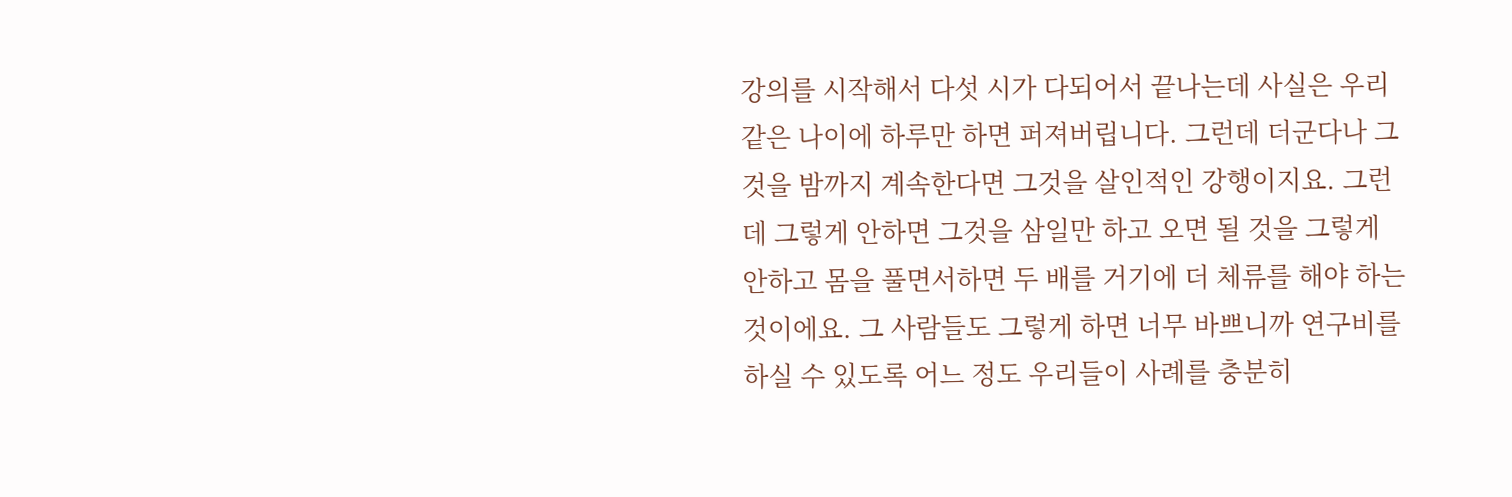강의를 시작해서 다섯 시가 다되어서 끝나는데 사실은 우리 같은 나이에 하루만 하면 퍼져버립니다. 그런데 더군다나 그것을 밤까지 계속한다면 그것을 살인적인 강행이지요. 그런데 그렇게 안하면 그것을 삼일만 하고 오면 될 것을 그렇게 안하고 몸을 풀면서하면 두 배를 거기에 더 체류를 해야 하는 것이에요. 그 사람들도 그렇게 하면 너무 바쁘니까 연구비를 하실 수 있도록 어느 정도 우리들이 사례를 충분히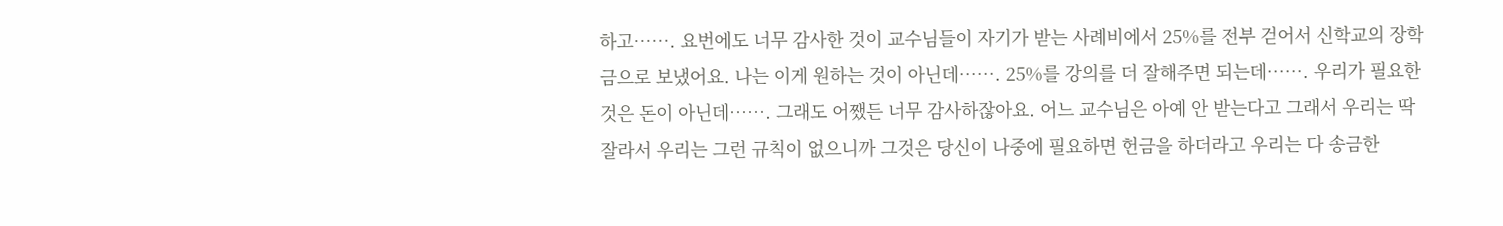하고……. 요번에도 너무 감사한 것이 교수님들이 자기가 받는 사례비에서 25%를 전부 걷어서 신학교의 장학금으로 보냈어요. 나는 이게 원하는 것이 아닌데……. 25%를 강의를 더 잘해주면 되는데……. 우리가 필요한 것은 돈이 아닌데……. 그래도 어쨌든 너무 감사하잖아요. 어느 교수님은 아예 안 받는다고 그래서 우리는 딱 잘라서 우리는 그런 규칙이 없으니까 그것은 당신이 나중에 필요하면 헌금을 하더라고 우리는 다 송금한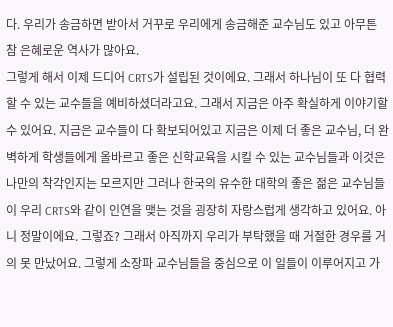다. 우리가 송금하면 받아서 거꾸로 우리에게 송금해준 교수님도 있고 아무튼 참 은혜로운 역사가 많아요.
그렇게 해서 이제 드디어 CRTS가 설립된 것이에요. 그래서 하나님이 또 다 협력할 수 있는 교수들을 예비하셨더라고요. 그래서 지금은 아주 확실하게 이야기할 수 있어요. 지금은 교수들이 다 확보되어있고 지금은 이제 더 좋은 교수님, 더 완벽하게 학생들에게 올바르고 좋은 신학교육을 시킬 수 있는 교수님들과 이것은 나만의 착각인지는 모르지만 그러나 한국의 유수한 대학의 좋은 젊은 교수님들이 우리 CRTS와 같이 인연을 맺는 것을 굉장히 자랑스럽게 생각하고 있어요. 아니 정말이에요. 그렇죠? 그래서 아직까지 우리가 부탁했을 때 거절한 경우를 거의 못 만났어요. 그렇게 소장파 교수님들을 중심으로 이 일들이 이루어지고 가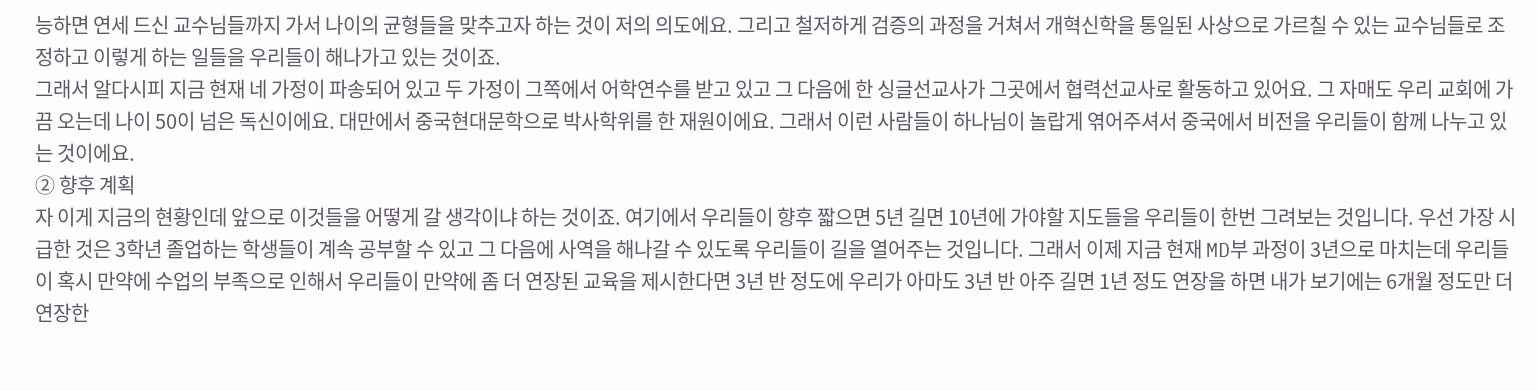능하면 연세 드신 교수님들까지 가서 나이의 균형들을 맞추고자 하는 것이 저의 의도에요. 그리고 철저하게 검증의 과정을 거쳐서 개혁신학을 통일된 사상으로 가르칠 수 있는 교수님들로 조정하고 이렇게 하는 일들을 우리들이 해나가고 있는 것이죠.
그래서 알다시피 지금 현재 네 가정이 파송되어 있고 두 가정이 그쪽에서 어학연수를 받고 있고 그 다음에 한 싱글선교사가 그곳에서 협력선교사로 활동하고 있어요. 그 자매도 우리 교회에 가끔 오는데 나이 50이 넘은 독신이에요. 대만에서 중국현대문학으로 박사학위를 한 재원이에요. 그래서 이런 사람들이 하나님이 놀랍게 엮어주셔서 중국에서 비전을 우리들이 함께 나누고 있는 것이에요.
② 향후 계획
자 이게 지금의 현황인데 앞으로 이것들을 어떻게 갈 생각이냐 하는 것이죠. 여기에서 우리들이 향후 짧으면 5년 길면 10년에 가야할 지도들을 우리들이 한번 그려보는 것입니다. 우선 가장 시급한 것은 3학년 졸업하는 학생들이 계속 공부할 수 있고 그 다음에 사역을 해나갈 수 있도록 우리들이 길을 열어주는 것입니다. 그래서 이제 지금 현재 MD부 과정이 3년으로 마치는데 우리들이 혹시 만약에 수업의 부족으로 인해서 우리들이 만약에 좀 더 연장된 교육을 제시한다면 3년 반 정도에 우리가 아마도 3년 반 아주 길면 1년 정도 연장을 하면 내가 보기에는 6개월 정도만 더 연장한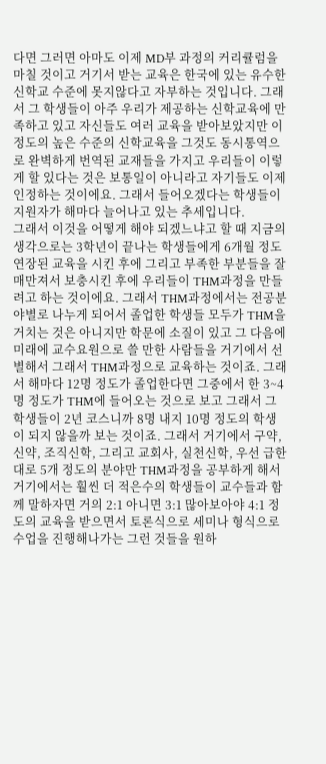다면 그러면 아마도 이제 MD부 과정의 커리큘럼을 마칠 것이고 거기서 받는 교육은 한국에 있는 유수한 신학교 수준에 못지않다고 자부하는 것입니다. 그래서 그 학생들이 아주 우리가 제공하는 신학교육에 만족하고 있고 자신들도 여러 교육을 받아보았지만 이 정도의 높은 수준의 신학교육을 그것도 동시통역으로 완벽하게 번역된 교재들을 가지고 우리들이 이렇게 할 있다는 것은 보통일이 아니라고 자기들도 이제 인정하는 것이에요. 그래서 들어오겠다는 학생들이 지원자가 해마다 늘어나고 있는 추세입니다.
그래서 이것을 어떻게 해야 되겠느냐고 할 때 지금의 생각으로는 3학년이 끝나는 학생들에게 6개월 정도 연장된 교육을 시킨 후에 그리고 부족한 부분들을 잘 매만져서 보충시킨 후에 우리들이 THM과정을 만들려고 하는 것이에요. 그래서 THM과정에서는 전공분야별로 나누게 되어서 졸업한 학생들 모두가 THM을 거치는 것은 아니지만 학문에 소질이 있고 그 다음에 미래에 교수요원으로 쓸 만한 사람들을 거기에서 선별해서 그래서 THM과정으로 교육하는 것이죠. 그래서 해마다 12명 정도가 졸업한다면 그중에서 한 3~4명 정도가 THM에 들어오는 것으로 보고 그래서 그 학생들이 2년 코스니까 8명 내지 10명 정도의 학생이 되지 않을까 보는 것이죠. 그래서 거기에서 구약, 신약, 조직신학, 그리고 교회사, 실천신학, 우선 급한 대로 5개 정도의 분야만 THM과정을 공부하게 해서 거기에서는 훨씬 더 적은수의 학생들이 교수들과 함께 말하자면 거의 2:1 아니면 3:1 많아보아야 4:1 정도의 교육을 받으면서 토론식으로 세미나 형식으로 수업을 진행해나가는 그런 것들을 원하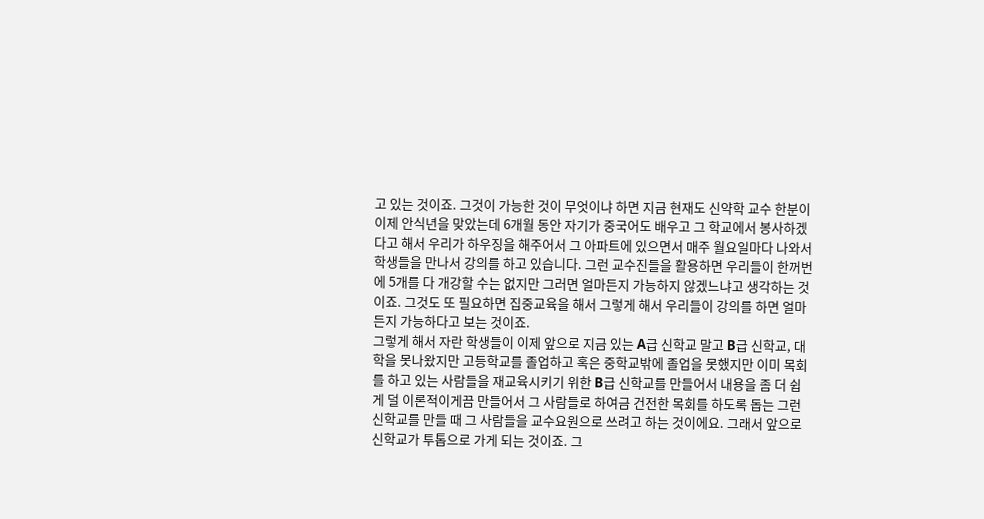고 있는 것이죠. 그것이 가능한 것이 무엇이냐 하면 지금 현재도 신약학 교수 한분이 이제 안식년을 맞았는데 6개월 동안 자기가 중국어도 배우고 그 학교에서 봉사하겠다고 해서 우리가 하우징을 해주어서 그 아파트에 있으면서 매주 월요일마다 나와서 학생들을 만나서 강의를 하고 있습니다. 그런 교수진들을 활용하면 우리들이 한꺼번에 5개를 다 개강할 수는 없지만 그러면 얼마든지 가능하지 않겠느냐고 생각하는 것이죠. 그것도 또 필요하면 집중교육을 해서 그렇게 해서 우리들이 강의를 하면 얼마든지 가능하다고 보는 것이죠.
그렇게 해서 자란 학생들이 이제 앞으로 지금 있는 A급 신학교 말고 B급 신학교, 대학을 못나왔지만 고등학교를 졸업하고 혹은 중학교밖에 졸업을 못했지만 이미 목회를 하고 있는 사람들을 재교육시키기 위한 B급 신학교를 만들어서 내용을 좀 더 쉽게 덜 이론적이게끔 만들어서 그 사람들로 하여금 건전한 목회를 하도록 돕는 그런 신학교를 만들 때 그 사람들을 교수요원으로 쓰려고 하는 것이에요. 그래서 앞으로 신학교가 투톱으로 가게 되는 것이죠. 그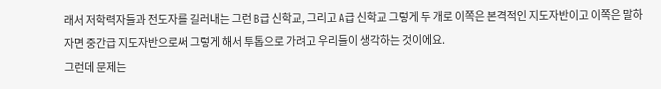래서 저학력자들과 전도자를 길러내는 그런 B급 신학교, 그리고 A급 신학교 그렇게 두 개로 이쪽은 본격적인 지도자반이고 이쪽은 말하자면 중간급 지도자반으로써 그렇게 해서 투톱으로 가려고 우리들이 생각하는 것이에요.
그런데 문제는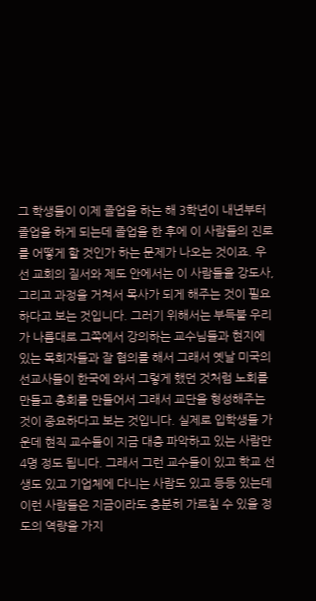그 학생들이 이제 졸업을 하는 해 3학년이 내년부터 졸업을 하게 되는데 졸업을 한 후에 이 사람들의 진로를 어떻게 할 것인가 하는 문제가 나오는 것이죠. 우선 교회의 질서와 제도 안에서는 이 사람들을 강도사, 그리고 과정을 거쳐서 목사가 되게 해주는 것이 필요하다고 보는 것입니다. 그러기 위해서는 부득불 우리가 나름대로 그쪽에서 강의하는 교수님들과 현지에 있는 목회자들과 잘 협의를 해서 그래서 옛날 미국의 선교사들이 한국에 와서 그렇게 했던 것처럼 노회를 만들고 총회를 만들어서 그래서 교단을 형성해주는 것이 중요하다고 보는 것입니다. 실제로 입학생들 가운데 현직 교수들이 지금 대충 파악하고 있는 사람만 4명 정도 됩니다. 그래서 그런 교수들이 있고 학교 선생도 있고 기업체에 다니는 사람도 있고 등등 있는데 이런 사람들은 지금이라도 충분히 가르칠 수 있을 정도의 역량을 가지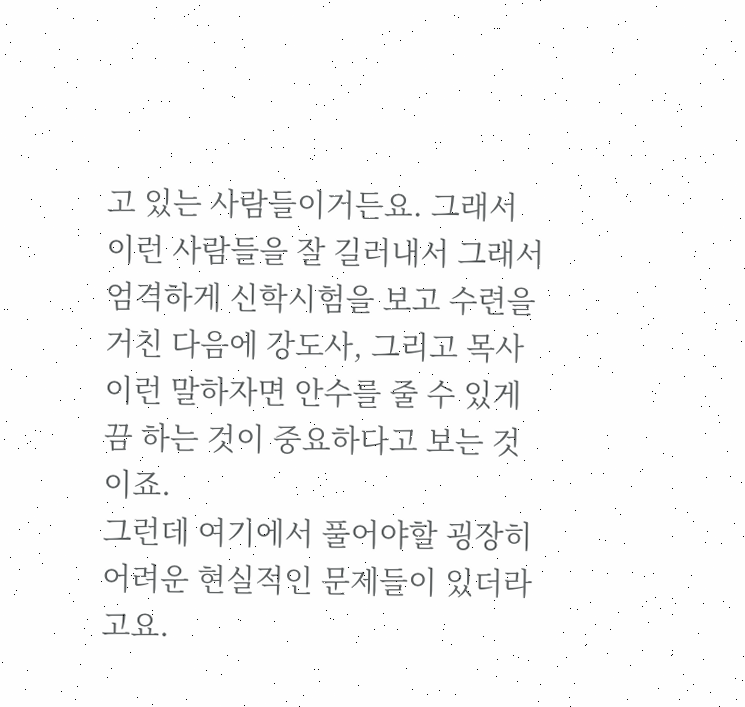고 있는 사람들이거든요. 그래서 이런 사람들을 잘 길러내서 그래서 엄격하게 신학시험을 보고 수련을 거친 다음에 강도사, 그리고 목사 이런 말하자면 안수를 줄 수 있게끔 하는 것이 중요하다고 보는 것이죠.
그런데 여기에서 풀어야할 굉장히 어려운 현실적인 문제들이 있더라고요.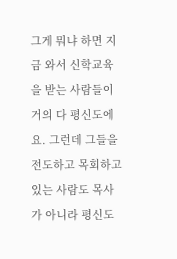그게 뭐냐 하면 지금 와서 신학교육을 받는 사람들이 거의 다 평신도에요. 그런데 그들을 전도하고 목회하고 있는 사람도 목사가 아니라 평신도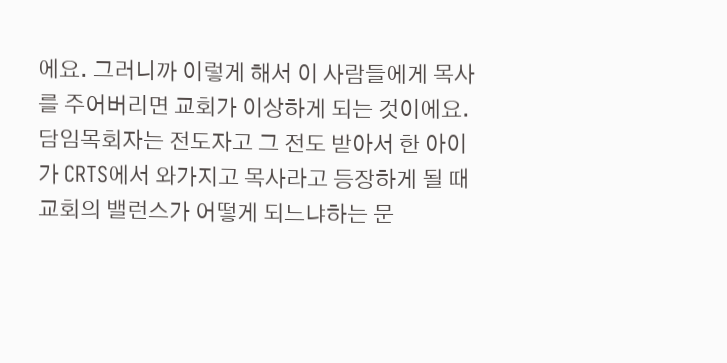에요. 그러니까 이렇게 해서 이 사람들에게 목사를 주어버리면 교회가 이상하게 되는 것이에요. 담임목회자는 전도자고 그 전도 받아서 한 아이가 CRTS에서 와가지고 목사라고 등장하게 될 때 교회의 밸런스가 어떻게 되느냐하는 문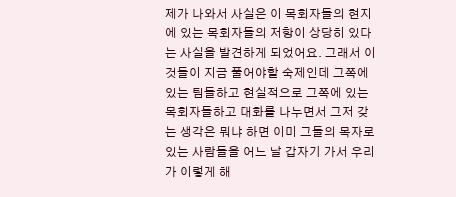제가 나와서 사실은 이 목회자들의 현지에 있는 목회자들의 저항이 상당히 있다는 사실을 발견하게 되었어요. 그래서 이것들이 지금 풀어야할 숙제인데 그쪽에 있는 팀들하고 현실적으로 그쪽에 있는 목회자들하고 대화를 나누면서 그저 갖는 생각은 뭐냐 하면 이미 그들의 목자로 있는 사람들을 어느 날 갑자기 가서 우리가 이렇게 해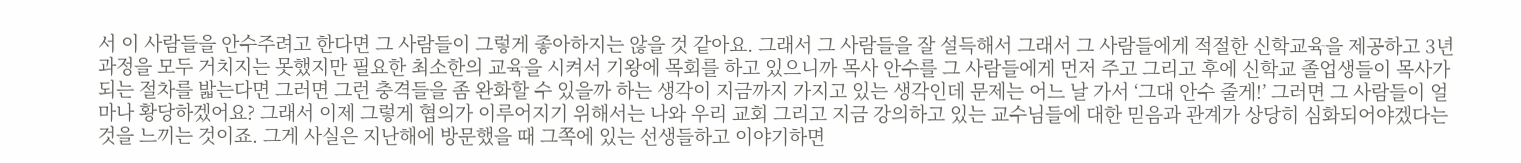서 이 사람들을 안수주려고 한다면 그 사람들이 그렇게 좋아하지는 않을 것 같아요. 그래서 그 사람들을 잘 설득해서 그래서 그 사람들에게 적절한 신학교육을 제공하고 3년 과정을 모두 거치지는 못했지만 필요한 최소한의 교육을 시켜서 기왕에 목회를 하고 있으니까 목사 안수를 그 사람들에게 먼저 주고 그리고 후에 신학교 졸업생들이 목사가 되는 절차를 밟는다면 그러면 그런 충격들을 좀 완화할 수 있을까 하는 생각이 지금까지 가지고 있는 생각인데 문제는 어느 날 가서 ‘그대 안수 줄게!’ 그러면 그 사람들이 얼마나 황당하겠어요? 그래서 이제 그렇게 협의가 이루어지기 위해서는 나와 우리 교회 그리고 지금 강의하고 있는 교수님들에 대한 믿음과 관계가 상당히 심화되어야겠다는 것을 느끼는 것이죠. 그게 사실은 지난해에 방문했을 때 그쪽에 있는 선생들하고 이야기하면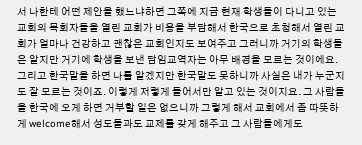서 나한테 어떤 제안을 했느냐하면 그쪽에 지금 현재 학생들이 다니고 있는 교회의 목회자들을 열린 교회가 비용을 부담해서 한국으로 초청해서 열린 교회가 얼마나 건강하고 괜찮은 교회인지도 보여주고 그러니까 거기의 학생들은 알지만 거기에 학생을 보낸 담임교역자는 아무 배경을 모르는 것이에요. 그리고 한국말을 하면 나를 알겠지만 한국말도 못하니까 사실은 내가 누군지도 잘 모르는 것이죠. 이렇게 저렇게 들어서만 알고 있는 것이지요. 그 사람들을 한국에 오게 하면 거부할 일은 없으니까 그렇게 해서 교회에서 좀 따뜻하게 welcome해서 성도들과도 교제를 갖게 해주고 그 사람들에게도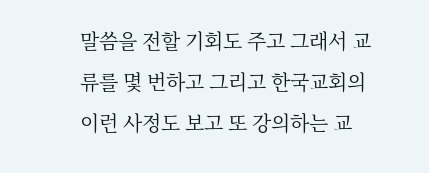말씀을 전할 기회도 주고 그래서 교류를 몇 번하고 그리고 한국교회의 이런 사정도 보고 또 강의하는 교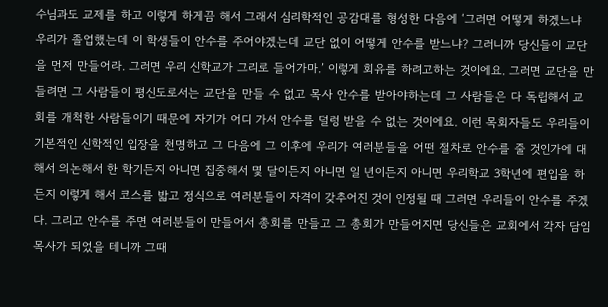수님과도 교제를 하고 이렇게 하게끔 해서 그래서 심리학적인 공감대를 형성한 다음에 ‘그러면 어떻게 하겠느냐 우리가 졸업했는데 이 학생들이 안수를 주어야겠는데 교단 없이 어떻게 안수를 받느냐? 그러니까 당신들이 교단을 먼저 만들어라. 그러면 우리 신학교가 그리로 들어가마.’ 이렇게 회유를 하려고하는 것이에요. 그러면 교단을 만들려면 그 사람들이 평신도로서는 교단을 만들 수 없고 목사 안수를 받아야하는데 그 사람들은 다 독립해서 교회를 개척한 사람들이기 때문에 자기가 어디 가서 안수를 덜렁 받을 수 없는 것이에요. 이런 목회자들도 우리들이 기본적인 신학적인 입장을 천명하고 그 다음에 그 이후에 우리가 여러분들을 어떤 절차로 안수를 줄 것인가에 대해서 의논해서 한 학기든지 아니면 집중해서 몇 달이든지 아니면 일 년이든지 아니면 우리학교 3학년에 편입을 하든지 이렇게 해서 코스를 밟고 정식으로 여러분들이 자격이 갖추어진 것이 인정될 때 그러면 우리들이 안수를 주겠다. 그리고 안수를 주면 여러분들이 만들어서 총회를 만들고 그 총회가 만들어지면 당신들은 교회에서 각자 담임목사가 되었을 테니까 그때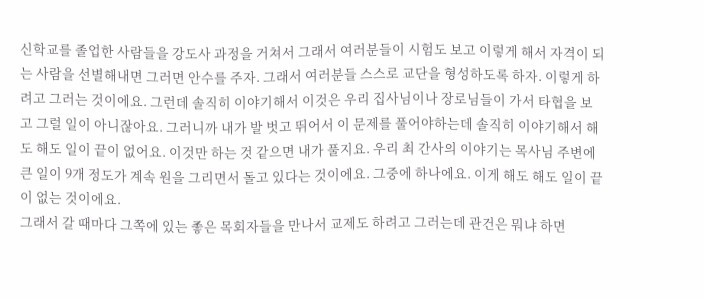신학교를 졸업한 사람들을 강도사 과정을 거쳐서 그래서 여러분들이 시험도 보고 이렇게 해서 자격이 되는 사람을 선별해내면 그러면 안수를 주자. 그래서 여러분들 스스로 교단을 형성하도록 하자. 이렇게 하려고 그러는 것이에요. 그런데 솔직히 이야기해서 이것은 우리 집사님이나 장로님들이 가서 타협을 보고 그럴 일이 아니잖아요. 그러니까 내가 발 벗고 뛰어서 이 문제를 풀어야하는데 솔직히 이야기해서 해도 해도 일이 끝이 없어요. 이것만 하는 것 같으면 내가 풀지요. 우리 최 간사의 이야기는 목사님 주변에 큰 일이 9개 정도가 계속 원을 그리면서 돌고 있다는 것이에요. 그중에 하나에요. 이게 해도 해도 일이 끝이 없는 것이에요.
그래서 갈 때마다 그쪽에 있는 좋은 목회자들을 만나서 교제도 하려고 그러는데 관건은 뭐냐 하면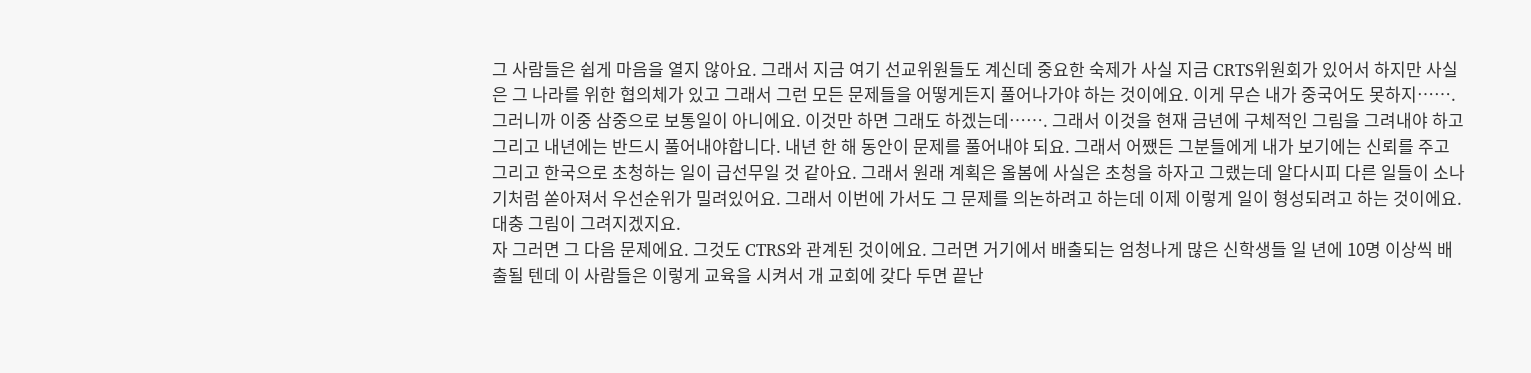그 사람들은 쉽게 마음을 열지 않아요. 그래서 지금 여기 선교위원들도 계신데 중요한 숙제가 사실 지금 CRTS위원회가 있어서 하지만 사실은 그 나라를 위한 협의체가 있고 그래서 그런 모든 문제들을 어떻게든지 풀어나가야 하는 것이에요. 이게 무슨 내가 중국어도 못하지……. 그러니까 이중 삼중으로 보통일이 아니에요. 이것만 하면 그래도 하겠는데……. 그래서 이것을 현재 금년에 구체적인 그림을 그려내야 하고 그리고 내년에는 반드시 풀어내야합니다. 내년 한 해 동안이 문제를 풀어내야 되요. 그래서 어쨌든 그분들에게 내가 보기에는 신뢰를 주고 그리고 한국으로 초청하는 일이 급선무일 것 같아요. 그래서 원래 계획은 올봄에 사실은 초청을 하자고 그랬는데 알다시피 다른 일들이 소나기처럼 쏟아져서 우선순위가 밀려있어요. 그래서 이번에 가서도 그 문제를 의논하려고 하는데 이제 이렇게 일이 형성되려고 하는 것이에요. 대충 그림이 그려지겠지요.
자 그러면 그 다음 문제에요. 그것도 CTRS와 관계된 것이에요. 그러면 거기에서 배출되는 엄청나게 많은 신학생들 일 년에 10명 이상씩 배출될 텐데 이 사람들은 이렇게 교육을 시켜서 개 교회에 갖다 두면 끝난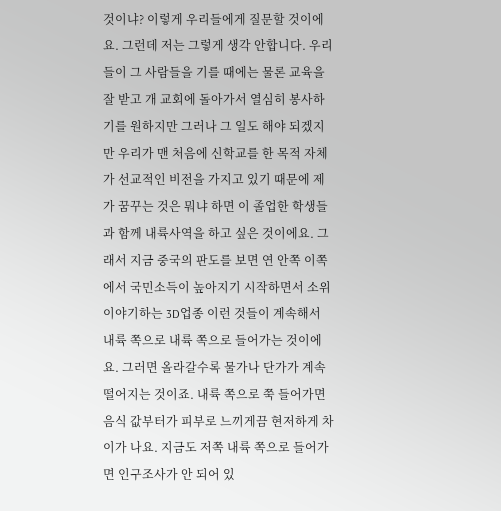것이냐? 이렇게 우리들에게 질문할 것이에요. 그런데 저는 그렇게 생각 안합니다. 우리들이 그 사람들을 기를 때에는 물론 교육을 잘 받고 개 교회에 돌아가서 열심히 봉사하기를 원하지만 그러나 그 일도 해야 되겠지만 우리가 맨 처음에 신학교를 한 목적 자체가 선교적인 비전을 가지고 있기 때문에 제가 꿈꾸는 것은 뭐냐 하면 이 졸업한 학생들과 함께 내륙사역을 하고 싶은 것이에요. 그래서 지금 중국의 판도를 보면 연 안쪽 이쪽에서 국민소득이 높아지기 시작하면서 소위 이야기하는 3D업종 이런 것들이 계속해서 내륙 쪽으로 내륙 쪽으로 들어가는 것이에요. 그러면 올라갈수록 물가나 단가가 계속 떨어지는 것이죠. 내륙 쪽으로 쭉 들어가면 음식 값부터가 피부로 느끼게끔 현저하게 차이가 나요. 지금도 저쪽 내륙 쪽으로 들어가면 인구조사가 안 되어 있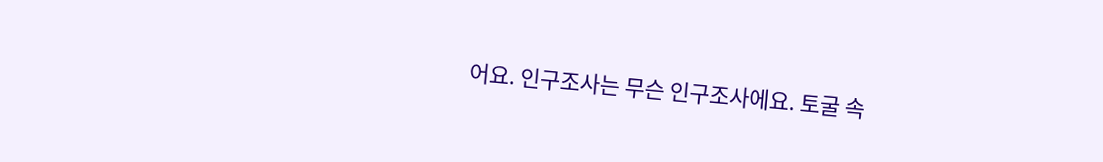어요. 인구조사는 무슨 인구조사에요. 토굴 속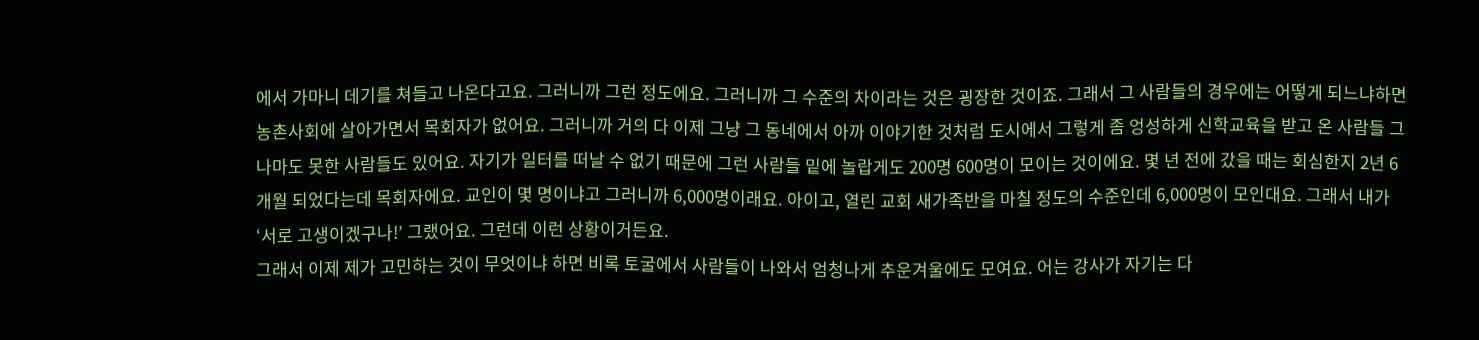에서 가마니 데기를 쳐들고 나온다고요. 그러니까 그런 정도에요. 그러니까 그 수준의 차이라는 것은 굉장한 것이죠. 그래서 그 사람들의 경우에는 어떻게 되느냐하면 농촌사회에 살아가면서 목회자가 없어요. 그러니까 거의 다 이제 그냥 그 동네에서 아까 이야기한 것처럼 도시에서 그렇게 좀 엉성하게 신학교육을 받고 온 사람들 그나마도 못한 사람들도 있어요. 자기가 일터를 떠날 수 없기 때문에 그런 사람들 밑에 놀랍게도 200명 600명이 모이는 것이에요. 몇 년 전에 갔을 때는 회심한지 2년 6개월 되었다는데 목회자에요. 교인이 몇 명이냐고 그러니까 6,000명이래요. 아이고, 열린 교회 새가족반을 마칠 정도의 수준인데 6,000명이 모인대요. 그래서 내가 ‘서로 고생이겠구나!’ 그랬어요. 그런데 이런 상황이거든요.
그래서 이제 제가 고민하는 것이 무엇이냐 하면 비록 토굴에서 사람들이 나와서 엄청나게 추운겨울에도 모여요. 어는 강사가 자기는 다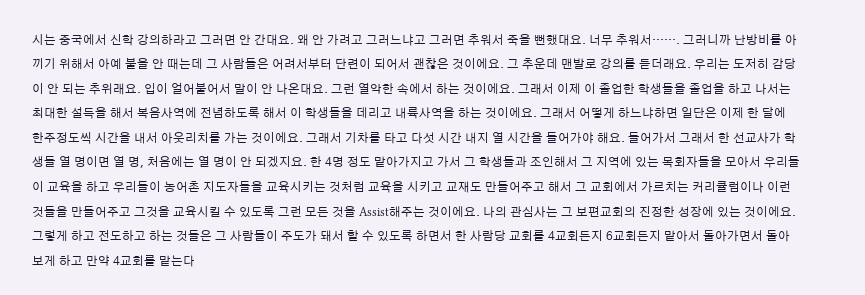시는 중국에서 신학 강의하라고 그러면 안 간대요. 왜 안 가려고 그러느냐고 그러면 추워서 죽을 뻔했대요. 너무 추워서……. 그러니까 난방비를 아끼기 위해서 아예 불을 안 때는데 그 사람들은 어려서부터 단련이 되어서 괜찮은 것이에요. 그 추운데 맨발로 강의를 듣더래요. 우리는 도저히 감당이 안 되는 추위래요. 입이 얼어붙어서 말이 안 나온대요. 그런 열악한 속에서 하는 것이에요. 그래서 이제 이 졸업한 학생들을 졸업을 하고 나서는 최대한 설득을 해서 복음사역에 전념하도록 해서 이 학생들을 데리고 내륙사역을 하는 것이에요. 그래서 어떻게 하느냐하면 일단은 이제 한 달에 한주정도씩 시간을 내서 아웃리치를 가는 것이에요. 그래서 기차를 타고 다섯 시간 내지 열 시간을 들어가야 해요. 들어가서 그래서 한 선교사가 학생들 열 명이면 열 명, 처음에는 열 명이 안 되겠지요. 한 4명 정도 맡아가지고 가서 그 학생들과 조인해서 그 지역에 있는 목회자들을 모아서 우리들이 교육을 하고 우리들이 농어촌 지도자들을 교육시키는 것처럼 교육을 시키고 교재도 만들어주고 해서 그 교회에서 가르치는 커리큘럼이나 이런 것들을 만들어주고 그것을 교육시킬 수 있도록 그런 모든 것을 Assist해주는 것이에요. 나의 관심사는 그 보편교회의 진정한 성장에 있는 것이에요. 그렇게 하고 전도하고 하는 것들은 그 사람들이 주도가 돼서 할 수 있도록 하면서 한 사람당 교회를 4교회든지 6교회든지 맡아서 돌아가면서 돌아보게 하고 만약 4교회를 맡는다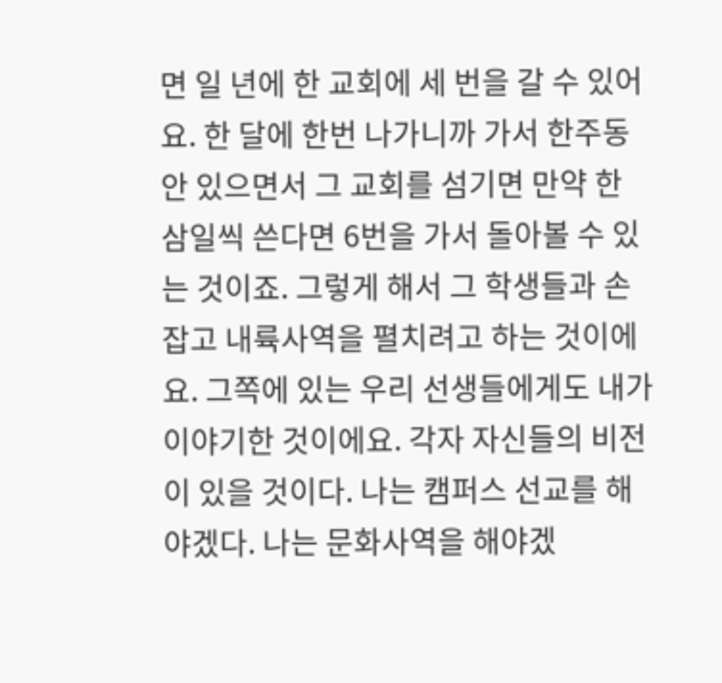면 일 년에 한 교회에 세 번을 갈 수 있어요. 한 달에 한번 나가니까 가서 한주동안 있으면서 그 교회를 섬기면 만약 한 삼일씩 쓴다면 6번을 가서 돌아볼 수 있는 것이죠. 그렇게 해서 그 학생들과 손잡고 내륙사역을 펼치려고 하는 것이에요. 그쪽에 있는 우리 선생들에게도 내가 이야기한 것이에요. 각자 자신들의 비전이 있을 것이다. 나는 캠퍼스 선교를 해야겠다. 나는 문화사역을 해야겠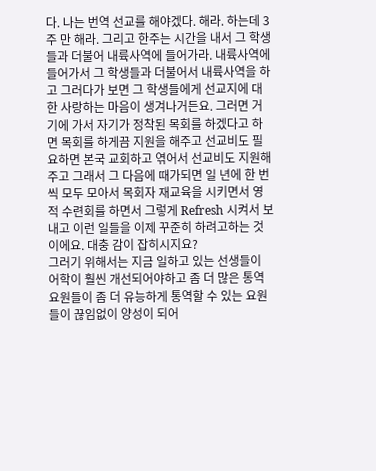다. 나는 번역 선교를 해야겠다. 해라. 하는데 3주 만 해라. 그리고 한주는 시간을 내서 그 학생들과 더불어 내륙사역에 들어가라. 내륙사역에 들어가서 그 학생들과 더불어서 내륙사역을 하고 그러다가 보면 그 학생들에게 선교지에 대한 사랑하는 마음이 생겨나거든요. 그러면 거기에 가서 자기가 정착된 목회를 하겠다고 하면 목회를 하게끔 지원을 해주고 선교비도 필요하면 본국 교회하고 엮어서 선교비도 지원해주고 그래서 그 다음에 때가되면 일 년에 한 번씩 모두 모아서 목회자 재교육을 시키면서 영적 수련회를 하면서 그렇게 Refresh 시켜서 보내고 이런 일들을 이제 꾸준히 하려고하는 것이에요. 대충 감이 잡히시지요?
그러기 위해서는 지금 일하고 있는 선생들이 어학이 훨씬 개선되어야하고 좀 더 많은 통역 요원들이 좀 더 유능하게 통역할 수 있는 요원들이 끊임없이 양성이 되어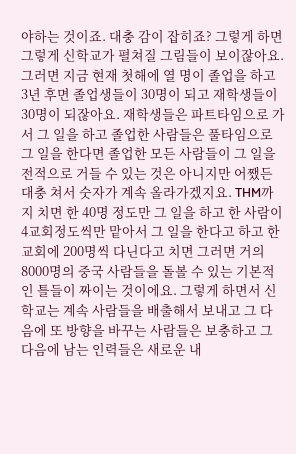야하는 것이죠. 대충 감이 잡히죠? 그렇게 하면 그렇게 신학교가 펼쳐질 그림들이 보이잖아요. 그러면 지금 현재 첫해에 열 명이 졸업을 하고 3년 후면 졸업생들이 30명이 되고 재학생들이 30명이 되잖아요. 재학생들은 파트타임으로 가서 그 일을 하고 졸업한 사람들은 풀타임으로 그 일을 한다면 졸업한 모든 사람들이 그 일을 전적으로 거들 수 있는 것은 아니지만 어쨌든 대충 쳐서 숫자가 계속 올라가겠지요. THM까지 치면 한 40명 정도만 그 일을 하고 한 사람이 4교회정도씩만 맡아서 그 일을 한다고 하고 한 교회에 200명씩 다닌다고 치면 그러면 거의 8000명의 중국 사람들을 돌볼 수 있는 기본적인 틀들이 짜이는 것이에요. 그렇게 하면서 신학교는 계속 사람들을 배출해서 보내고 그 다음에 또 방향을 바꾸는 사람들은 보충하고 그 다음에 남는 인력들은 새로운 내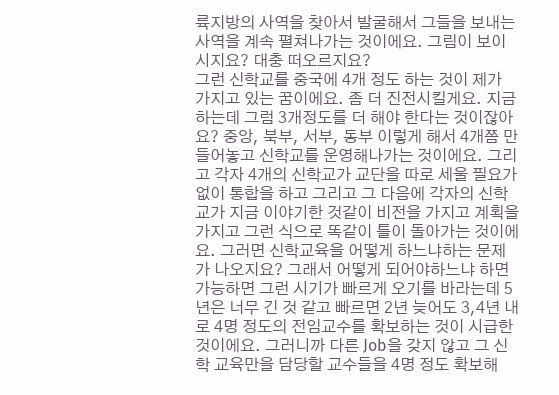륙지방의 사역을 찾아서 발굴해서 그들을 보내는 사역을 계속 펼쳐나가는 것이에요. 그림이 보이시지요? 대충 떠오르지요?
그런 신학교를 중국에 4개 정도 하는 것이 제가 가지고 있는 꿈이에요. 좀 더 진전시킬게요. 지금 하는데 그럼 3개정도를 더 해야 한다는 것이잖아요? 중앙, 북부, 서부, 동부 이렇게 해서 4개쯤 만들어놓고 신학교를 운영해나가는 것이에요. 그리고 각자 4개의 신학교가 교단을 따로 세울 필요가 없이 통합을 하고 그리고 그 다음에 각자의 신학교가 지금 이야기한 것같이 비전을 가지고 계획을 가지고 그런 식으로 똑같이 틀이 돌아가는 것이에요. 그러면 신학교육을 어떻게 하느냐하는 문제가 나오지요? 그래서 어떻게 되어야하느냐 하면 가능하면 그런 시기가 빠르게 오기를 바라는데 5년은 너무 긴 것 같고 빠르면 2년 늦어도 3,4년 내로 4명 정도의 전임교수를 확보하는 것이 시급한 것이에요. 그러니까 다른 Job을 갖지 않고 그 신학 교육만을 담당할 교수들을 4명 정도 확보해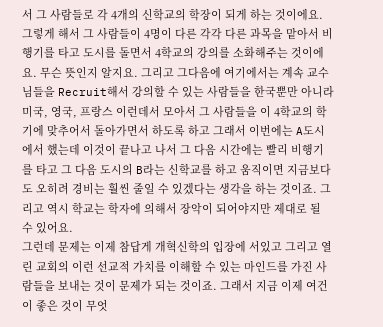서 그 사람들로 각 4개의 신학교의 학장이 되게 하는 것이에요. 그렇게 해서 그 사람들이 4명이 다른 각각 다른 과목을 맡아서 비행기를 타고 도시를 돌면서 4학교의 강의를 소화해주는 것이에요. 무슨 뜻인지 알지요. 그리고 그다음에 여기에서는 계속 교수님들을 Recruit해서 강의할 수 있는 사람들을 한국뿐만 아니라 미국, 영국, 프랑스 이런데서 모아서 그 사람들을 이 4학교의 학기에 맞추어서 돌아가면서 하도록 하고 그래서 이번에는 A도시에서 했는데 이것이 끝나고 나서 그 다음 시간에는 빨리 비행기를 타고 그 다음 도시의 B라는 신학교를 하고 움직이면 지금보다도 오히려 경비는 훨씬 줄일 수 있겠다는 생각을 하는 것이죠. 그리고 역시 학교는 학자에 의해서 장악이 되어야지만 제대로 될 수 있어요.
그런데 문제는 이제 참답게 개혁신학의 입장에 서있고 그리고 열린 교회의 이런 선교적 가치를 이해할 수 있는 마인드를 가진 사람들을 보내는 것이 문제가 되는 것이죠. 그래서 지금 이제 여건이 좋은 것이 무엇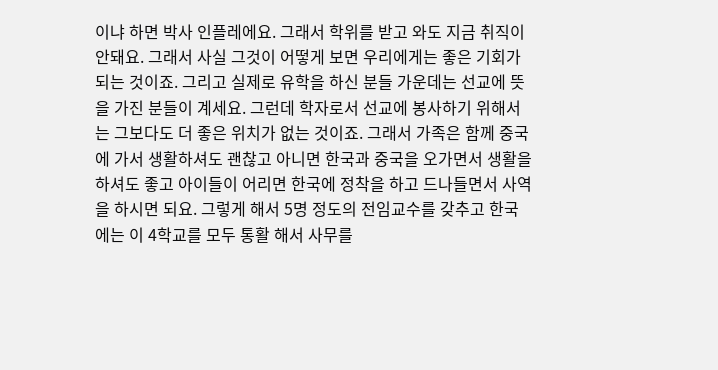이냐 하면 박사 인플레에요. 그래서 학위를 받고 와도 지금 취직이 안돼요. 그래서 사실 그것이 어떻게 보면 우리에게는 좋은 기회가 되는 것이죠. 그리고 실제로 유학을 하신 분들 가운데는 선교에 뜻을 가진 분들이 계세요. 그런데 학자로서 선교에 봉사하기 위해서는 그보다도 더 좋은 위치가 없는 것이죠. 그래서 가족은 함께 중국에 가서 생활하셔도 괜찮고 아니면 한국과 중국을 오가면서 생활을 하셔도 좋고 아이들이 어리면 한국에 정착을 하고 드나들면서 사역을 하시면 되요. 그렇게 해서 5명 정도의 전임교수를 갖추고 한국에는 이 4학교를 모두 통활 해서 사무를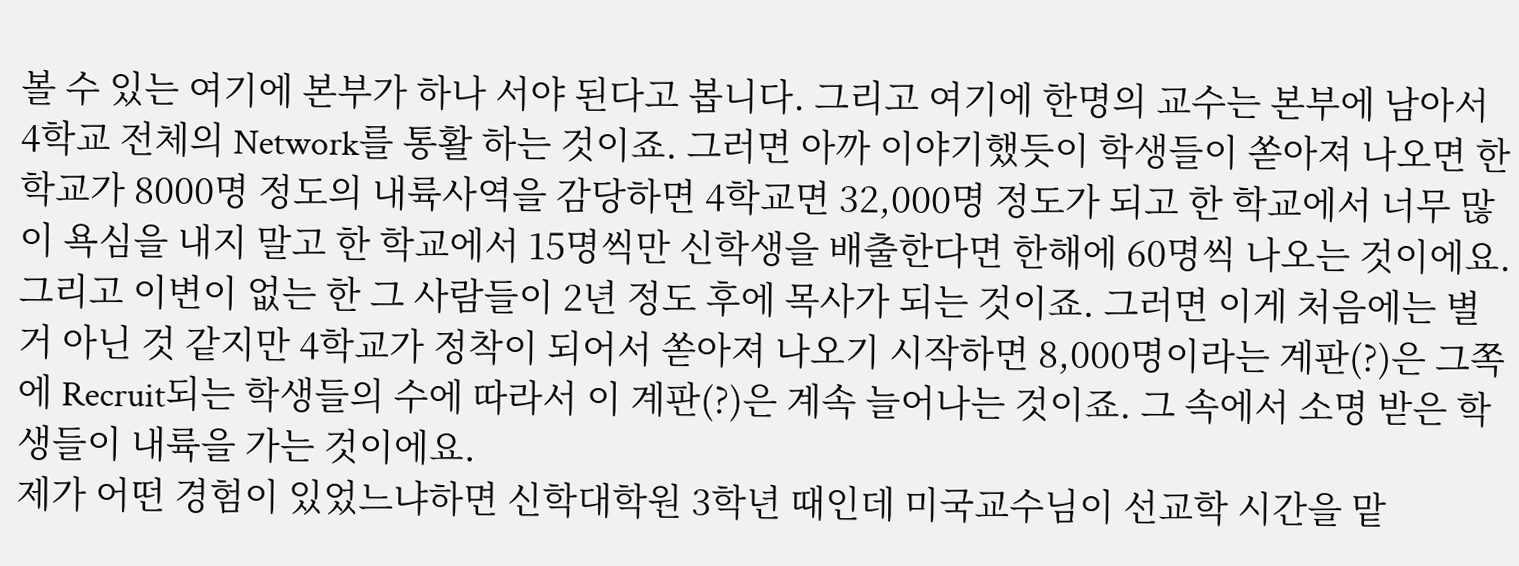볼 수 있는 여기에 본부가 하나 서야 된다고 봅니다. 그리고 여기에 한명의 교수는 본부에 남아서 4학교 전체의 Network를 통활 하는 것이죠. 그러면 아까 이야기했듯이 학생들이 쏟아져 나오면 한학교가 8000명 정도의 내륙사역을 감당하면 4학교면 32,000명 정도가 되고 한 학교에서 너무 많이 욕심을 내지 말고 한 학교에서 15명씩만 신학생을 배출한다면 한해에 60명씩 나오는 것이에요. 그리고 이변이 없는 한 그 사람들이 2년 정도 후에 목사가 되는 것이죠. 그러면 이게 처음에는 별거 아닌 것 같지만 4학교가 정착이 되어서 쏟아져 나오기 시작하면 8,000명이라는 계판(?)은 그쪽에 Recruit되는 학생들의 수에 따라서 이 계판(?)은 계속 늘어나는 것이죠. 그 속에서 소명 받은 학생들이 내륙을 가는 것이에요.
제가 어떤 경험이 있었느냐하면 신학대학원 3학년 때인데 미국교수님이 선교학 시간을 맡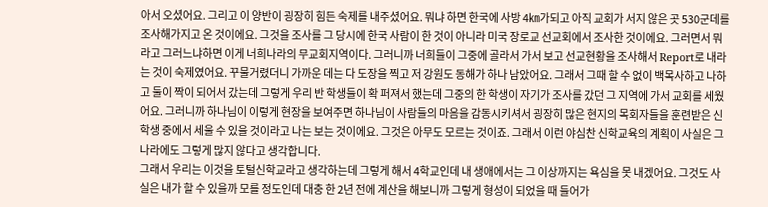아서 오셨어요. 그리고 이 양반이 굉장히 힘든 숙제를 내주셨어요. 뭐냐 하면 한국에 사방 4㎞가되고 아직 교회가 서지 않은 곳 530군데를 조사해가지고 온 것이에요. 그것을 조사를 그 당시에 한국 사람이 한 것이 아니라 미국 장로교 선교회에서 조사한 것이에요. 그러면서 뭐라고 그러느냐하면 이게 너희나라의 무교회지역이다. 그러니까 너희들이 그중에 골라서 가서 보고 선교현황을 조사해서 Report로 내라는 것이 숙제였어요. 꾸물거렸더니 가까운 데는 다 도장을 찍고 저 강원도 동해가 하나 남았어요. 그래서 그때 할 수 없이 백목사하고 나하고 둘이 짝이 되어서 갔는데 그렇게 우리 반 학생들이 확 퍼져서 했는데 그중의 한 학생이 자기가 조사를 갔던 그 지역에 가서 교회를 세웠어요. 그러니까 하나님이 이렇게 현장을 보여주면 하나님이 사람들의 마음을 감동시키셔서 굉장히 많은 현지의 목회자들을 훈련받은 신학생 중에서 세울 수 있을 것이라고 나는 보는 것이에요. 그것은 아무도 모르는 것이죠. 그래서 이런 야심찬 신학교육의 계획이 사실은 그 나라에도 그렇게 많지 않다고 생각합니다.
그래서 우리는 이것을 토털신학교라고 생각하는데 그렇게 해서 4학교인데 내 생애에서는 그 이상까지는 욕심을 못 내겠어요. 그것도 사실은 내가 할 수 있을까 모를 정도인데 대충 한 2년 전에 계산을 해보니까 그렇게 형성이 되었을 때 들어가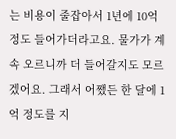는 비용이 줄잡아서 1년에 10억 정도 들어가더라고요. 물가가 계속 오르니까 더 들어갈지도 모르겠어요. 그래서 어쨌든 한 달에 1억 정도를 지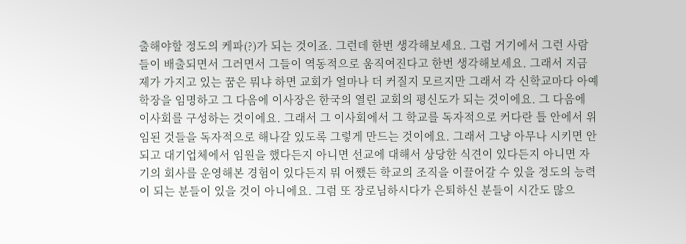출해야할 정도의 케파(?)가 되는 것이죠. 그런데 한번 생각해보세요. 그럼 거기에서 그런 사람들이 배출되면서 그러면서 그들이 역동적으로 움직여진다고 한번 생각해보세요. 그래서 지금 제가 가지고 있는 꿈은 뭐냐 하면 교회가 얼마나 더 커질지 모르지만 그래서 각 신학교마다 아예 학장을 임명하고 그 다음에 이사장은 한국의 열린 교회의 평신도가 되는 것이에요. 그 다음에 이사회를 구성하는 것이에요. 그래서 그 이사회에서 그 학교를 독자적으로 커다란 틀 안에서 위임된 것들을 독자적으로 해나갈 있도록 그렇게 만드는 것이에요. 그래서 그냥 아무나 시키면 안 되고 대기업체에서 임원을 했다든지 아니면 선교에 대해서 상당한 식견이 있다든지 아니면 자기의 회사를 운영해본 경험이 있다든지 뭐 어쨌든 학교의 조직을 이끌어갈 수 있을 정도의 능력이 되는 분들이 있을 것이 아니에요. 그럼 또 장로님하시다가 은퇴하신 분들이 시간도 많으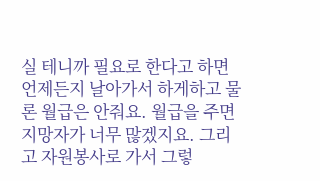실 테니까 필요로 한다고 하면 언제든지 날아가서 하게하고 물론 월급은 안줘요. 월급을 주면 지망자가 너무 많겠지요. 그리고 자원봉사로 가서 그렇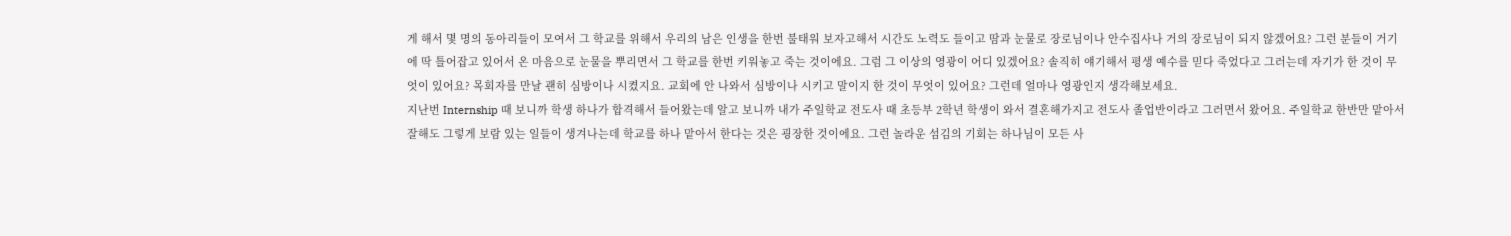게 해서 몇 명의 동아리들이 모여서 그 학교를 위해서 우리의 남은 인생을 한번 불태워 보자고해서 시간도 노력도 들이고 땀과 눈물로 장로님이나 안수집사나 거의 장로님이 되지 않겠어요? 그런 분들이 거기에 딱 틀어잡고 있어서 온 마음으로 눈물을 뿌리면서 그 학교를 한번 키워놓고 죽는 것이에요. 그럼 그 이상의 영광이 어디 있겠어요? 솔직히 얘기해서 평생 예수를 믿다 죽었다고 그러는데 자기가 한 것이 무엇이 있어요? 목회자를 만날 괜히 심방이나 시켰지요. 교회에 안 나와서 심방이나 시키고 말이지 한 것이 무엇이 있어요? 그런데 얼마나 영광인지 생각해보세요.
지난번 Internship 때 보니까 학생 하나가 합격해서 들어왔는데 알고 보니까 내가 주일학교 전도사 때 초등부 2학년 학생이 와서 결혼해가지고 전도사 졸업반이라고 그러면서 왔어요. 주일학교 한반만 맡아서 잘해도 그렇게 보람 있는 일들이 생겨나는데 학교를 하나 맡아서 한다는 것은 굉장한 것이에요. 그런 놀라운 섬김의 기회는 하나님이 모든 사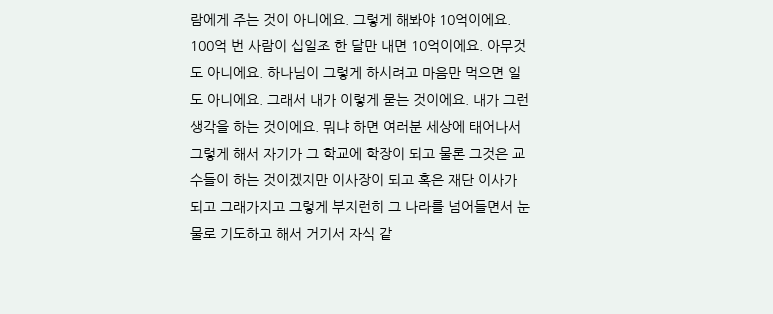람에게 주는 것이 아니에요. 그렇게 해봐야 10억이에요. 100억 번 사람이 십일조 한 달만 내면 10억이에요. 아무것도 아니에요. 하나님이 그렇게 하시려고 마음만 먹으면 일도 아니에요. 그래서 내가 이렇게 묻는 것이에요. 내가 그런 생각을 하는 것이에요. 뭐냐 하면 여러분 세상에 태어나서 그렇게 해서 자기가 그 학교에 학장이 되고 물론 그것은 교수들이 하는 것이겠지만 이사장이 되고 혹은 재단 이사가 되고 그래가지고 그렇게 부지런히 그 나라를 넘어들면서 눈물로 기도하고 해서 거기서 자식 같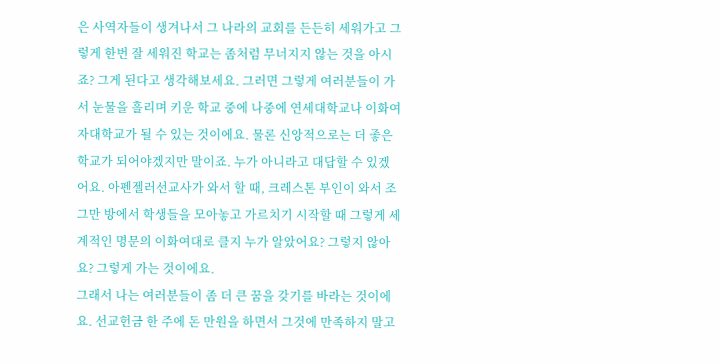은 사역자들이 생겨나서 그 나라의 교회를 든든히 세워가고 그렇게 한번 잘 세워진 학교는 좀처럼 무너지지 않는 것을 아시죠? 그게 된다고 생각해보세요. 그러면 그렇게 여러분들이 가서 눈물을 흘리며 키운 학교 중에 나중에 연세대학교나 이화여자대학교가 될 수 있는 것이에요. 물론 신앙적으로는 더 좋은 학교가 되어야겠지만 말이죠. 누가 아니라고 대답할 수 있겠어요. 아펜젤러선교사가 와서 할 때, 크레스톤 부인이 와서 조그만 방에서 학생들을 모아놓고 가르치기 시작할 때 그렇게 세계적인 명문의 이화여대로 클지 누가 알았어요? 그렇지 않아요? 그렇게 가는 것이에요.
그래서 나는 여러분들이 좀 더 큰 꿈을 갖기를 바라는 것이에요. 선교헌금 한 주에 돈 만원을 하면서 그것에 만족하지 말고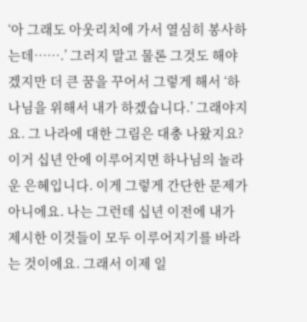‘아 그래도 아웃리치에 가서 열심히 봉사하는데…….’ 그러지 말고 물론 그것도 해야겠지만 더 큰 꿈을 꾸어서 그렇게 해서 ‘하나님을 위해서 내가 하겠습니다.’ 그래야지요. 그 나라에 대한 그림은 대충 나왔지요? 이거 십년 안에 이루어지면 하나님의 놀라운 은혜입니다. 이게 그렇게 간단한 문제가 아니에요. 나는 그런데 십년 이전에 내가 제시한 이것들이 모두 이루어지기를 바라는 것이에요. 그래서 이제 일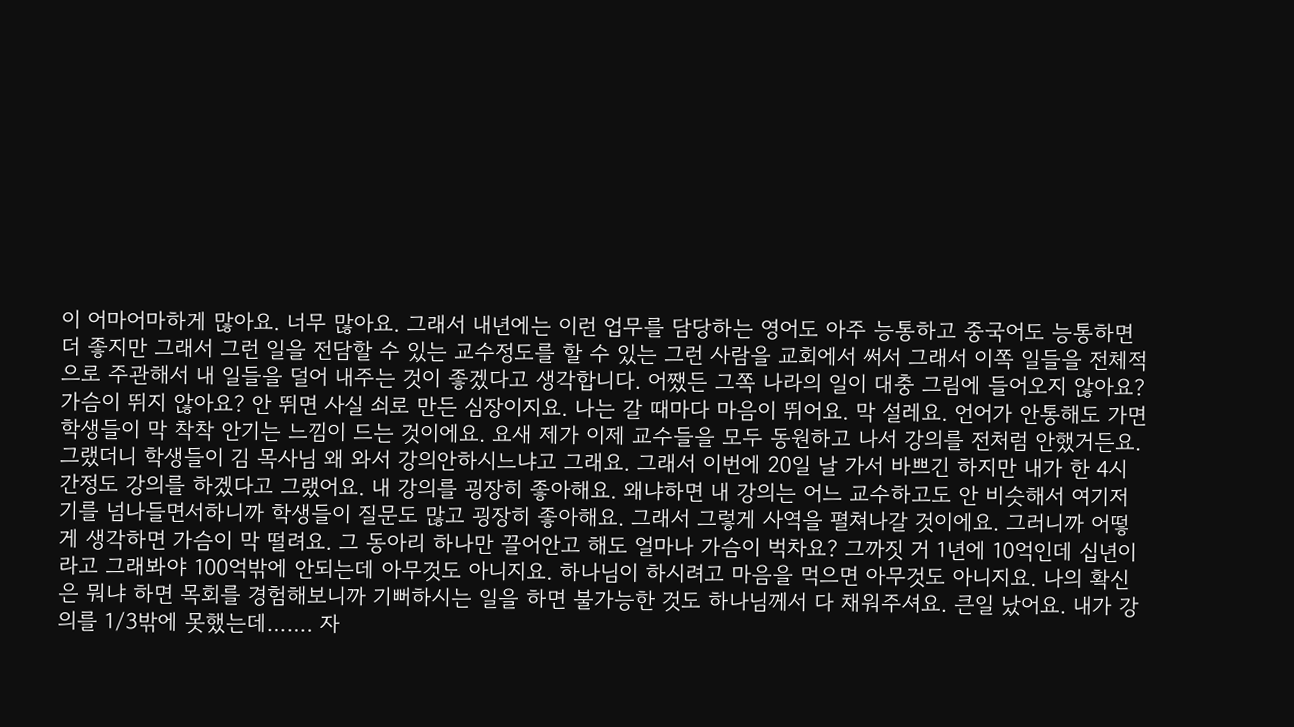이 어마어마하게 많아요. 너무 많아요. 그래서 내년에는 이런 업무를 담당하는 영어도 아주 능통하고 중국어도 능통하면 더 좋지만 그래서 그런 일을 전담할 수 있는 교수정도를 할 수 있는 그런 사람을 교회에서 써서 그래서 이쪽 일들을 전체적으로 주관해서 내 일들을 덜어 내주는 것이 좋겠다고 생각합니다. 어쨌든 그쪽 나라의 일이 대충 그림에 들어오지 않아요? 가슴이 뛰지 않아요? 안 뛰면 사실 쇠로 만든 심장이지요. 나는 갈 때마다 마음이 뛰어요. 막 설레요. 언어가 안통해도 가면 학생들이 막 착착 안기는 느낌이 드는 것이에요. 요새 제가 이제 교수들을 모두 동원하고 나서 강의를 전처럼 안했거든요. 그랬더니 학생들이 김 목사님 왜 와서 강의안하시느냐고 그래요. 그래서 이번에 20일 날 가서 바쁘긴 하지만 내가 한 4시간정도 강의를 하겠다고 그랬어요. 내 강의를 굉장히 좋아해요. 왜냐하면 내 강의는 어느 교수하고도 안 비슷해서 여기저기를 넘나들면서하니까 학생들이 질문도 많고 굉장히 좋아해요. 그래서 그렇게 사역을 펼쳐나갈 것이에요. 그러니까 어떻게 생각하면 가슴이 막 떨려요. 그 동아리 하나만 끌어안고 해도 얼마나 가슴이 벅차요? 그까짓 거 1년에 10억인데 십년이라고 그래봐야 100억밖에 안되는데 아무것도 아니지요. 하나님이 하시려고 마음을 먹으면 아무것도 아니지요. 나의 확신은 뭐냐 하면 목회를 경험해보니까 기뻐하시는 일을 하면 불가능한 것도 하나님께서 다 채워주셔요. 큰일 났어요. 내가 강의를 1/3밖에 못했는데……. 자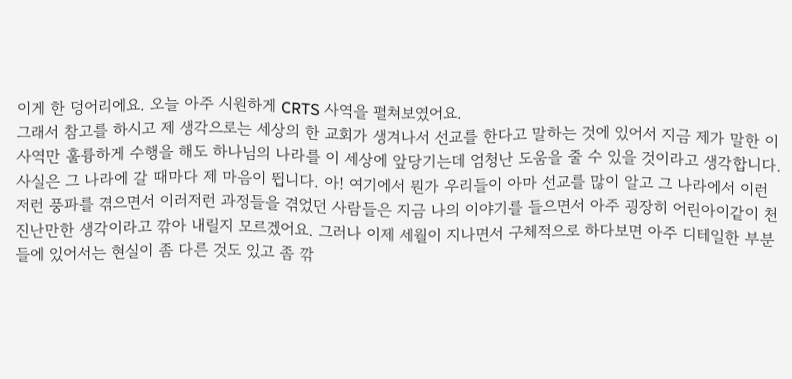이게 한 덩어리에요. 오늘 아주 시원하게 CRTS 사역을 펼쳐보였어요.
그래서 참고를 하시고 제 생각으로는 세상의 한 교회가 생겨나서 선교를 한다고 말하는 것에 있어서 지금 제가 말한 이 사역만 훌륭하게 수행을 해도 하나님의 나라를 이 세상에 앞당기는데 엄청난 도움을 줄 수 있을 것이라고 생각합니다. 사실은 그 나라에 갈 때마다 제 마음이 뜁니다. 아! 여기에서 뭔가 우리들이 아마 선교를 많이 알고 그 나라에서 이런 저런 풍파를 겪으면서 이러저런 과정들을 겪었던 사람들은 지금 나의 이야기를 들으면서 아주 굉장히 어린아이같이 천진난만한 생각이라고 깎아 내릴지 모르겠어요. 그러나 이제 세월이 지나면서 구체적으로 하다보면 아주 디테일한 부분들에 있어서는 현실이 좀 다른 것도 있고 좀 깎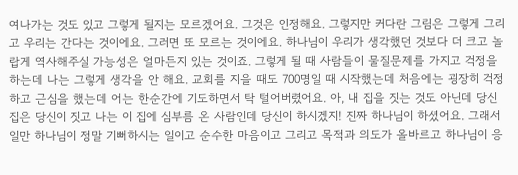여나가는 것도 있고 그렇게 될지는 모르겠어요. 그것은 인정해요. 그렇지만 커다란 그림은 그렇게 그리고 우리는 간다는 것이에요. 그러면 또 모르는 것이에요. 하나님이 우리가 생각했던 것보다 더 크고 놀랍게 역사해주실 가능성은 얼마든지 있는 것이죠. 그렇게 될 때 사람들이 물질문제를 가지고 걱정을 하는데 나는 그렇게 생각을 안 해요. 교회를 지을 때도 700명일 때 시작했는데 처음에는 굉장히 걱정하고 근심을 했는데 어는 한순간에 기도하면서 탁 털어버렸어요. 아, 내 집을 짓는 것도 아닌데 당신 집은 당신이 짓고 나는 이 집에 심부름 온 사람인데 당신이 하시겠지! 진짜 하나님이 하셨어요. 그래서 일만 하나님이 정말 기뻐하시는 일이고 순수한 마음이고 그리고 목적과 의도가 올바르고 하나님이 응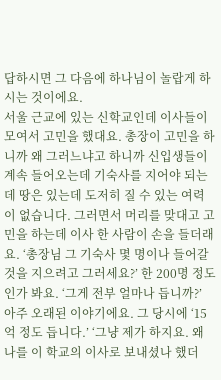답하시면 그 다음에 하나님이 놀랍게 하시는 것이에요.
서울 근교에 있는 신학교인데 이사들이 모여서 고민을 했대요. 총장이 고민을 하니까 왜 그러느냐고 하니까 신입생들이 계속 들어오는데 기숙사를 지어야 되는데 땅은 있는데 도저히 질 수 있는 여력이 없습니다. 그러면서 머리를 맞대고 고민을 하는데 이사 한 사람이 손을 들더래요. ‘총장님 그 기숙사 몇 명이나 들어갈 것을 지으려고 그러세요?’ 한 200명 정도인가 봐요. ‘그게 전부 얼마나 듭니까?’ 아주 오래된 이야기에요. 그 당시에 ‘15억 정도 듭니다.’ ‘그냥 제가 하지요. 왜 나를 이 학교의 이사로 보내셨나 했더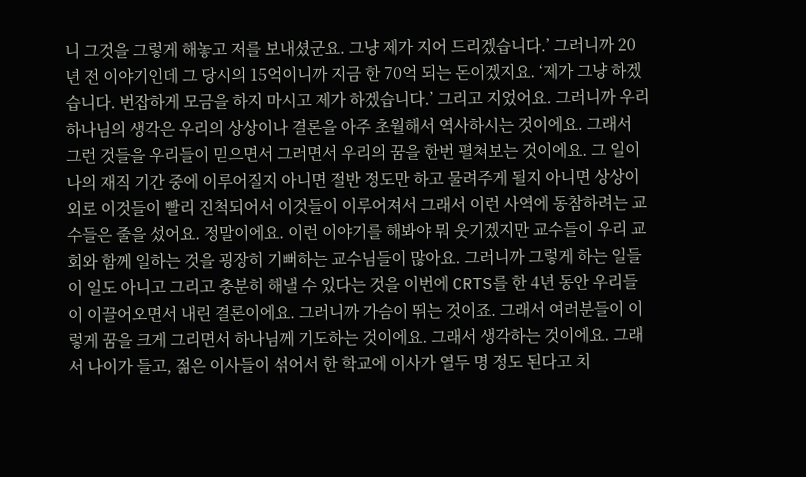니 그것을 그렇게 해놓고 저를 보내셨군요. 그냥 제가 지어 드리겠습니다.’ 그러니까 20년 전 이야기인데 그 당시의 15억이니까 지금 한 70억 되는 돈이겠지요. ‘제가 그냥 하겠습니다. 번잡하게 모금을 하지 마시고 제가 하겠습니다.’ 그리고 지었어요. 그러니까 우리 하나님의 생각은 우리의 상상이나 결론을 아주 초월해서 역사하시는 것이에요. 그래서 그런 것들을 우리들이 믿으면서 그러면서 우리의 꿈을 한번 펼쳐보는 것이에요. 그 일이 나의 재직 기간 중에 이루어질지 아니면 절반 정도만 하고 물려주게 될지 아니면 상상이외로 이것들이 빨리 진척되어서 이것들이 이루어져서 그래서 이런 사역에 동참하려는 교수들은 줄을 섰어요. 정말이에요. 이런 이야기를 해봐야 뭐 웃기겠지만 교수들이 우리 교회와 함께 일하는 것을 굉장히 기뻐하는 교수님들이 많아요. 그러니까 그렇게 하는 일들이 일도 아니고 그리고 충분히 해낼 수 있다는 것을 이번에 CRTS를 한 4년 동안 우리들이 이끌어오면서 내린 결론이에요. 그러니까 가슴이 뛰는 것이죠. 그래서 여러분들이 이렇게 꿈을 크게 그리면서 하나님께 기도하는 것이에요. 그래서 생각하는 것이에요. 그래서 나이가 들고, 젊은 이사들이 섞어서 한 학교에 이사가 열두 명 정도 된다고 치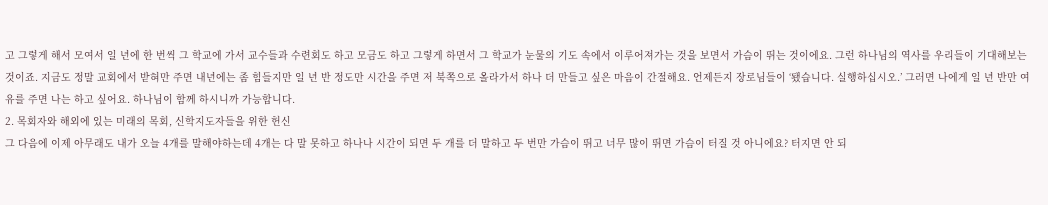고 그렇게 해서 모여서 일 년에 한 번씩 그 학교에 가서 교수들과 수련회도 하고 모금도 하고 그렇게 하면서 그 학교가 눈물의 기도 속에서 이루어져가는 것을 보면서 가슴이 뛰는 것이에요. 그런 하나님의 역사를 우리들이 기대해보는 것이죠. 지금도 정말 교회에서 받혀만 주면 내년에는 좀 힘들지만 일 년 반 정도만 시간을 주면 저 북쪽으로 올라가서 하나 더 만들고 싶은 마음이 간절해요. 언제든지 장로님들이 ‘됐습니다. 실행하십시오.’ 그러면 나에게 일 년 반만 여유를 주면 나는 하고 싶어요. 하나님이 함께 하시니까 가능합니다.
2. 목회자와 해외에 있는 미래의 목회, 신학지도자들을 위한 헌신
그 다음에 이제 아무래도 내가 오늘 4개를 말해야하는데 4개는 다 말 못하고 하나나 시간이 되면 두 개를 더 말하고 두 번만 가슴이 뛰고 너무 많이 뛰면 가슴이 터질 것 아니에요? 터지면 안 되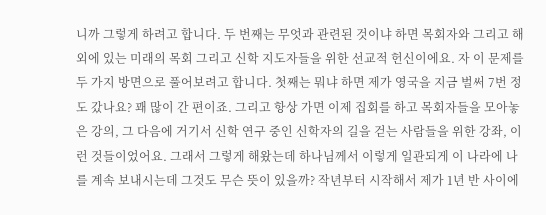니까 그렇게 하려고 합니다. 두 번째는 무엇과 관련된 것이냐 하면 목회자와 그리고 해외에 있는 미래의 목회 그리고 신학 지도자들을 위한 선교적 헌신이에요. 자 이 문제를 두 가지 방면으로 풀어보려고 합니다. 첫째는 뭐냐 하면 제가 영국을 지금 벌써 7번 정도 갔나요? 꽤 많이 간 편이죠. 그리고 항상 가면 이제 집회를 하고 목회자들을 모아놓은 강의, 그 다음에 거기서 신학 연구 중인 신학자의 길을 걷는 사람들을 위한 강좌, 이런 것들이었어요. 그래서 그렇게 해왔는데 하나님께서 이렇게 일관되게 이 나라에 나를 계속 보내시는데 그것도 무슨 뜻이 있을까? 작년부터 시작해서 제가 1년 반 사이에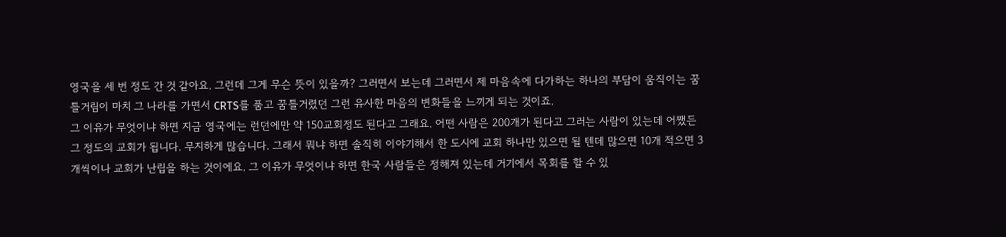영국을 세 번 정도 간 것 같아요. 그런데 그게 무슨 뜻이 있을까? 그러면서 보는데 그러면서 제 마음속에 다가하는 하나의 부담이 움직이는 꿈틀거림이 마치 그 나라를 가면서 CRTS를 품고 꿈틀거렸던 그런 유사한 마음의 변화들을 느끼게 되는 것이죠.
그 이유가 무엇이냐 하면 지금 영국에는 런던에만 약 150교회정도 된다고 그래요. 어떤 사람은 200개가 된다고 그러는 사람이 있는데 어쨌든 그 정도의 교회가 됩니다. 무지하게 많습니다. 그래서 뭐냐 하면 솔직히 이야기해서 한 도시에 교회 하나만 있으면 될 텐데 많으면 10개 적으면 3개씩이나 교회가 난립을 하는 것이에요. 그 이유가 무엇이냐 하면 한국 사람들은 정해져 있는데 거기에서 목회를 할 수 있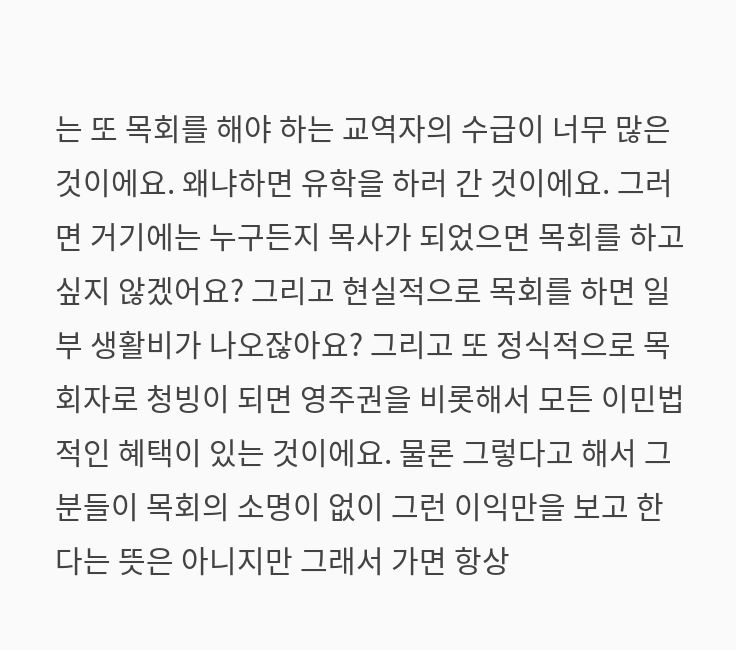는 또 목회를 해야 하는 교역자의 수급이 너무 많은 것이에요. 왜냐하면 유학을 하러 간 것이에요. 그러면 거기에는 누구든지 목사가 되었으면 목회를 하고 싶지 않겠어요? 그리고 현실적으로 목회를 하면 일부 생활비가 나오잖아요? 그리고 또 정식적으로 목회자로 청빙이 되면 영주권을 비롯해서 모든 이민법적인 혜택이 있는 것이에요. 물론 그렇다고 해서 그분들이 목회의 소명이 없이 그런 이익만을 보고 한다는 뜻은 아니지만 그래서 가면 항상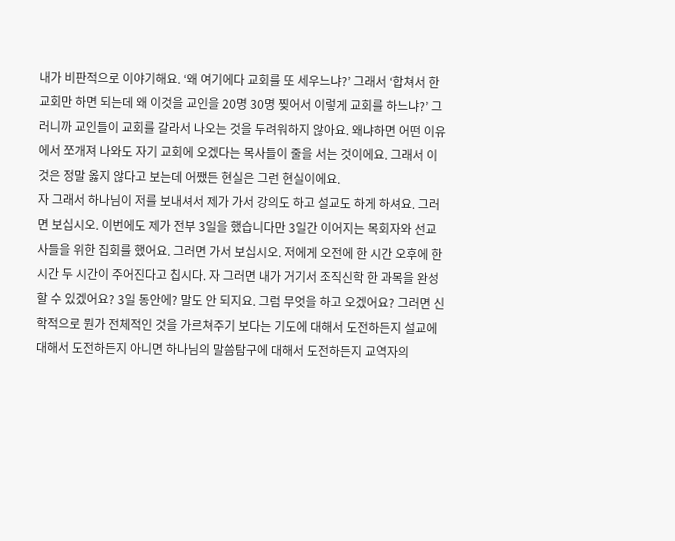내가 비판적으로 이야기해요. ‘왜 여기에다 교회를 또 세우느냐?’ 그래서 ‘합쳐서 한교회만 하면 되는데 왜 이것을 교인을 20명 30명 찢어서 이렇게 교회를 하느냐?’ 그러니까 교인들이 교회를 갈라서 나오는 것을 두려워하지 않아요. 왜냐하면 어떤 이유에서 쪼개져 나와도 자기 교회에 오겠다는 목사들이 줄을 서는 것이에요. 그래서 이것은 정말 옳지 않다고 보는데 어쨌든 현실은 그런 현실이에요.
자 그래서 하나님이 저를 보내셔서 제가 가서 강의도 하고 설교도 하게 하셔요. 그러면 보십시오. 이번에도 제가 전부 3일을 했습니다만 3일간 이어지는 목회자와 선교사들을 위한 집회를 했어요. 그러면 가서 보십시오. 저에게 오전에 한 시간 오후에 한 시간 두 시간이 주어진다고 칩시다. 자 그러면 내가 거기서 조직신학 한 과목을 완성할 수 있겠어요? 3일 동안에? 말도 안 되지요. 그럼 무엇을 하고 오겠어요? 그러면 신학적으로 뭔가 전체적인 것을 가르쳐주기 보다는 기도에 대해서 도전하든지 설교에 대해서 도전하든지 아니면 하나님의 말씀탐구에 대해서 도전하든지 교역자의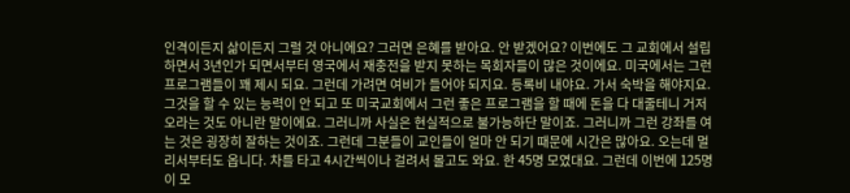인격이든지 삶이든지 그럴 것 아니에요? 그러면 은혜를 받아요. 안 받겠어요? 이번에도 그 교회에서 설립하면서 3년인가 되면서부터 영국에서 재충전을 받지 못하는 목회자들이 많은 것이에요. 미국에서는 그런 프로그램들이 꽤 제시 되요. 그런데 가려면 여비가 들어야 되지요. 등록비 내야요. 가서 숙박을 해야지요. 그것을 할 수 있는 능력이 안 되고 또 미국교회에서 그런 좋은 프로그램을 할 때에 돈을 다 대줄테니 거저 오라는 것도 아니란 말이에요. 그러니까 사실은 현실적으로 불가능하단 말이죠. 그러니까 그런 강좌를 여는 것은 굉장히 잘하는 것이죠. 그런데 그분들이 교인들이 얼마 안 되기 때문에 시간은 많아요. 오는데 멀리서부터도 옵니다. 차를 타고 4시간씩이나 걸려서 몰고도 와요. 한 45명 모였대요. 그런데 이번에 125명이 모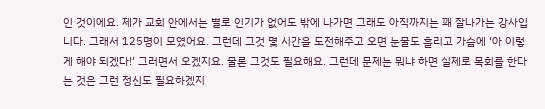인 것이에요. 제가 교회 안에서는 별로 인기가 없어도 밖에 나가면 그래도 아직까지는 꽤 잘나가는 강사입니다. 그래서 125명이 모였어요. 그런데 그것 몇 시간을 도전해주고 오면 눈물도 흘리고 가슴에 ‘아 이렇게 해야 되겠다!’ 그러면서 오겠지요. 물론 그것도 필요해요. 그런데 문제는 뭐냐 하면 실제로 목회를 한다는 것은 그런 정신도 필요하겠지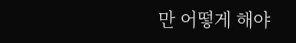만 어떻게 해야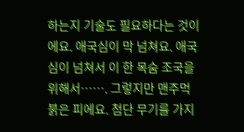하는지 기술도 필요하다는 것이에요. 애국심이 막 넘쳐요. 애국심이 넘쳐서 이 한 목숨 조국을 위해서……. 그렇지만 맨주먹 붉은 피에요. 첨단 무기를 가지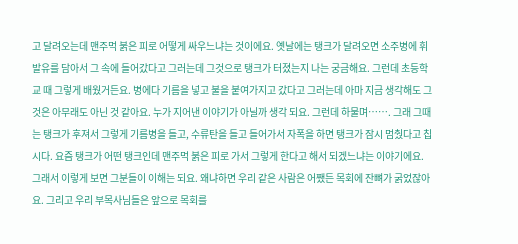고 달려오는데 맨주먹 붉은 피로 어떻게 싸우느냐는 것이에요. 옛날에는 탱크가 달려오면 소주병에 휘발유를 담아서 그 속에 들어갔다고 그러는데 그것으로 탱크가 터졌는지 나는 궁금해요. 그런데 초등학교 때 그렇게 배웠거든요. 병에다 기름을 넣고 불을 붙여가지고 갔다고 그러는데 아마 지금 생각해도 그것은 아무래도 아닌 것 같아요. 누가 지어낸 이야기가 아닐까 생각 되요. 그런데 하물며……. 그래 그때는 탱크가 후져서 그렇게 기름병을 들고, 수류탄을 들고 들어가서 자폭을 하면 탱크가 잠시 멈췄다고 칩시다. 요즘 탱크가 어떤 탱크인데 맨주먹 붉은 피로 가서 그렇게 한다고 해서 되겠느냐는 이야기에요.
그래서 이렇게 보면 그분들이 이해는 되요. 왜냐하면 우리 같은 사람은 어쨌든 목회에 잔뼈가 굵었잖아요. 그리고 우리 부목사님들은 앞으로 목회를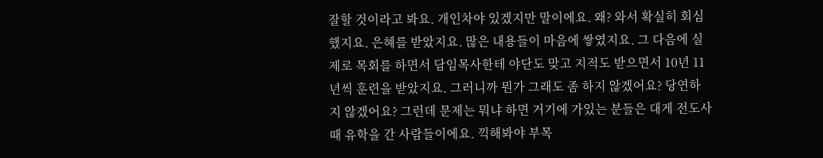잘할 것이라고 봐요. 개인차야 있겠지만 말이에요. 왜? 와서 확실히 회심했지요. 은혜를 받았지요. 많은 내용들이 마음에 쌓였지요. 그 다음에 실제로 목회를 하면서 담임목사한테 야단도 맞고 지적도 받으면서 10년 11년씩 훈련을 받았지요. 그러니까 뭔가 그래도 좀 하지 않겠어요? 당연하지 않겠어요? 그런데 문제는 뭐냐 하면 거기에 가있는 분들은 대게 전도사 때 유학을 간 사람들이에요. 끽해봐야 부목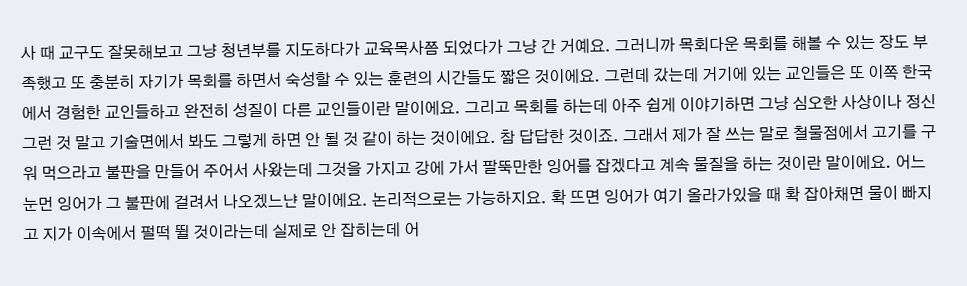사 때 교구도 잘못해보고 그냥 청년부를 지도하다가 교육목사쯤 되었다가 그냥 간 거예요. 그러니까 목회다운 목회를 해볼 수 있는 장도 부족했고 또 충분히 자기가 목회를 하면서 숙성할 수 있는 훈련의 시간들도 짧은 것이에요. 그런데 갔는데 거기에 있는 교인들은 또 이쪽 한국에서 경험한 교인들하고 완전히 성질이 다른 교인들이란 말이에요. 그리고 목회를 하는데 아주 쉽게 이야기하면 그냥 심오한 사상이나 정신 그런 것 말고 기술면에서 봐도 그렇게 하면 안 될 것 같이 하는 것이에요. 참 답답한 것이죠. 그래서 제가 잘 쓰는 말로 철물점에서 고기를 구워 먹으라고 불판을 만들어 주어서 사왔는데 그것을 가지고 강에 가서 팔뚝만한 잉어를 잡겠다고 계속 물질을 하는 것이란 말이에요. 어느 눈먼 잉어가 그 불판에 걸려서 나오겠느냔 말이에요. 논리적으로는 가능하지요. 확 뜨면 잉어가 여기 올라가있을 때 확 잡아채면 물이 빠지고 지가 이속에서 펄떡 뛸 것이라는데 실제로 안 잡히는데 어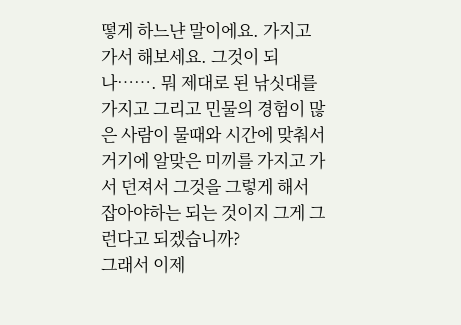떻게 하느냔 말이에요. 가지고 가서 해보세요. 그것이 되나……. 뭐 제대로 된 낚싯대를 가지고 그리고 민물의 경험이 많은 사람이 물때와 시간에 맞춰서 거기에 알맞은 미끼를 가지고 가서 던져서 그것을 그렇게 해서 잡아야하는 되는 것이지 그게 그런다고 되겠습니까?
그래서 이제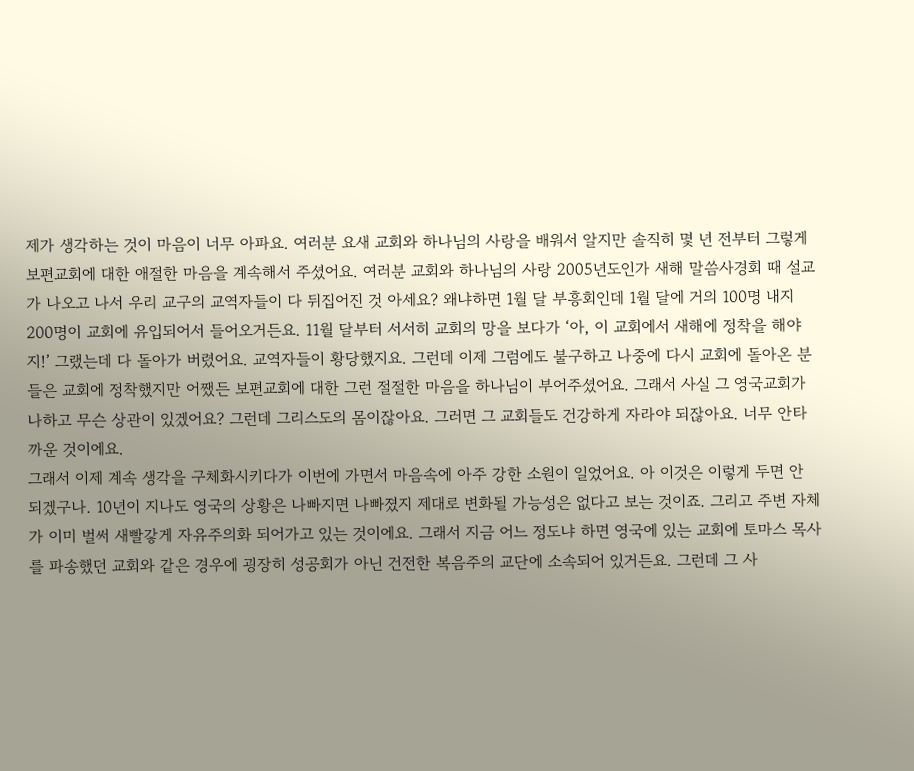제가 생각하는 것이 마음이 너무 아파요. 여러분 요새 교회와 하나님의 사랑을 배워서 알지만 솔직히 몇 년 전부터 그렇게 보편교회에 대한 애절한 마음을 계속해서 주셨어요. 여러분 교회와 하나님의 사랑 2005년도인가 새해 말씀사경회 때 설교가 나오고 나서 우리 교구의 교역자들이 다 뒤집어진 것 아세요? 왜냐하면 1월 달 부흥회인데 1월 달에 거의 100명 내지 200명이 교회에 유입되어서 들어오거든요. 11월 달부터 서서히 교회의 망을 보다가 ‘아, 이 교회에서 새해에 정착을 해야지!’ 그랬는데 다 돌아가 버렸어요. 교역자들이 황당했지요. 그런데 이제 그럼에도 불구하고 나중에 다시 교회에 돌아온 분들은 교회에 정착했지만 어쨌든 보편교회에 대한 그런 절절한 마음을 하나님이 부어주셨어요. 그래서 사실 그 영국교회가 나하고 무슨 상관이 있겠어요? 그런데 그리스도의 몸이잖아요. 그러면 그 교회들도 건강하게 자라야 되잖아요. 너무 안타까운 것이에요.
그래서 이제 계속 생각을 구체화시키다가 이번에 가면서 마음속에 아주 강한 소원이 일었어요. 아 이것은 이렇게 두면 안 되겠구나. 10년이 지나도 영국의 상황은 나빠지면 나빠졌지 제대로 변화될 가능성은 없다고 보는 것이죠. 그리고 주변 자체가 이미 벌써 새빨갛게 자유주의화 되어가고 있는 것이에요. 그래서 지금 어느 정도냐 하면 영국에 있는 교회에 토마스 목사를 파송했던 교회와 같은 경우에 굉장히 성공회가 아닌 건전한 복음주의 교단에 소속되어 있거든요. 그런데 그 사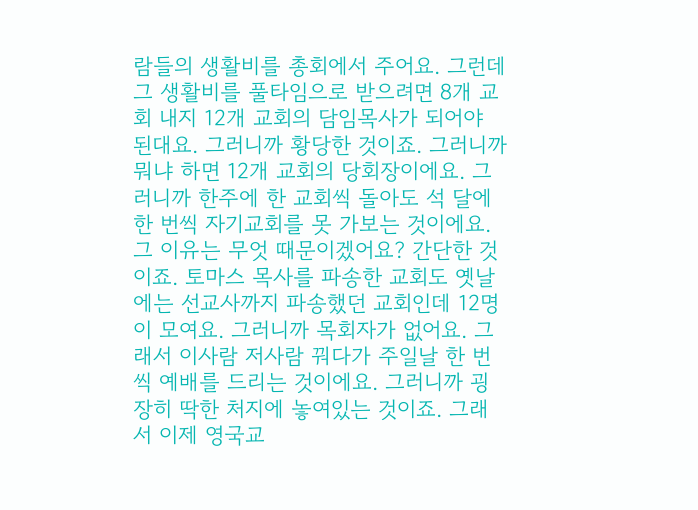람들의 생활비를 총회에서 주어요. 그런데 그 생활비를 풀타임으로 받으려면 8개 교회 내지 12개 교회의 담임목사가 되어야 된대요. 그러니까 황당한 것이죠. 그러니까 뭐냐 하면 12개 교회의 당회장이에요. 그러니까 한주에 한 교회씩 돌아도 석 달에 한 번씩 자기교회를 못 가보는 것이에요. 그 이유는 무엇 때문이겠어요? 간단한 것이죠. 토마스 목사를 파송한 교회도 옛날에는 선교사까지 파송했던 교회인데 12명이 모여요. 그러니까 목회자가 없어요. 그래서 이사람 저사람 꿔다가 주일날 한 번씩 예배를 드리는 것이에요. 그러니까 굉장히 딱한 처지에 놓여있는 것이죠. 그래서 이제 영국교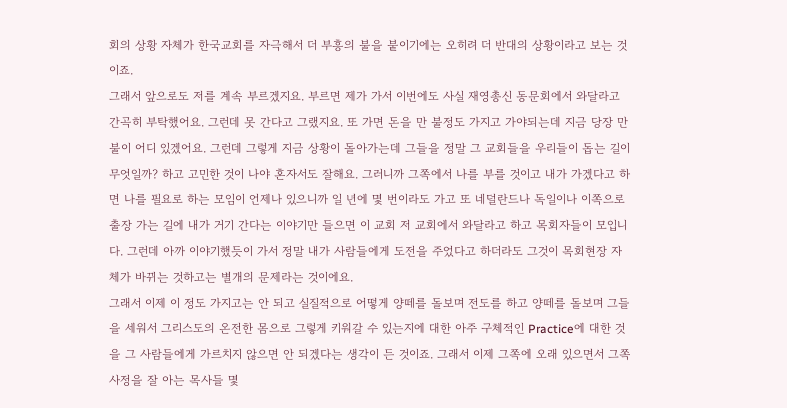회의 상황 자체가 한국교회를 자극해서 더 부흥의 불을 붙이기에는 오히려 더 반대의 상황이라고 보는 것이죠.
그래서 앞으로도 저를 계속 부르겠지요. 부르면 제가 가서 이번에도 사실 재영총신 동문회에서 와달라고 간곡히 부탁했어요. 그런데 못 간다고 그랬지요. 또 가면 돈을 만 불정도 가지고 가야되는데 지금 당장 만 불이 어디 있겠어요. 그런데 그렇게 지금 상황이 돌아가는데 그들을 정말 그 교회들을 우리들이 돕는 길이 무엇일까? 하고 고민한 것이 나야 혼자서도 잘해요. 그러니까 그쪽에서 나를 부를 것이고 내가 가겠다고 하면 나를 필요로 하는 모임이 언제나 있으니까 일 년에 몇 번이라도 가고 또 네덜란드나 독일이나 이쪽으로 출장 가는 길에 내가 거기 간다는 이야기만 들으면 이 교회 저 교회에서 와달라고 하고 목회자들이 모입니다. 그런데 아까 이야기했듯이 가서 정말 내가 사람들에게 도전을 주었다고 하더라도 그것이 목회현장 자체가 바뀌는 것하고는 별개의 문제라는 것이에요.
그래서 이제 이 정도 가지고는 안 되고 실질적으로 어떻게 양떼를 돌보며 전도를 하고 양떼를 돌보며 그들을 세워서 그리스도의 온전한 몸으로 그렇게 키워갈 수 있는지에 대한 아주 구체적인 Practice에 대한 것을 그 사람들에게 가르치지 않으면 안 되겠다는 생각이 든 것이죠. 그래서 이제 그쪽에 오래 있으면서 그쪽 사정을 잘 아는 목사들 몇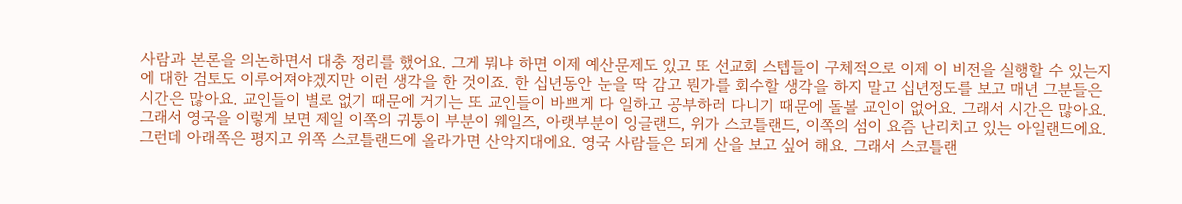사람과 본론을 의논하면서 대충 정리를 했어요. 그게 뭐냐 하면 이제 예산문제도 있고 또 선교회 스텝들이 구체적으로 이제 이 비전을 실행할 수 있는지에 대한 검토도 이루어져야겠지만 이런 생각을 한 것이죠. 한 십년동안 눈을 딱 감고 뭔가를 회수할 생각을 하지 말고 십년정도를 보고 매년 그분들은 시간은 많아요. 교인들이 별로 없기 때문에 거기는 또 교인들이 바쁘게 다 일하고 공부하러 다니기 때문에 돌볼 교인이 없어요. 그래서 시간은 많아요. 그래서 영국을 이렇게 보면 제일 이쪽의 귀퉁이 부분이 웨일즈, 아랫부분이 잉글랜드, 위가 스코틀랜드, 이쪽의 섬이 요즘 난리치고 있는 아일랜드에요. 그런데 아래쪽은 평지고 위쪽 스코틀랜드에 올라가면 산악지대에요. 영국 사람들은 되게 산을 보고 싶어 해요. 그래서 스코틀랜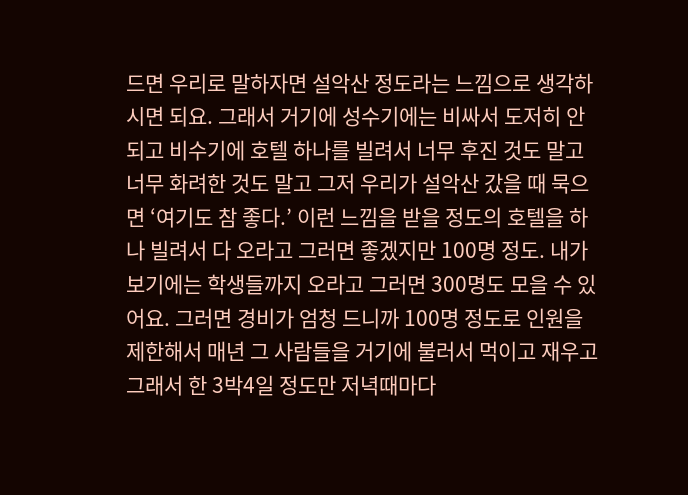드면 우리로 말하자면 설악산 정도라는 느낌으로 생각하시면 되요. 그래서 거기에 성수기에는 비싸서 도저히 안 되고 비수기에 호텔 하나를 빌려서 너무 후진 것도 말고 너무 화려한 것도 말고 그저 우리가 설악산 갔을 때 묵으면 ‘여기도 참 좋다.’ 이런 느낌을 받을 정도의 호텔을 하나 빌려서 다 오라고 그러면 좋겠지만 100명 정도. 내가 보기에는 학생들까지 오라고 그러면 300명도 모을 수 있어요. 그러면 경비가 엄청 드니까 100명 정도로 인원을 제한해서 매년 그 사람들을 거기에 불러서 먹이고 재우고 그래서 한 3박4일 정도만 저녁때마다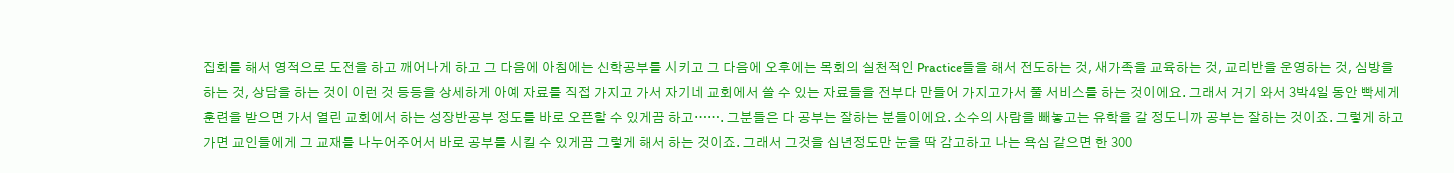집회를 해서 영적으로 도전을 하고 깨어나게 하고 그 다음에 아침에는 신학공부를 시키고 그 다음에 오후에는 목회의 실천적인 Practice들을 해서 전도하는 것, 새가족을 교육하는 것, 교리반을 운영하는 것, 심방을 하는 것, 상담을 하는 것이 이런 것 등등을 상세하게 아예 자료를 직접 가지고 가서 자기네 교회에서 쓸 수 있는 자료들을 전부다 만들어 가지고가서 풀 서비스를 하는 것이에요. 그래서 거기 와서 3박4일 동안 빡세게 훈련을 받으면 가서 열린 교회에서 하는 성장반공부 정도를 바로 오픈할 수 있게끔 하고……. 그분들은 다 공부는 잘하는 분들이에요. 소수의 사람을 빼놓고는 유학을 갈 정도니까 공부는 잘하는 것이죠. 그렇게 하고 가면 교인들에게 그 교재를 나누어주어서 바로 공부를 시킬 수 있게끔 그렇게 해서 하는 것이죠. 그래서 그것을 십년정도만 눈을 딱 감고하고 나는 욕심 같으면 한 300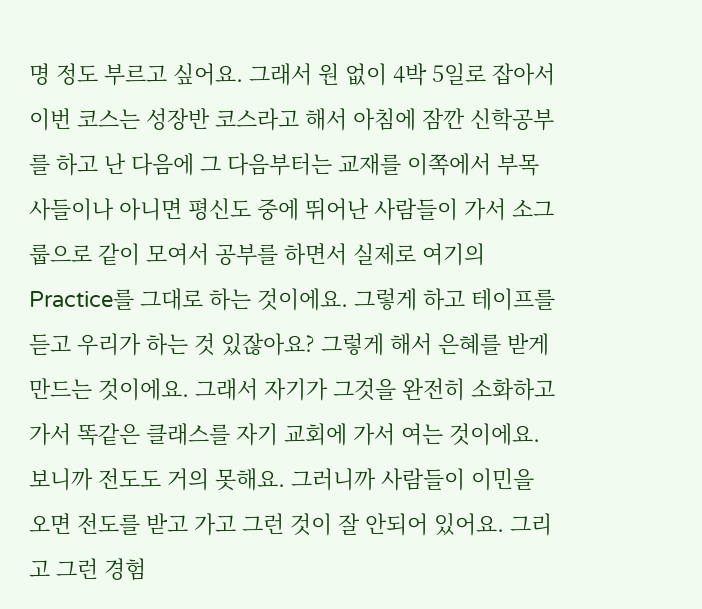명 정도 부르고 싶어요. 그래서 원 없이 4박 5일로 잡아서 이번 코스는 성장반 코스라고 해서 아침에 잠깐 신학공부를 하고 난 다음에 그 다음부터는 교재를 이쪽에서 부목사들이나 아니면 평신도 중에 뛰어난 사람들이 가서 소그룹으로 같이 모여서 공부를 하면서 실제로 여기의 Practice를 그대로 하는 것이에요. 그렇게 하고 테이프를 듣고 우리가 하는 것 있잖아요? 그렇게 해서 은혜를 받게 만드는 것이에요. 그래서 자기가 그것을 완전히 소화하고 가서 똑같은 클래스를 자기 교회에 가서 여는 것이에요.
보니까 전도도 거의 못해요. 그러니까 사람들이 이민을 오면 전도를 받고 가고 그런 것이 잘 안되어 있어요. 그리고 그런 경험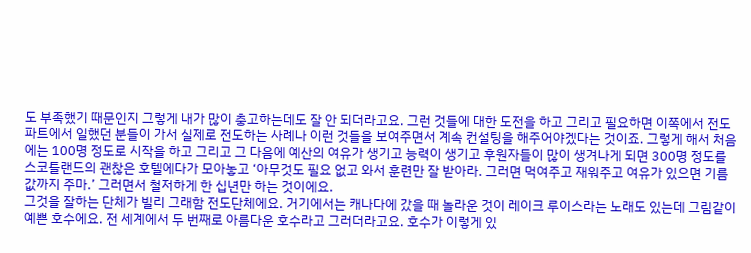도 부족했기 때문인지 그렇게 내가 많이 충고하는데도 잘 안 되더라고요. 그런 것들에 대한 도전을 하고 그리고 필요하면 이쪽에서 전도파트에서 일했던 분들이 가서 실제로 전도하는 사례나 이런 것들을 보여주면서 계속 컨설팅을 해주어야겠다는 것이죠. 그렇게 해서 처음에는 100명 정도로 시작을 하고 그리고 그 다음에 예산의 여유가 생기고 능력이 생기고 후원자들이 많이 생겨나게 되면 300명 정도를 스코틀랜드의 괜찮은 호텔에다가 모아놓고 ‘아무것도 필요 없고 와서 훈련만 잘 받아라. 그러면 먹여주고 재워주고 여유가 있으면 기름 값까지 주마.’ 그러면서 철저하게 한 십년만 하는 것이에요.
그것을 잘하는 단체가 빌리 그래함 전도단체에요. 거기에서는 캐나다에 갔을 때 놀라운 것이 레이크 루이스라는 노래도 있는데 그림같이 예쁜 호수에요. 전 세계에서 두 번째로 아름다운 호수라고 그러더라고요. 호수가 이렇게 있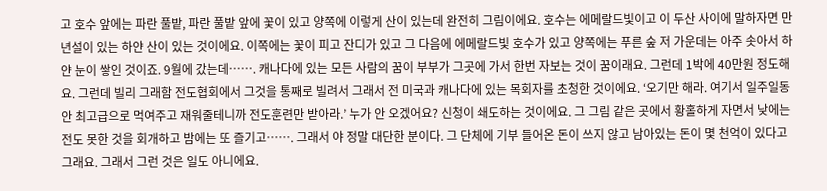고 호수 앞에는 파란 풀밭, 파란 풀밭 앞에 꽃이 있고 양쪽에 이렇게 산이 있는데 완전히 그림이에요. 호수는 에메랄드빛이고 이 두산 사이에 말하자면 만년설이 있는 하얀 산이 있는 것이에요. 이쪽에는 꽃이 피고 잔디가 있고 그 다음에 에메랄드빛 호수가 있고 양쪽에는 푸른 숲 저 가운데는 아주 솟아서 하얀 눈이 쌓인 것이죠. 9월에 갔는데……. 캐나다에 있는 모든 사람의 꿈이 부부가 그곳에 가서 한번 자보는 것이 꿈이래요. 그런데 1박에 40만원 정도해요. 그런데 빌리 그래함 전도협회에서 그것을 통째로 빌려서 그래서 전 미국과 캐나다에 있는 목회자를 초청한 것이에요. ‘오기만 해라. 여기서 일주일동안 최고급으로 먹여주고 재워줄테니까 전도훈련만 받아라.’ 누가 안 오겠어요? 신청이 쇄도하는 것이에요. 그 그림 같은 곳에서 황홀하게 자면서 낮에는 전도 못한 것을 회개하고 밤에는 또 즐기고……. 그래서 야 정말 대단한 분이다. 그 단체에 기부 들어온 돈이 쓰지 않고 남아있는 돈이 몇 천억이 있다고 그래요. 그래서 그런 것은 일도 아니에요.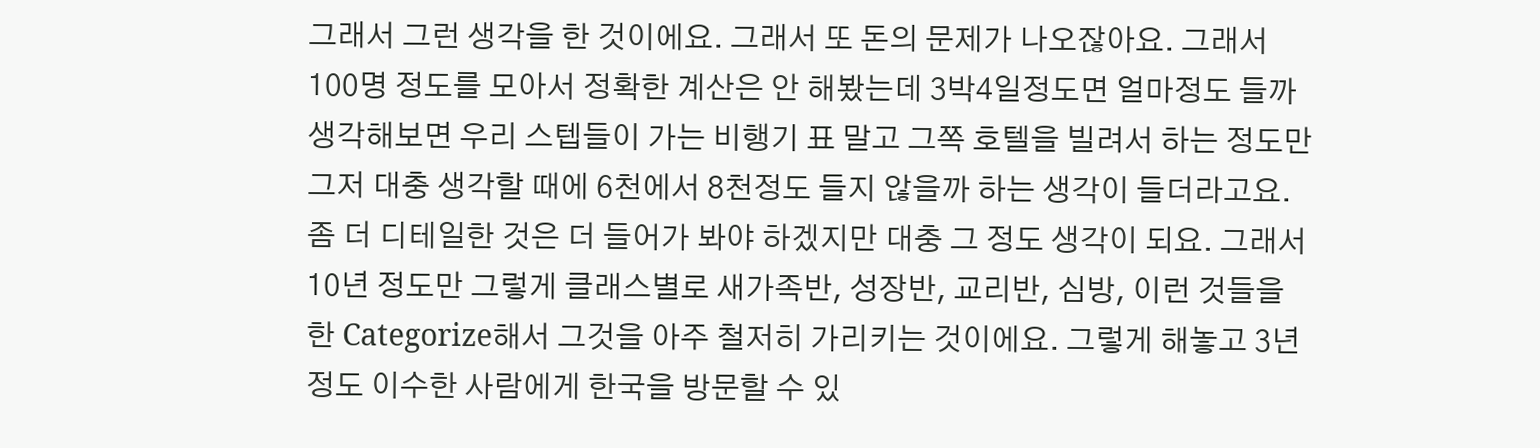그래서 그런 생각을 한 것이에요. 그래서 또 돈의 문제가 나오잖아요. 그래서 100명 정도를 모아서 정확한 계산은 안 해봤는데 3박4일정도면 얼마정도 들까 생각해보면 우리 스텝들이 가는 비행기 표 말고 그쪽 호텔을 빌려서 하는 정도만 그저 대충 생각할 때에 6천에서 8천정도 들지 않을까 하는 생각이 들더라고요. 좀 더 디테일한 것은 더 들어가 봐야 하겠지만 대충 그 정도 생각이 되요. 그래서 10년 정도만 그렇게 클래스별로 새가족반, 성장반, 교리반, 심방, 이런 것들을 한 Categorize해서 그것을 아주 철저히 가리키는 것이에요. 그렇게 해놓고 3년 정도 이수한 사람에게 한국을 방문할 수 있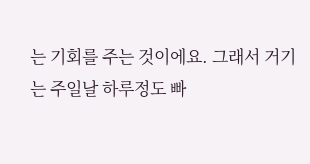는 기회를 주는 것이에요. 그래서 거기는 주일날 하루정도 빠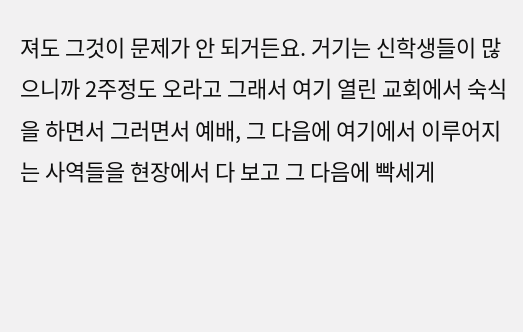져도 그것이 문제가 안 되거든요. 거기는 신학생들이 많으니까 2주정도 오라고 그래서 여기 열린 교회에서 숙식을 하면서 그러면서 예배, 그 다음에 여기에서 이루어지는 사역들을 현장에서 다 보고 그 다음에 빡세게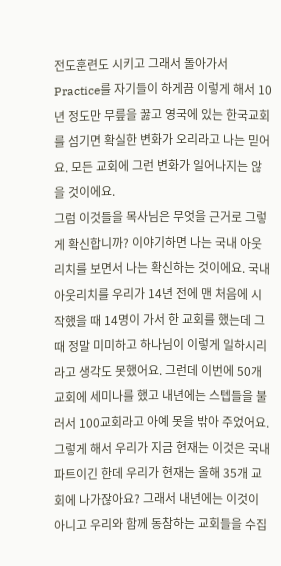전도훈련도 시키고 그래서 돌아가서 Practice를 자기들이 하게끔 이렇게 해서 10년 정도만 무릎을 꿇고 영국에 있는 한국교회를 섬기면 확실한 변화가 오리라고 나는 믿어요. 모든 교회에 그런 변화가 일어나지는 않을 것이에요.
그럼 이것들을 목사님은 무엇을 근거로 그렇게 확신합니까? 이야기하면 나는 국내 아웃리치를 보면서 나는 확신하는 것이에요. 국내 아웃리치를 우리가 14년 전에 맨 처음에 시작했을 때 14명이 가서 한 교회를 했는데 그때 정말 미미하고 하나님이 이렇게 일하시리라고 생각도 못했어요. 그런데 이번에 50개 교회에 세미나를 했고 내년에는 스텝들을 불러서 100교회라고 아예 못을 밖아 주었어요. 그렇게 해서 우리가 지금 현재는 이것은 국내 파트이긴 한데 우리가 현재는 올해 35개 교회에 나가잖아요? 그래서 내년에는 이것이 아니고 우리와 함께 동참하는 교회들을 수집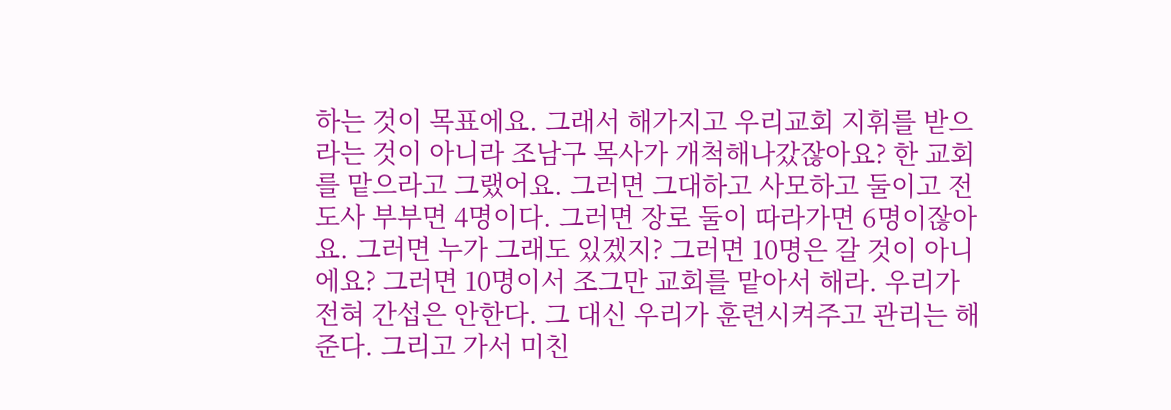하는 것이 목표에요. 그래서 해가지고 우리교회 지휘를 받으라는 것이 아니라 조남구 목사가 개척해나갔잖아요? 한 교회를 맡으라고 그랬어요. 그러면 그대하고 사모하고 둘이고 전도사 부부면 4명이다. 그러면 장로 둘이 따라가면 6명이잖아요. 그러면 누가 그래도 있겠지? 그러면 10명은 갈 것이 아니에요? 그러면 10명이서 조그만 교회를 맡아서 해라. 우리가 전혀 간섭은 안한다. 그 대신 우리가 훈련시켜주고 관리는 해준다. 그리고 가서 미친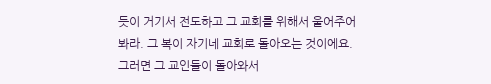듯이 거기서 전도하고 그 교회를 위해서 울어주어 봐라. 그 복이 자기네 교회로 돌아오는 것이에요. 그러면 그 교인들이 돌아와서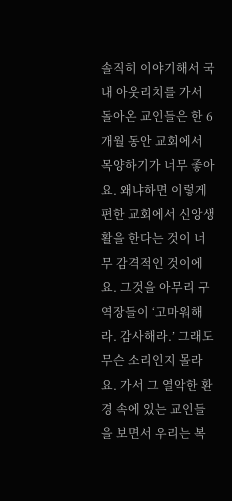솔직히 이야기해서 국내 아웃리치를 가서 돌아온 교인들은 한 6개월 동안 교회에서 목양하기가 너무 좋아요. 왜냐하면 이렇게 편한 교회에서 신앙생활을 한다는 것이 너무 감격적인 것이에요. 그것을 아무리 구역장들이 ‘고마워해라. 감사해라.’ 그래도 무슨 소리인지 몰라요. 가서 그 열악한 환경 속에 있는 교인들을 보면서 우리는 복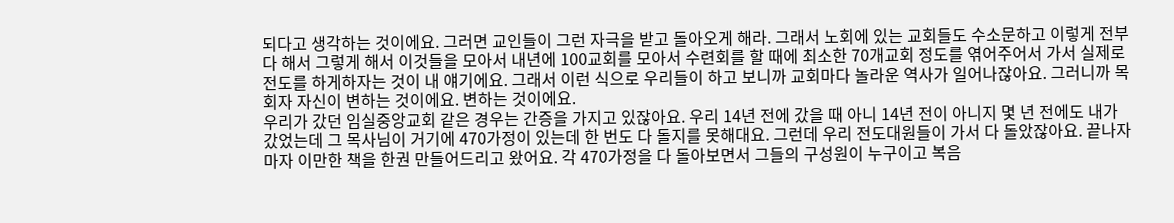되다고 생각하는 것이에요. 그러면 교인들이 그런 자극을 받고 돌아오게 해라. 그래서 노회에 있는 교회들도 수소문하고 이렇게 전부다 해서 그렇게 해서 이것들을 모아서 내년에 100교회를 모아서 수련회를 할 때에 최소한 70개교회 정도를 엮어주어서 가서 실제로 전도를 하게하자는 것이 내 얘기에요. 그래서 이런 식으로 우리들이 하고 보니까 교회마다 놀라운 역사가 일어나잖아요. 그러니까 목회자 자신이 변하는 것이에요. 변하는 것이에요.
우리가 갔던 임실중앙교회 같은 경우는 간증을 가지고 있잖아요. 우리 14년 전에 갔을 때 아니 14년 전이 아니지 몇 년 전에도 내가 갔었는데 그 목사님이 거기에 470가정이 있는데 한 번도 다 돌지를 못해대요. 그런데 우리 전도대원들이 가서 다 돌았잖아요. 끝나자마자 이만한 책을 한권 만들어드리고 왔어요. 각 470가정을 다 돌아보면서 그들의 구성원이 누구이고 복음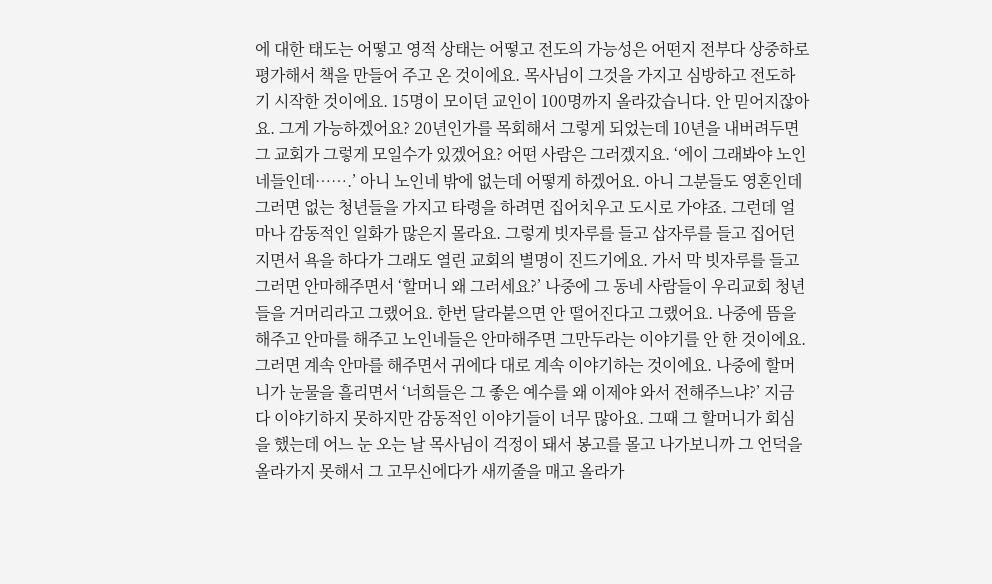에 대한 태도는 어떻고 영적 상태는 어떻고 전도의 가능성은 어떤지 전부다 상중하로 평가해서 책을 만들어 주고 온 것이에요. 목사님이 그것을 가지고 심방하고 전도하기 시작한 것이에요. 15명이 모이던 교인이 100명까지 올라갔습니다. 안 믿어지잖아요. 그게 가능하겠어요? 20년인가를 목회해서 그렇게 되었는데 10년을 내버려두면 그 교회가 그렇게 모일수가 있겠어요? 어떤 사람은 그러겠지요. ‘에이 그래봐야 노인네들인데…….’ 아니 노인네 밖에 없는데 어떻게 하겠어요. 아니 그분들도 영혼인데 그러면 없는 청년들을 가지고 타령을 하려면 집어치우고 도시로 가야죠. 그런데 얼마나 감동적인 일화가 많은지 몰라요. 그렇게 빗자루를 들고 삽자루를 들고 집어던지면서 욕을 하다가 그래도 열린 교회의 별명이 진드기에요. 가서 막 빗자루를 들고 그러면 안마해주면서 ‘할머니 왜 그러세요?’ 나중에 그 동네 사람들이 우리교회 청년들을 거머리라고 그랬어요. 한번 달라붙으면 안 떨어진다고 그랬어요. 나중에 뜸을 해주고 안마를 해주고 노인네들은 안마해주면 그만두라는 이야기를 안 한 것이에요. 그러면 계속 안마를 해주면서 귀에다 대로 계속 이야기하는 것이에요. 나중에 할머니가 눈물을 흘리면서 ‘너희들은 그 좋은 예수를 왜 이제야 와서 전해주느냐?’ 지금 다 이야기하지 못하지만 감동적인 이야기들이 너무 많아요. 그때 그 할머니가 회심을 했는데 어느 눈 오는 날 목사님이 걱정이 돼서 봉고를 몰고 나가보니까 그 언덕을 올라가지 못해서 그 고무신에다가 새끼줄을 매고 올라가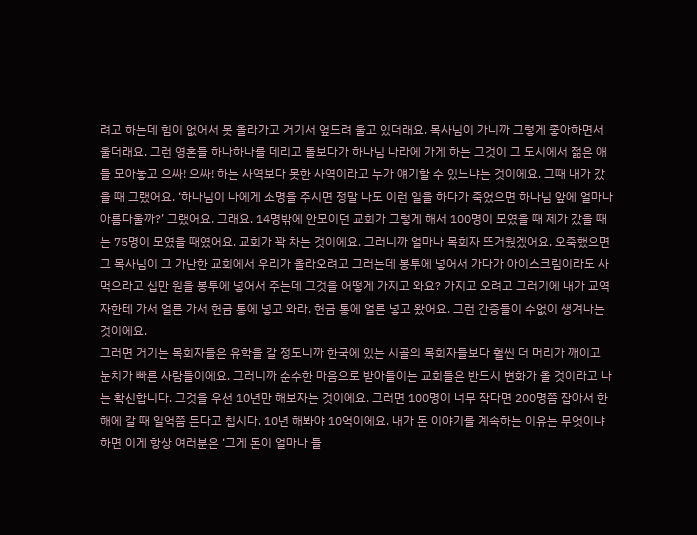려고 하는데 힘이 없어서 못 올라가고 거기서 엎드려 울고 있더래요. 목사님이 가니까 그렇게 좋아하면서 울더래요. 그런 영혼들 하나하나를 데리고 돌보다가 하나님 나라에 가게 하는 그것이 그 도시에서 젊은 애들 모아놓고 으싸! 으싸! 하는 사역보다 못한 사역이라고 누가 얘기할 수 있느냐는 것이에요. 그때 내가 갔을 때 그랬어요. ‘하나님이 나에게 소명을 주시면 정말 나도 이런 일을 하다가 죽었으면 하나님 앞에 얼마나 아름다울까?’ 그랬어요. 그래요. 14명밖에 안모이던 교회가 그렇게 해서 100명이 모였을 때 제가 갔을 때는 75명이 모였을 때였어요. 교회가 꽉 차는 것이에요. 그러니까 얼마나 목회자 뜨거웠겠어요. 오죽했으면 그 목사님이 그 가난한 교회에서 우리가 올라오려고 그러는데 봉투에 넣어서 가다가 아이스크림이라도 사먹으라고 십만 원을 봉투에 넣어서 주는데 그것을 어떻게 가지고 와요? 가지고 오려고 그러기에 내가 교역자한테 가서 얼른 가서 헌금 통에 넣고 와라. 헌금 통에 얼른 넣고 왔어요. 그런 간증들이 수없이 생겨나는 것이에요.
그러면 거기는 목회자들은 유학을 갈 정도니까 한국에 있는 시골의 목회자들보다 훨씬 더 머리가 깨이고 눈치가 빠른 사람들이에요. 그러니까 순수한 마음으로 받아들이는 교회들은 반드시 변화가 올 것이라고 나는 확신합니다. 그것을 우선 10년만 해보자는 것이에요. 그러면 100명이 너무 작다면 200명쯤 잡아서 한해에 갈 때 일억쯤 든다고 칩시다. 10년 해봐야 10억이에요. 내가 돈 이야기를 계속하는 이유는 무엇이냐 하면 이게 항상 여러분은 ‘그게 돈이 얼마나 들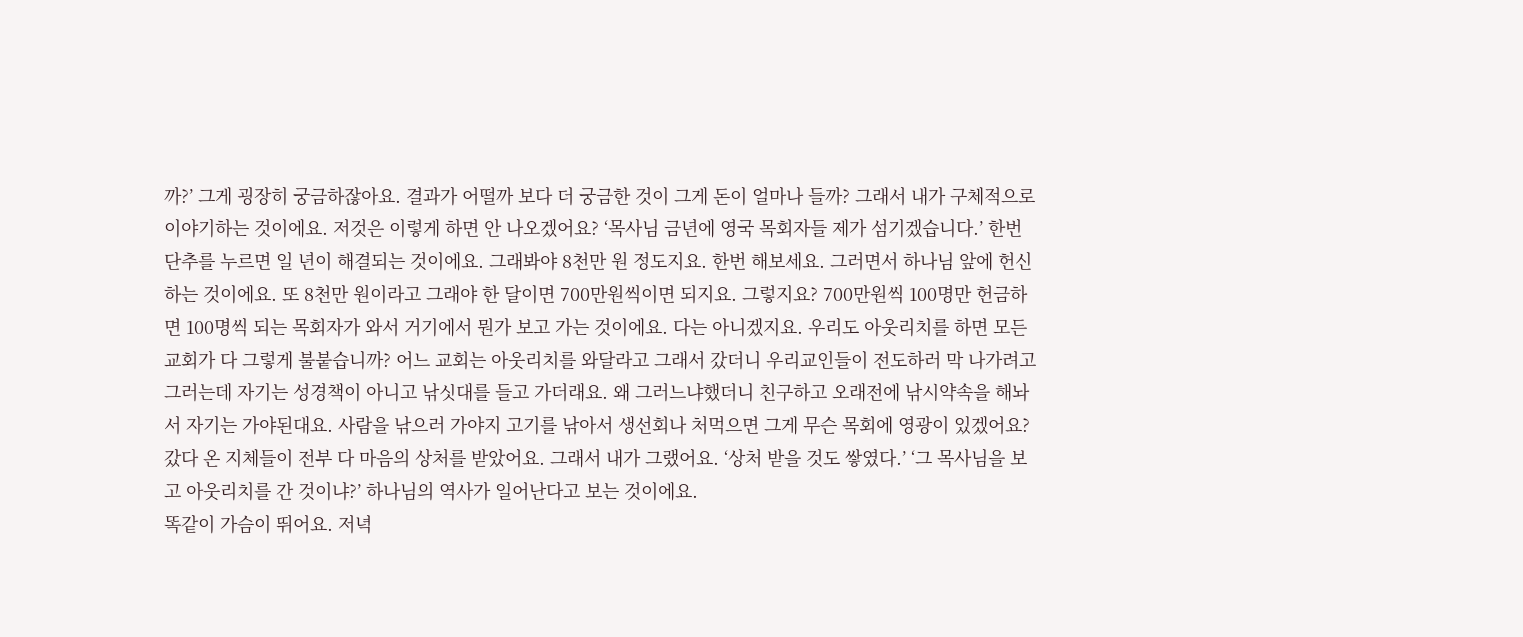까?’ 그게 굉장히 궁금하잖아요. 결과가 어떨까 보다 더 궁금한 것이 그게 돈이 얼마나 들까? 그래서 내가 구체적으로 이야기하는 것이에요. 저것은 이렇게 하면 안 나오겠어요? ‘목사님 금년에 영국 목회자들 제가 섬기겠습니다.’ 한번 단추를 누르면 일 년이 해결되는 것이에요. 그래봐야 8천만 원 정도지요. 한번 해보세요. 그러면서 하나님 앞에 헌신하는 것이에요. 또 8천만 원이라고 그래야 한 달이면 700만원씩이면 되지요. 그렇지요? 700만원씩 100명만 헌금하면 100명씩 되는 목회자가 와서 거기에서 뭔가 보고 가는 것이에요. 다는 아니겠지요. 우리도 아웃리치를 하면 모든 교회가 다 그렇게 불붙습니까? 어느 교회는 아웃리치를 와달라고 그래서 갔더니 우리교인들이 전도하러 막 나가려고 그러는데 자기는 성경책이 아니고 낚싯대를 들고 가더래요. 왜 그러느냐했더니 친구하고 오래전에 낚시약속을 해놔서 자기는 가야된대요. 사람을 낚으러 가야지 고기를 낚아서 생선회나 처먹으면 그게 무슨 목회에 영광이 있겠어요? 갔다 온 지체들이 전부 다 마음의 상처를 받았어요. 그래서 내가 그랬어요. ‘상처 받을 것도 쌓였다.’ ‘그 목사님을 보고 아웃리치를 간 것이냐?’ 하나님의 역사가 일어난다고 보는 것이에요.
똑같이 가슴이 뛰어요. 저녁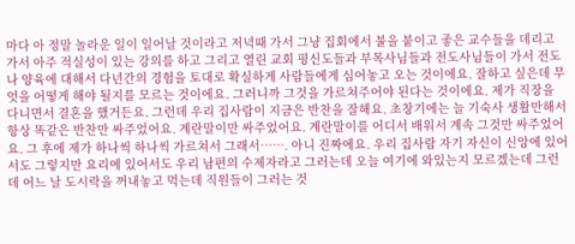마다 아 정말 놀라운 일이 일어날 것이라고 저녁때 가서 그냥 집회에서 불을 붙이고 좋은 교수들을 데리고 가서 아주 적실성이 있는 강의를 하고 그리고 열린 교회 평신도들과 부목사님들과 전도사님들이 가서 전도나 양육에 대해서 다년간의 경험을 토대로 확실하게 사람들에게 심어놓고 오는 것이에요. 잘하고 싶은데 무엇을 어떻게 해야 될지를 모르는 것이에요. 그러니까 그것을 가르쳐주어야 된다는 것이에요. 제가 직장을 다니면서 결혼을 했거든요. 그런데 우리 집사람이 지금은 반찬을 잘해요. 초창기에는 늘 기숙사 생활만해서 항상 똑같은 반찬만 싸주었어요. 계란말이만 싸주었어요. 계란말이를 어디서 배워서 계속 그것만 싸주었어요. 그 후에 제가 하나씩 하나씩 가르쳐서 그래서……. 아니 진짜에요. 우리 집사람 자기 자신이 신앙에 있어서도 그렇지만 요리에 있어서도 우리 남편의 수제자라고 그러는데 오늘 여기에 와있는지 모르겠는데 그런데 어느 날 도시락을 꺼내놓고 먹는데 직원들이 그러는 것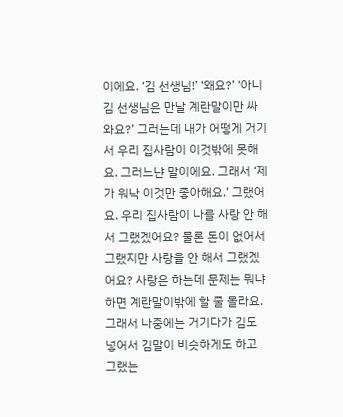이에요. ‘김 선생님!’ ‘왜요?’ ‘아니 김 선생님은 만날 계란말이만 싸와요?’ 그러는데 내가 어떻게 거기서 우리 집사람이 이것밖에 못해요. 그러느냔 말이에요. 그래서 ‘제가 워낙 이것만 좋아해요.’ 그랬어요. 우리 집사람이 나를 사랑 안 해서 그랬겠어요? 물론 돈이 없어서 그랬지만 사랑을 안 해서 그랬겠어요? 사랑은 하는데 문제는 뭐냐 하면 계란말이밖에 할 줄 몰라요. 그래서 나중에는 거기다가 김도 넣어서 김말이 비슷하게도 하고 그랬는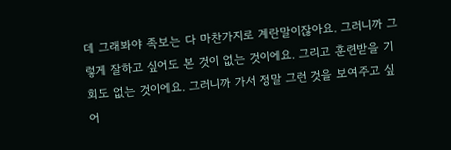데 그래봐야 족보는 다 마찬가지로 계란말이잖아요. 그러니까 그렇게 잘하고 싶어도 본 것이 없는 것이에요. 그리고 훈련받을 기회도 없는 것이에요. 그러니까 가서 정말 그런 것을 보여주고 싶어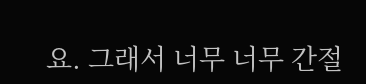요. 그래서 너무 너무 간절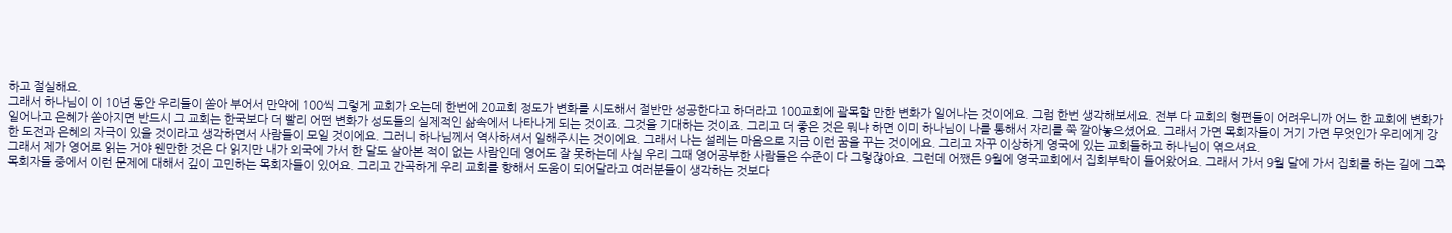하고 절실해요.
그래서 하나님이 이 10년 동안 우리들이 쏟아 부어서 만약에 100씩 그렇게 교회가 오는데 한번에 20교회 정도가 변화를 시도해서 절반만 성공한다고 하더라고 100교회에 괄목할 만한 변화가 일어나는 것이에요. 그럼 한번 생각해보세요. 전부 다 교회의 형편들이 어려우니까 어느 한 교회에 변화가 일어나고 은혜가 쏟아지면 반드시 그 교회는 한국보다 더 빨리 어떤 변화가 성도들의 실제적인 삶속에서 나타나게 되는 것이죠. 그것을 기대하는 것이죠. 그리고 더 좋은 것은 뭐냐 하면 이미 하나님이 나를 통해서 자리를 쭉 깔아놓으셨어요. 그래서 가면 목회자들이 거기 가면 무엇인가 우리에게 강한 도전과 은혜의 자극이 있을 것이라고 생각하면서 사람들이 모일 것이에요. 그러니 하나님께서 역사하셔서 일해주시는 것이에요. 그래서 나는 설레는 마음으로 지금 이런 꿈을 꾸는 것이에요. 그리고 자꾸 이상하게 영국에 있는 교회들하고 하나님이 엮으셔요.
그래서 제가 영어로 읽는 거야 웬만한 것은 다 읽지만 내가 외국에 가서 한 달도 살아본 적이 없는 사람인데 영어도 잘 못하는데 사실 우리 그때 영어공부한 사람들은 수준이 다 그렇잖아요. 그런데 어쨌든 9월에 영국교회에서 집회부탁이 들어왔어요. 그래서 가서 9월 달에 가서 집회를 하는 길에 그쪽 목회자들 중에서 이런 문제에 대해서 깊이 고민하는 목회자들이 있어요. 그리고 간곡하게 우리 교회를 향해서 도움이 되어달라고 여러분들이 생각하는 것보다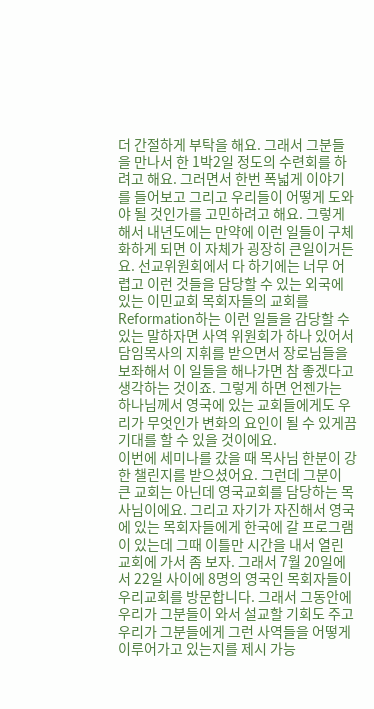더 간절하게 부탁을 해요. 그래서 그분들을 만나서 한 1박2일 정도의 수련회를 하려고 해요. 그러면서 한번 폭넓게 이야기를 들어보고 그리고 우리들이 어떻게 도와야 될 것인가를 고민하려고 해요. 그렇게 해서 내년도에는 만약에 이런 일들이 구체화하게 되면 이 자체가 굉장히 큰일이거든요. 선교위원회에서 다 하기에는 너무 어렵고 이런 것들을 담당할 수 있는 외국에 있는 이민교회 목회자들의 교회를 Reformation하는 이런 일들을 감당할 수 있는 말하자면 사역 위원회가 하나 있어서 담임목사의 지휘를 받으면서 장로님들을 보좌해서 이 일들을 해나가면 참 좋겠다고 생각하는 것이죠. 그렇게 하면 언젠가는 하나님께서 영국에 있는 교회들에게도 우리가 무엇인가 변화의 요인이 될 수 있게끔 기대를 할 수 있을 것이에요.
이번에 세미나를 갔을 때 목사님 한분이 강한 챌린지를 받으셨어요. 그런데 그분이 큰 교회는 아닌데 영국교회를 담당하는 목사님이에요. 그리고 자기가 자진해서 영국에 있는 목회자들에게 한국에 갈 프로그램이 있는데 그때 이틀만 시간을 내서 열린 교회에 가서 좀 보자. 그래서 7월 20일에서 22일 사이에 8명의 영국인 목회자들이 우리교회를 방문합니다. 그래서 그동안에 우리가 그분들이 와서 설교할 기회도 주고 우리가 그분들에게 그런 사역들을 어떻게 이루어가고 있는지를 제시 가능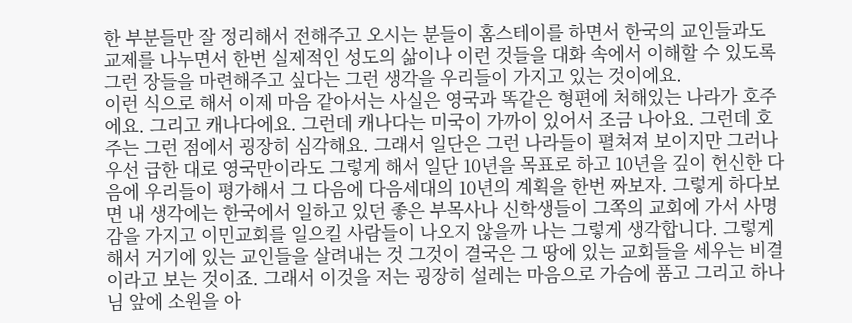한 부분들만 잘 정리해서 전해주고 오시는 분들이 홈스테이를 하면서 한국의 교인들과도 교제를 나누면서 한번 실제적인 성도의 삶이나 이런 것들을 대화 속에서 이해할 수 있도록 그런 장들을 마련해주고 싶다는 그런 생각을 우리들이 가지고 있는 것이에요.
이런 식으로 해서 이제 마음 같아서는 사실은 영국과 똑같은 형편에 처해있는 나라가 호주에요. 그리고 캐나다에요. 그런데 캐나다는 미국이 가까이 있어서 조금 나아요. 그런데 호주는 그런 점에서 굉장히 심각해요. 그래서 일단은 그런 나라들이 펼쳐져 보이지만 그러나 우선 급한 대로 영국만이라도 그렇게 해서 일단 10년을 목표로 하고 10년을 깊이 헌신한 다음에 우리들이 평가해서 그 다음에 다음세대의 10년의 계획을 한번 짜보자. 그렇게 하다보면 내 생각에는 한국에서 일하고 있던 좋은 부목사나 신학생들이 그쪽의 교회에 가서 사명감을 가지고 이민교회를 일으킬 사람들이 나오지 않을까 나는 그렇게 생각합니다. 그렇게 해서 거기에 있는 교인들을 살려내는 것 그것이 결국은 그 땅에 있는 교회들을 세우는 비결이라고 보는 것이죠. 그래서 이것을 저는 굉장히 설레는 마음으로 가슴에 품고 그리고 하나님 앞에 소원을 아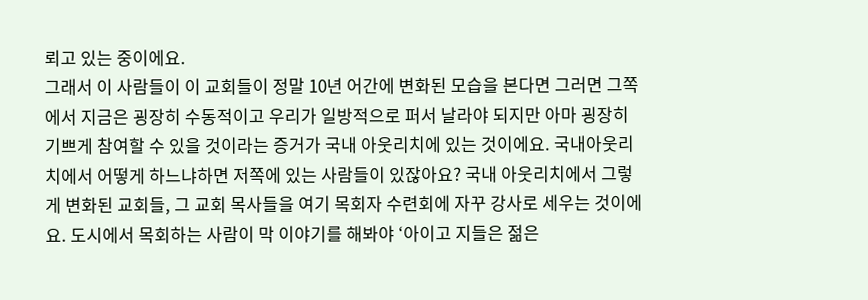뢰고 있는 중이에요.
그래서 이 사람들이 이 교회들이 정말 10년 어간에 변화된 모습을 본다면 그러면 그쪽에서 지금은 굉장히 수동적이고 우리가 일방적으로 퍼서 날라야 되지만 아마 굉장히 기쁘게 참여할 수 있을 것이라는 증거가 국내 아웃리치에 있는 것이에요. 국내아웃리치에서 어떻게 하느냐하면 저쪽에 있는 사람들이 있잖아요? 국내 아웃리치에서 그렇게 변화된 교회들, 그 교회 목사들을 여기 목회자 수련회에 자꾸 강사로 세우는 것이에요. 도시에서 목회하는 사람이 막 이야기를 해봐야 ‘아이고 지들은 젊은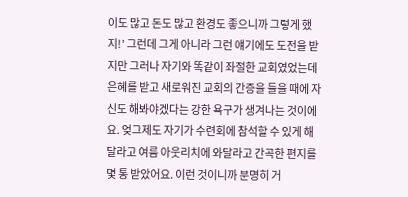이도 많고 돈도 많고 환경도 좋으니까 그렇게 했지!’ 그런데 그게 아니라 그런 얘기에도 도전을 받지만 그러나 자기와 똑같이 좌절한 교회였었는데 은혜를 받고 새로워진 교회의 간증을 들을 때에 자신도 해봐야겠다는 강한 욕구가 생겨나는 것이에요. 엊그제도 자기가 수련회에 참석할 수 있게 해달라고 여름 아웃리치에 와달라고 간곡한 편지를 몇 통 받았어요. 이런 것이니까 분명히 거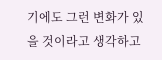기에도 그런 변화가 있을 것이라고 생각하고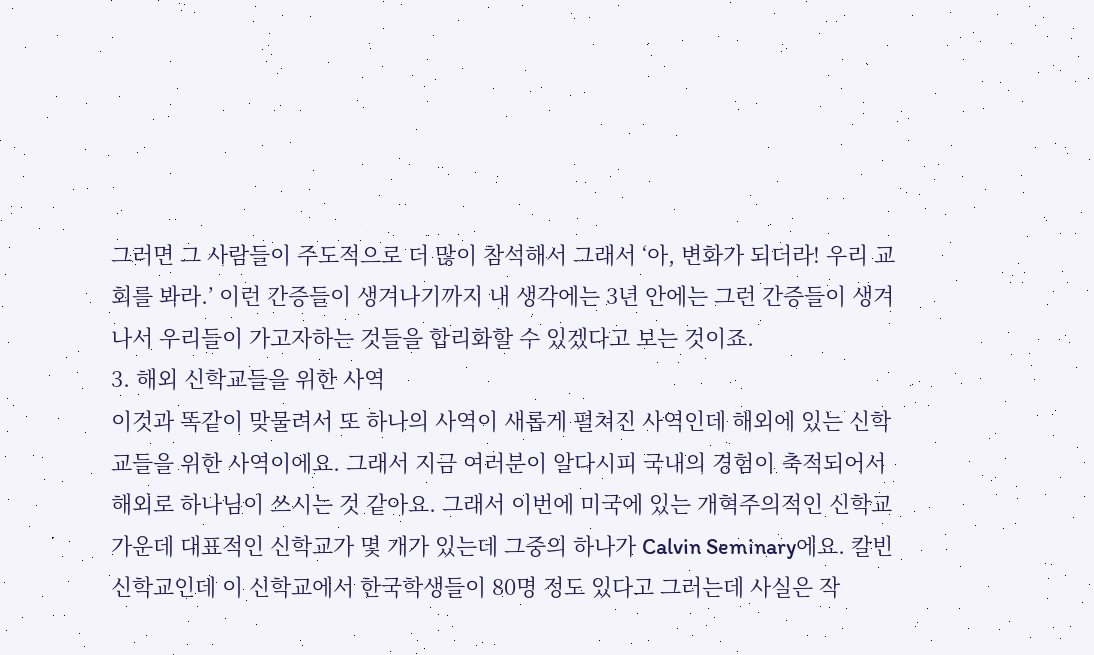그러면 그 사람들이 주도적으로 더 많이 참석해서 그래서 ‘아, 변화가 되더라! 우리 교회를 봐라.’ 이런 간증들이 생겨나기까지 내 생각에는 3년 안에는 그런 간증들이 생겨나서 우리들이 가고자하는 것들을 합리화할 수 있겠다고 보는 것이죠.
3. 해외 신학교들을 위한 사역
이것과 똑같이 맞물려서 또 하나의 사역이 새롭게 펼쳐진 사역인데 해외에 있는 신학교들을 위한 사역이에요. 그래서 지금 여러분이 알다시피 국내의 경험이 축적되어서 해외로 하나님이 쓰시는 것 같아요. 그래서 이번에 미국에 있는 개혁주의적인 신학교 가운데 대표적인 신학교가 몇 개가 있는데 그중의 하나가 Calvin Seminary에요. 칼빈 신학교인데 이 신학교에서 한국학생들이 80명 정도 있다고 그러는데 사실은 작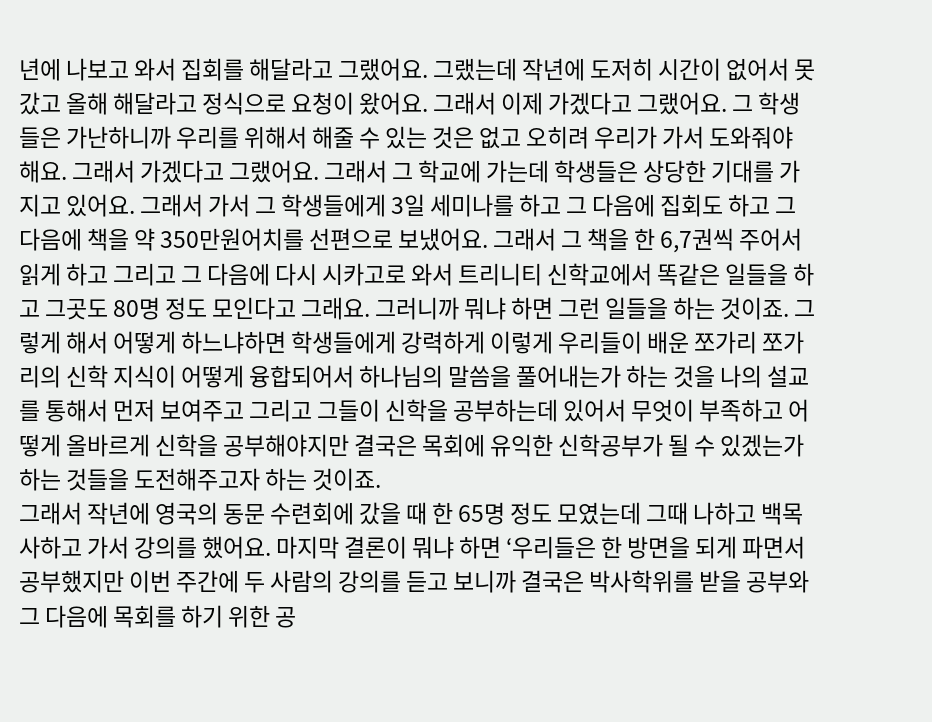년에 나보고 와서 집회를 해달라고 그랬어요. 그랬는데 작년에 도저히 시간이 없어서 못 갔고 올해 해달라고 정식으로 요청이 왔어요. 그래서 이제 가겠다고 그랬어요. 그 학생들은 가난하니까 우리를 위해서 해줄 수 있는 것은 없고 오히려 우리가 가서 도와줘야 해요. 그래서 가겠다고 그랬어요. 그래서 그 학교에 가는데 학생들은 상당한 기대를 가지고 있어요. 그래서 가서 그 학생들에게 3일 세미나를 하고 그 다음에 집회도 하고 그 다음에 책을 약 350만원어치를 선편으로 보냈어요. 그래서 그 책을 한 6,7권씩 주어서 읽게 하고 그리고 그 다음에 다시 시카고로 와서 트리니티 신학교에서 똑같은 일들을 하고 그곳도 80명 정도 모인다고 그래요. 그러니까 뭐냐 하면 그런 일들을 하는 것이죠. 그렇게 해서 어떻게 하느냐하면 학생들에게 강력하게 이렇게 우리들이 배운 쪼가리 쪼가리의 신학 지식이 어떻게 융합되어서 하나님의 말씀을 풀어내는가 하는 것을 나의 설교를 통해서 먼저 보여주고 그리고 그들이 신학을 공부하는데 있어서 무엇이 부족하고 어떻게 올바르게 신학을 공부해야지만 결국은 목회에 유익한 신학공부가 될 수 있겠는가 하는 것들을 도전해주고자 하는 것이죠.
그래서 작년에 영국의 동문 수련회에 갔을 때 한 65명 정도 모였는데 그때 나하고 백목사하고 가서 강의를 했어요. 마지막 결론이 뭐냐 하면 ‘우리들은 한 방면을 되게 파면서 공부했지만 이번 주간에 두 사람의 강의를 듣고 보니까 결국은 박사학위를 받을 공부와 그 다음에 목회를 하기 위한 공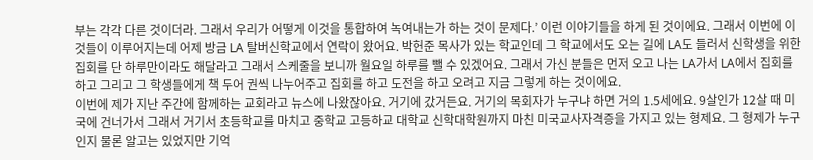부는 각각 다른 것이더라. 그래서 우리가 어떻게 이것을 통합하여 녹여내는가 하는 것이 문제다.’ 이런 이야기들을 하게 된 것이에요. 그래서 이번에 이것들이 이루어지는데 어제 방금 LA 탈버신학교에서 연락이 왔어요. 박헌준 목사가 있는 학교인데 그 학교에서도 오는 길에 LA도 들러서 신학생을 위한 집회를 단 하루만이라도 해달라고 그래서 스케줄을 보니까 월요일 하루를 뺄 수 있겠어요. 그래서 가신 분들은 먼저 오고 나는 LA가서 LA에서 집회를 하고 그리고 그 학생들에게 책 두어 권씩 나누어주고 집회를 하고 도전을 하고 오려고 지금 그렇게 하는 것이에요.
이번에 제가 지난 주간에 함께하는 교회라고 뉴스에 나왔잖아요. 거기에 갔거든요. 거기의 목회자가 누구냐 하면 거의 1.5세에요. 9살인가 12살 때 미국에 건너가서 그래서 거기서 초등학교를 마치고 중학교 고등하교 대학교 신학대학원까지 마친 미국교사자격증을 가지고 있는 형제요. 그 형제가 누구인지 물론 알고는 있었지만 기억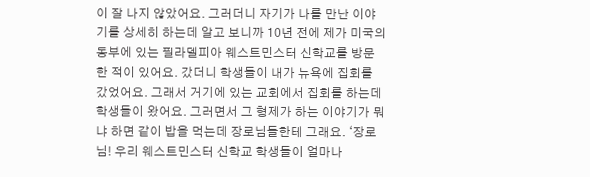이 잘 나지 않았어요. 그러더니 자기가 나를 만난 이야기를 상세히 하는데 알고 보니까 10년 전에 제가 미국의 동부에 있는 필라델피아 웨스트민스터 신학교를 방문한 적이 있어요. 갔더니 학생들이 내가 뉴욕에 집회를 갔었어요. 그래서 거기에 있는 교회에서 집회를 하는데 학생들이 왔어요. 그러면서 그 형제가 하는 이야기가 뭐냐 하면 같이 밥을 먹는데 장로님들한테 그래요. ‘장로님! 우리 웨스트민스터 신학교 학생들이 얼마나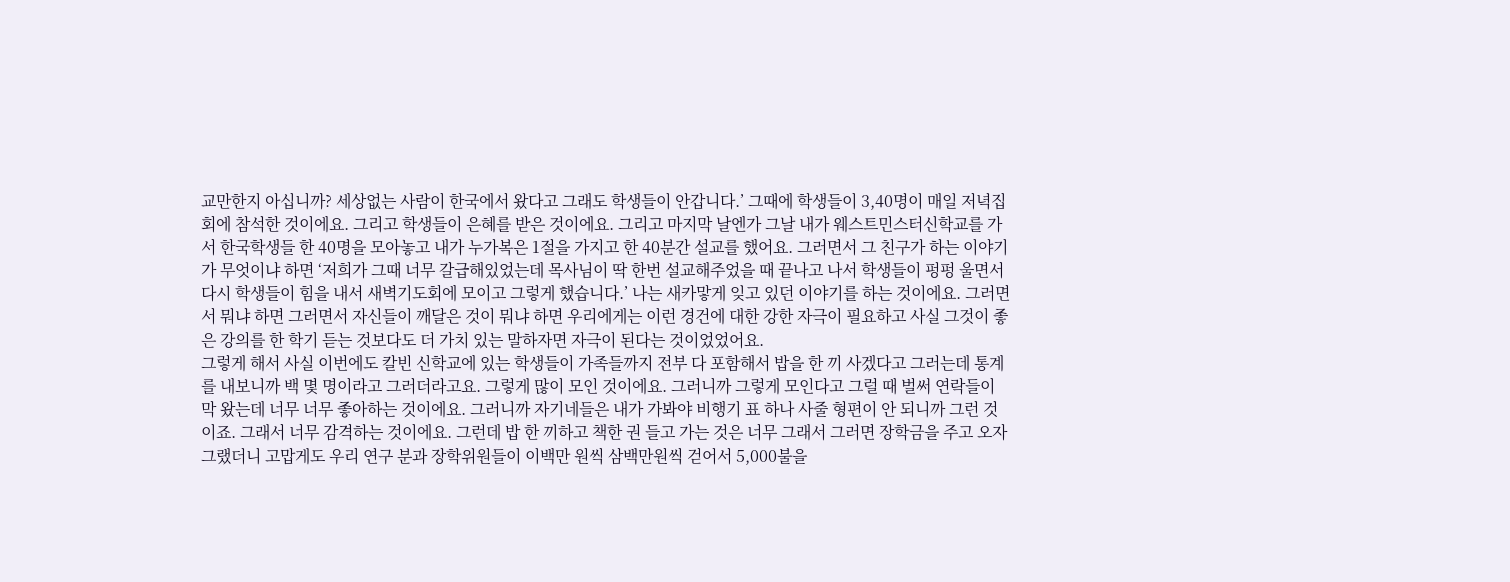교만한지 아십니까? 세상없는 사람이 한국에서 왔다고 그래도 학생들이 안갑니다.’ 그때에 학생들이 3,40명이 매일 저녁집회에 참석한 것이에요. 그리고 학생들이 은혜를 받은 것이에요. 그리고 마지막 날엔가 그날 내가 웨스트민스터신학교를 가서 한국학생들 한 40명을 모아놓고 내가 누가복은 1절을 가지고 한 40분간 설교를 했어요. 그러면서 그 친구가 하는 이야기가 무엇이냐 하면 ‘저희가 그때 너무 갈급해있었는데 목사님이 딱 한번 설교해주었을 때 끝나고 나서 학생들이 펑펑 울면서 다시 학생들이 힘을 내서 새벽기도회에 모이고 그렇게 했습니다.’ 나는 새카맣게 잊고 있던 이야기를 하는 것이에요. 그러면서 뭐냐 하면 그러면서 자신들이 깨달은 것이 뭐냐 하면 우리에게는 이런 경건에 대한 강한 자극이 필요하고 사실 그것이 좋은 강의를 한 학기 듣는 것보다도 더 가치 있는 말하자면 자극이 된다는 것이었었어요.
그렇게 해서 사실 이번에도 칼빈 신학교에 있는 학생들이 가족들까지 전부 다 포함해서 밥을 한 끼 사겠다고 그러는데 통계를 내보니까 백 몇 명이라고 그러더라고요. 그렇게 많이 모인 것이에요. 그러니까 그렇게 모인다고 그럴 때 벌써 연락들이 막 왔는데 너무 너무 좋아하는 것이에요. 그러니까 자기네들은 내가 가봐야 비행기 표 하나 사줄 형편이 안 되니까 그런 것이죠. 그래서 너무 감격하는 것이에요. 그런데 밥 한 끼하고 책한 권 들고 가는 것은 너무 그래서 그러면 장학금을 주고 오자 그랬더니 고맙게도 우리 연구 분과 장학위원들이 이백만 원씩 삼백만원씩 걷어서 5,000불을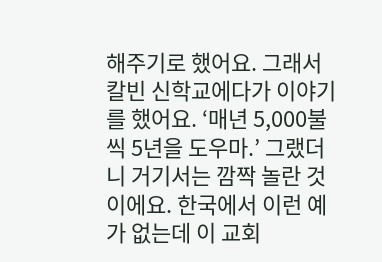해주기로 했어요. 그래서 칼빈 신학교에다가 이야기를 했어요. ‘매년 5,000불씩 5년을 도우마.’ 그랬더니 거기서는 깜짝 놀란 것이에요. 한국에서 이런 예가 없는데 이 교회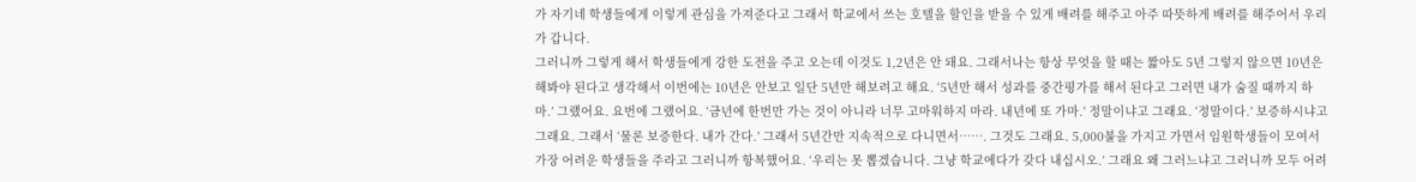가 자기네 학생들에게 이렇게 관심을 가져준다고 그래서 학교에서 쓰는 호텔을 할인을 받을 수 있게 배려를 해주고 아주 따뜻하게 배려를 해주어서 우리가 갑니다.
그러니까 그렇게 해서 학생들에게 강한 도전을 주고 오는데 이것도 1,2년은 안 돼요. 그래서나는 항상 무엇을 할 때는 짧아도 5년 그렇지 않으면 10년은 해봐야 된다고 생각해서 이번에는 10년은 안보고 일단 5년만 해보려고 해요. ‘5년만 해서 성과를 중간평가를 해서 된다고 그러면 내가 숨질 때까지 하마.’ 그랬어요. 요번에 그랬어요. ‘금년에 한번만 가는 것이 아니라 너무 고마워하지 마라. 내년에 또 가마.’ 정말이냐고 그래요. ‘정말이다.’ 보증하시냐고 그래요. 그래서 ‘물론 보증한다. 내가 간다.’ 그래서 5년간만 지속적으로 다니면서……. 그것도 그래요. 5,000불을 가지고 가면서 임원학생들이 모여서 가장 어려운 학생들을 주라고 그러니까 항복했어요. ‘우리는 못 뽑겠습니다. 그냥 학교에다가 갖다 내십시오.’ 그래요 왜 그러느냐고 그러니까 모두 어려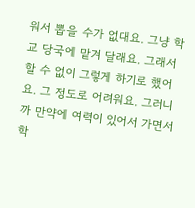워서 뽑을 수가 없대요. 그냥 학교 당국에 맡겨 달래요. 그래서 할 수 없이 그렇게 하기로 했어요. 그 정도로 어려워요. 그러니까 만약에 여력이 있어서 가면서 학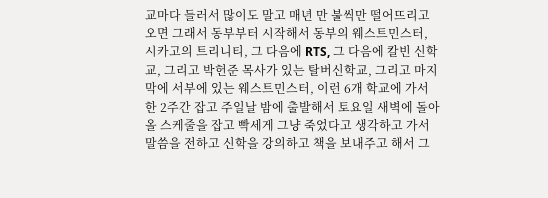교마다 들러서 많이도 말고 매년 만 불씩만 떨어뜨리고 오면 그래서 동부부터 시작해서 동부의 웨스트민스터, 시카고의 트리니티, 그 다음에 RTS, 그 다음에 칼빈 신학교, 그리고 박헌준 목사가 있는 탈버신학교, 그리고 마지막에 서부에 있는 웨스트민스터, 이런 6개 학교에 가서 한 2주간 잡고 주일날 밤에 출발해서 토요일 새벽에 돌아올 스케줄을 잡고 빡세게 그냥 죽었다고 생각하고 가서 말씀을 전하고 신학을 강의하고 책을 보내주고 해서 그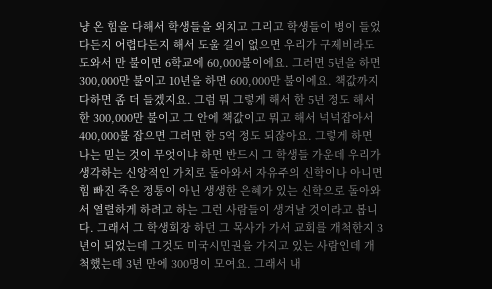냥 온 힘을 다해서 학생들을 외치고 그리고 학생들이 병이 들었다든지 어렵다든지 해서 도울 길이 없으면 우리가 구제비라도 도와서 만 불이면 6학교에 60,000불이에요. 그러면 5년을 하면 300,000만 불이고 10년을 하면 600,000만 불이에요. 책값까지 다하면 좀 더 들겠지요. 그럼 뭐 그렇게 해서 한 5년 정도 해서 한 300,000만 불이고 그 안에 책값이고 뭐고 해서 넉넉잡아서 400,000불 잡으면 그러면 한 5억 정도 되잖아요. 그렇게 하면 나는 믿는 것이 무엇이냐 하면 반드시 그 학생들 가운데 우리가 생각하는 신앙적인 가치로 돌아와서 자유주의 신학이나 아니면 힘 빠진 죽은 정통이 아닌 생생한 은혜가 있는 신학으로 돌아와서 열렬하게 하려고 하는 그런 사람들이 생겨날 것이라고 봅니다. 그래서 그 학생회장 하던 그 목사가 가서 교회를 개척한지 3년이 되었는데 그것도 미국시민권을 가지고 있는 사람인데 개척했는데 3년 만에 300명이 모여요. 그래서 내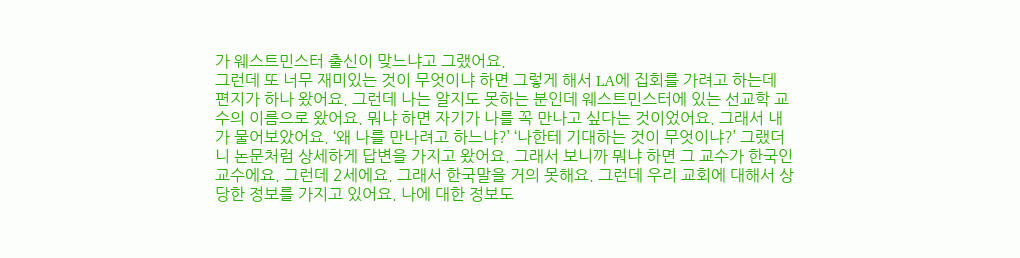가 웨스트민스터 출신이 맞느냐고 그랬어요.
그런데 또 너무 재미있는 것이 무엇이냐 하면 그렇게 해서 LA에 집회를 가려고 하는데 편지가 하나 왔어요. 그런데 나는 알지도 못하는 분인데 웨스트민스터에 있는 선교학 교수의 이름으로 왔어요. 뭐냐 하면 자기가 나를 꼭 만나고 싶다는 것이었어요. 그래서 내가 물어보았어요. ‘왜 나를 만나려고 하느냐?’ ‘나한테 기대하는 것이 무엇이냐?’ 그랬더니 논문처럼 상세하게 답변을 가지고 왔어요. 그래서 보니까 뭐냐 하면 그 교수가 한국인 교수에요. 그런데 2세에요. 그래서 한국말을 거의 못해요. 그런데 우리 교회에 대해서 상당한 정보를 가지고 있어요. 나에 대한 정보도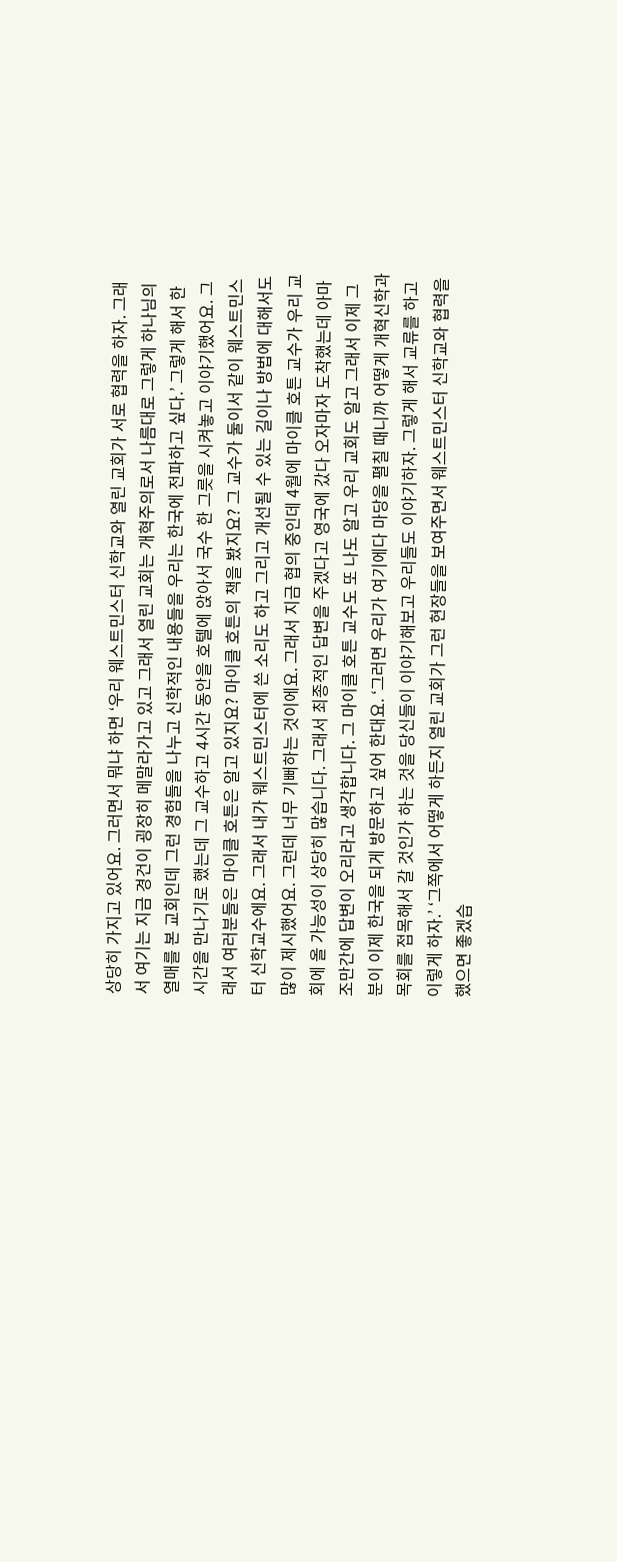상당히 가지고 있어요. 그러면서 뭐냐 하면 ‘우리 웨스트민스터 신학교와 열린 교회가 서로 협력을 하자. 그래서 여기는 지금 경건이 굉장히 메말라가고 있고 그래서 열린 교회는 개혁주의로서 나름대로 그렇게 하나님의 열매를 본 교회인데 그런 경험들을 나누고 신학적인 내용들을 우리는 한국에 전파하고 싶다.’ 그렇게 해서 한 시간을 만나기로 했는데 그 교수하고 4시간 동안을 호텔에 앉아서 국수 한 그릇을 시켜놓고 이야기했어요. 그래서 여러분들은 마이클 호튼은 알고 있지요? 마이클 호튼의 책을 봤지요? 그 교수가 둘이서 같이 웨스트민스터 신학교수에요. 그래서 내가 웨스트민스터에 쓴 소리도 하고 그리고 개선될 수 있는 길이나 방법에 대해서도 많이 제시했어요. 그런데 너무 기뻐하는 것이에요. 그래서 지금 협의 중인데 4월에 마이클 호튼 교수가 우리 교회에 올 가능성이 상당히 많습니다. 그래서 최종적인 답변을 주겠다고 영국에 갔다 오자마자 도착했는데 아마 조만간에 답변이 오리라고 생각합니다. 그 마이클 호튼 교수도 또 나도 알고 우리 교회도 알고 그래서 이제 그분이 이제 한국을 되게 방문하고 싶어 한대요. ‘그러면 우리가 여기에다 마당을 펼칠 때니까 어떻게 개혁신학과 목회를 접목해서 갈 것인가 하는 것을 당신들이 이야기해보고 우리들도 이야기하자. 그렇게 해서 교류를 하고 이렇게 하자.’ ‘그쪽에서 어떻게 하든지 열린 교회가 그런 현장들을 보여주면서 웨스트민스터 신학교와 협력을 했으면 좋겠습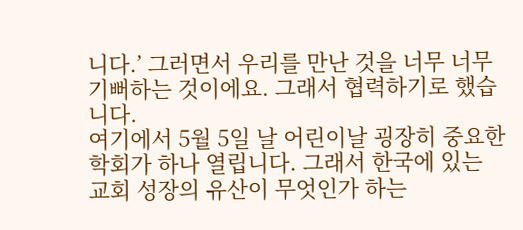니다.’ 그러면서 우리를 만난 것을 너무 너무 기뻐하는 것이에요. 그래서 협력하기로 했습니다.
여기에서 5월 5일 날 어린이날 굉장히 중요한 학회가 하나 열립니다. 그래서 한국에 있는 교회 성장의 유산이 무엇인가 하는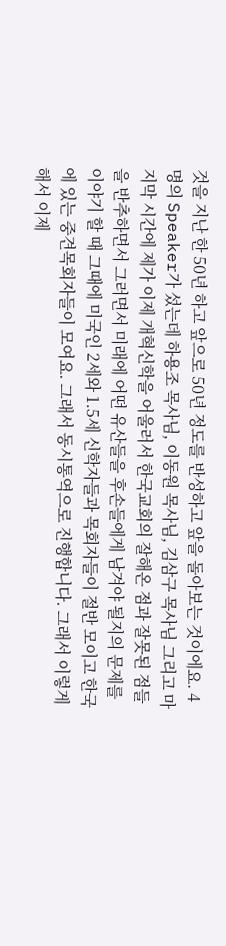것을 지난 한 50년 하고 앞으로 50년 정도를 반성하고 앞을 돌아보는 것이에요. 4명의 Speaker가 섰는데 하용조 목사님, 이동원 목사님, 김삼구 목사님 그리고 마지막 시간에 제가 이제 개혁신학을 어울러서 한국교회의 잘해온 점과 잘못된 점들을 반추하면서 그러면서 미래에 어떤 유산들을 후손들에게 남겨야 될지의 문제를 이야기 할 때 그때에 미국인 2세와 1.5세 신학자들과 목회자들이 절반 모이고 한국에 있는 중견목회자들이 모여요. 그래서 동시통역으로 진행합니다. 그래서 이렇게 해서 이제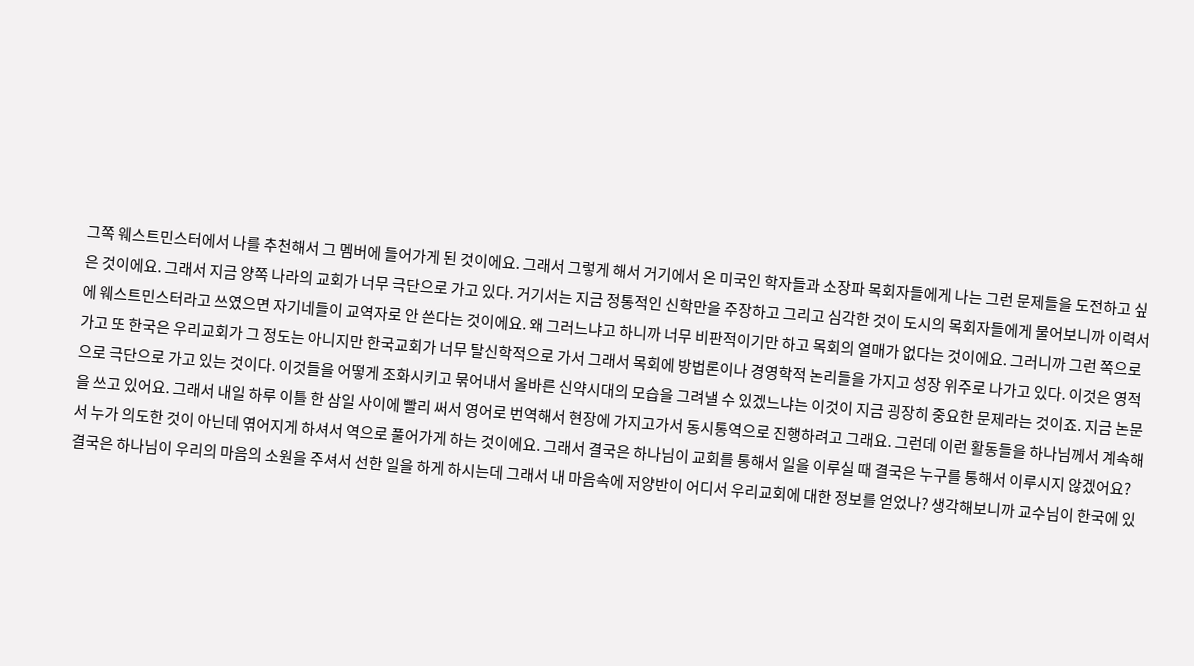그쪽 웨스트민스터에서 나를 추천해서 그 멤버에 들어가게 된 것이에요. 그래서 그렇게 해서 거기에서 온 미국인 학자들과 소장파 목회자들에게 나는 그런 문제들을 도전하고 싶은 것이에요. 그래서 지금 양쪽 나라의 교회가 너무 극단으로 가고 있다. 거기서는 지금 정통적인 신학만을 주장하고 그리고 심각한 것이 도시의 목회자들에게 물어보니까 이력서에 웨스트민스터라고 쓰였으면 자기네들이 교역자로 안 쓴다는 것이에요. 왜 그러느냐고 하니까 너무 비판적이기만 하고 목회의 열매가 없다는 것이에요. 그러니까 그런 쪽으로 가고 또 한국은 우리교회가 그 정도는 아니지만 한국교회가 너무 탈신학적으로 가서 그래서 목회에 방법론이나 경영학적 논리들을 가지고 성장 위주로 나가고 있다. 이것은 영적으로 극단으로 가고 있는 것이다. 이것들을 어떻게 조화시키고 묶어내서 올바른 신약시대의 모습을 그려낼 수 있겠느냐는 이것이 지금 굉장히 중요한 문제라는 것이죠. 지금 논문을 쓰고 있어요. 그래서 내일 하루 이틀 한 삼일 사이에 빨리 써서 영어로 번역해서 현장에 가지고가서 동시통역으로 진행하려고 그래요. 그런데 이런 활동들을 하나님께서 계속해서 누가 의도한 것이 아닌데 엮어지게 하셔서 역으로 풀어가게 하는 것이에요. 그래서 결국은 하나님이 교회를 통해서 일을 이루실 때 결국은 누구를 통해서 이루시지 않겠어요? 결국은 하나님이 우리의 마음의 소원을 주셔서 선한 일을 하게 하시는데 그래서 내 마음속에 저양반이 어디서 우리교회에 대한 정보를 얻었나? 생각해보니까 교수님이 한국에 있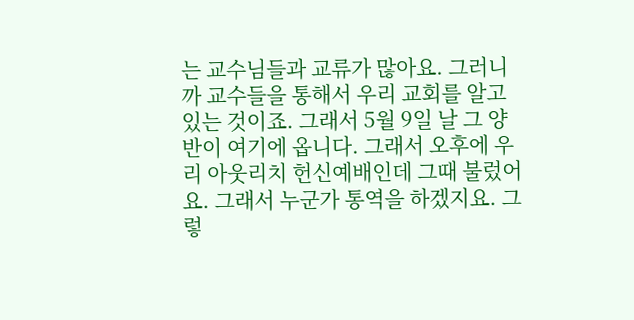는 교수님들과 교류가 많아요. 그러니까 교수들을 통해서 우리 교회를 알고 있는 것이죠. 그래서 5월 9일 날 그 양반이 여기에 옵니다. 그래서 오후에 우리 아웃리치 헌신예배인데 그때 불렀어요. 그래서 누군가 통역을 하겠지요. 그렇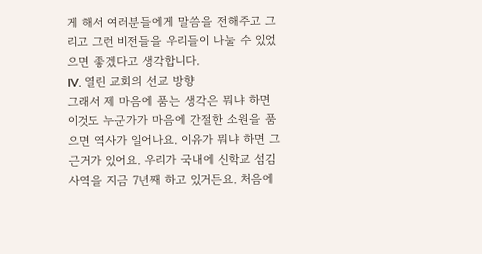게 해서 여러분들에게 말씀을 전해주고 그리고 그런 비전들을 우리들이 나눌 수 있었으면 좋겠다고 생각합니다.
IV. 열린 교회의 선교 방향
그래서 제 마음에 품는 생각은 뭐냐 하면 이것도 누군가가 마음에 간절한 소원을 품으면 역사가 일어나요. 이유가 뭐냐 하면 그 근거가 있어요. 우리가 국내에 신학교 섬김 사역을 지금 7년째 하고 있거든요. 처음에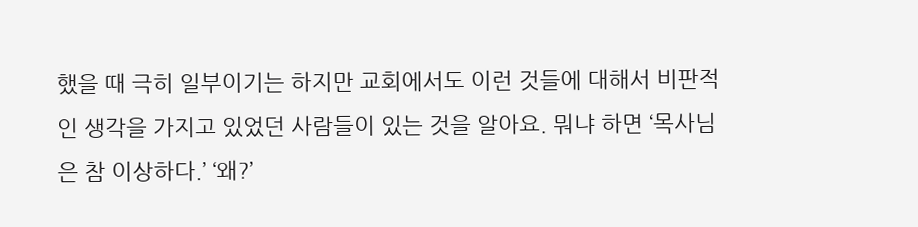했을 때 극히 일부이기는 하지만 교회에서도 이런 것들에 대해서 비판적인 생각을 가지고 있었던 사람들이 있는 것을 알아요. 뭐냐 하면 ‘목사님은 참 이상하다.’ ‘왜?’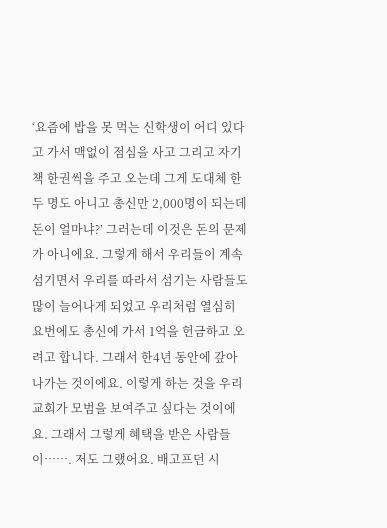‘요즘에 밥을 못 먹는 신학생이 어디 있다고 가서 맥없이 점심을 사고 그리고 자기 책 한권씩을 주고 오는데 그게 도대체 한두 명도 아니고 총신만 2,000명이 되는데 돈이 얼마냐?’ 그러는데 이것은 돈의 문제가 아니에요. 그렇게 해서 우리들이 계속 섬기면서 우리를 따라서 섬기는 사람들도 많이 늘어나게 되었고 우리처럼 열심히 요번에도 총신에 가서 1억을 헌금하고 오려고 합니다. 그래서 한4년 동안에 갚아나가는 것이에요. 이렇게 하는 것을 우리교회가 모범을 보여주고 싶다는 것이에요. 그래서 그렇게 혜택을 받은 사람들이……. 저도 그랬어요. 배고프던 시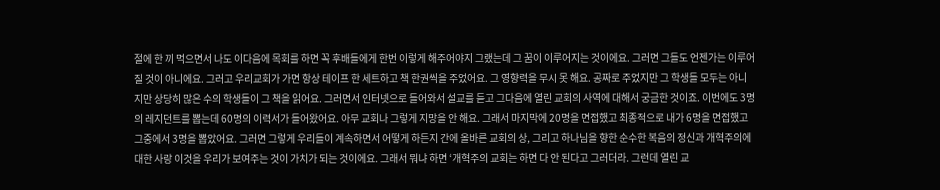절에 한 끼 먹으면서 나도 이다음에 목회를 하면 꼭 후배들에게 한번 이렇게 해주어야지 그랬는데 그 꿈이 이루어지는 것이에요. 그러면 그들도 언젠가는 이루어질 것이 아니에요. 그러고 우리교회가 가면 항상 테이프 한 세트하고 책 한권씩을 주었어요. 그 영향력을 무시 못 해요. 공짜로 주었지만 그 학생들 모두는 아니지만 상당히 많은 수의 학생들이 그 책을 읽어요. 그러면서 인터넷으로 들어와서 설교를 듣고 그다음에 열린 교회의 사역에 대해서 궁금한 것이죠. 이번에도 3명의 레지던트를 뽑는데 60명의 이력서가 들어왔어요. 아무 교회나 그렇게 지망을 안 해요. 그래서 마지막에 20명을 면접했고 최종적으로 내가 6명을 면접했고 그중에서 3명을 뽑았어요. 그러면 그렇게 우리들이 계속하면서 어떻게 하든지 간에 올바른 교회의 상, 그리고 하나님을 향한 순수한 복음의 정신과 개혁주의에 대한 사랑 이것을 우리가 보여주는 것이 가치가 되는 것이에요. 그래서 뭐냐 하면 ‘개혁주의 교회는 하면 다 안 된다고 그러더라. 그런데 열린 교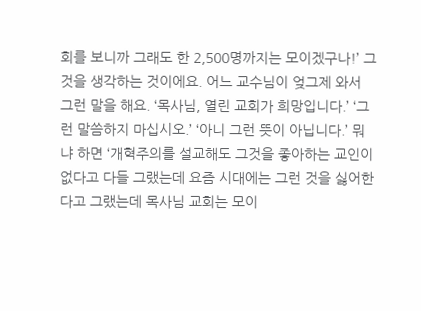회를 보니까 그래도 한 2,500명까지는 모이겠구나!’ 그것을 생각하는 것이에요. 어느 교수님이 엊그제 와서 그런 말을 해요. ‘목사님, 열린 교회가 희망입니다.’ ‘그런 말씀하지 마십시오.’ ‘아니 그런 뜻이 아닙니다.’ 뭐냐 하면 ‘개혁주의를 설교해도 그것을 좋아하는 교인이 없다고 다들 그랬는데 요즘 시대에는 그런 것을 싫어한다고 그랬는데 목사님 교회는 모이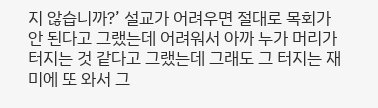지 않습니까?’ 설교가 어려우면 절대로 목회가 안 된다고 그랬는데 어려워서 아까 누가 머리가 터지는 것 같다고 그랬는데 그래도 그 터지는 재미에 또 와서 그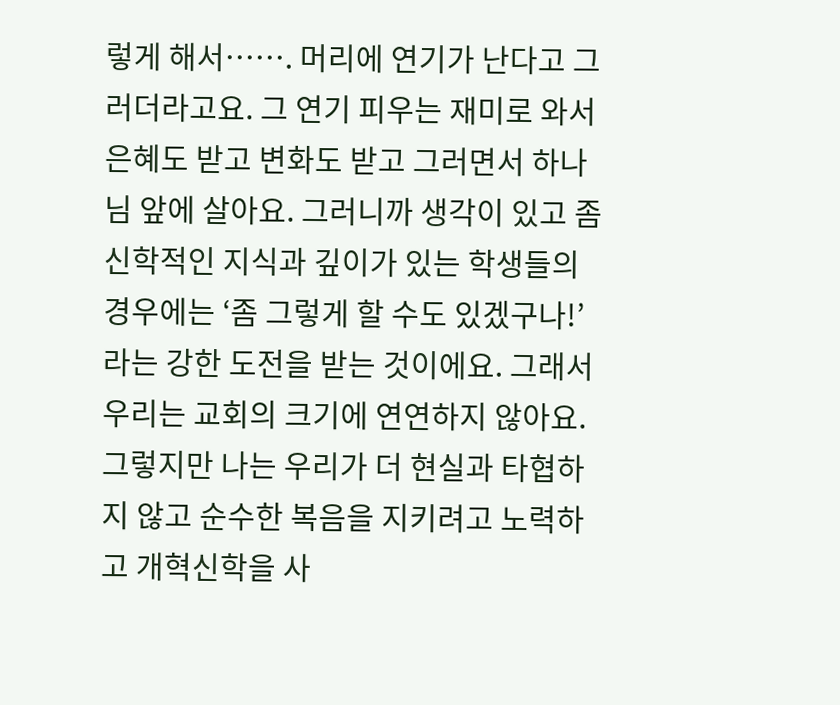렇게 해서……. 머리에 연기가 난다고 그러더라고요. 그 연기 피우는 재미로 와서 은혜도 받고 변화도 받고 그러면서 하나님 앞에 살아요. 그러니까 생각이 있고 좀 신학적인 지식과 깊이가 있는 학생들의 경우에는 ‘좀 그렇게 할 수도 있겠구나!’ 라는 강한 도전을 받는 것이에요. 그래서 우리는 교회의 크기에 연연하지 않아요. 그렇지만 나는 우리가 더 현실과 타협하지 않고 순수한 복음을 지키려고 노력하고 개혁신학을 사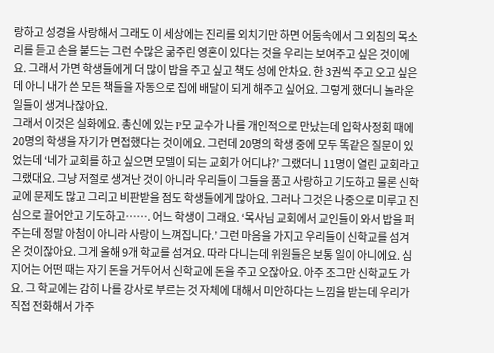랑하고 성경을 사랑해서 그래도 이 세상에는 진리를 외치기만 하면 어둠속에서 그 외침의 목소리를 듣고 손을 붙드는 그런 수많은 굶주린 영혼이 있다는 것을 우리는 보여주고 싶은 것이에요. 그래서 가면 학생들에게 더 많이 밥을 주고 싶고 책도 성에 안차요. 한 3권씩 주고 오고 싶은데 아니 내가 쓴 모든 책들을 자동으로 집에 배달이 되게 해주고 싶어요. 그렇게 했더니 놀라운 일들이 생겨나잖아요.
그래서 이것은 실화에요. 총신에 있는 P모 교수가 나를 개인적으로 만났는데 입학사정회 때에 20명의 학생을 자기가 면접했다는 것이에요. 그런데 20명의 학생 중에 모두 똑같은 질문이 있었는데 ‘네가 교회를 하고 싶으면 모델이 되는 교회가 어디냐?’ 그랬더니 11명이 열린 교회라고 그랬대요. 그냥 저절로 생겨난 것이 아니라 우리들이 그들을 품고 사랑하고 기도하고 물론 신학교에 문제도 많고 그리고 비판받을 점도 학생들에게 많아요. 그러나 그것은 나중으로 미루고 진심으로 끌어안고 기도하고……. 어느 학생이 그래요. ‘목사님 교회에서 교인들이 와서 밥을 퍼주는데 정말 아첨이 아니라 사랑이 느껴집니다.’ 그런 마음을 가지고 우리들이 신학교를 섬겨온 것이잖아요. 그게 올해 9개 학교를 섬겨요. 따라 다니는데 위원들은 보통 일이 아니에요. 심지어는 어떤 때는 자기 돈을 거두어서 신학교에 돈을 주고 오잖아요. 아주 조그만 신학교도 가요. 그 학교에는 감히 나를 강사로 부르는 것 자체에 대해서 미안하다는 느낌을 받는데 우리가 직접 전화해서 가주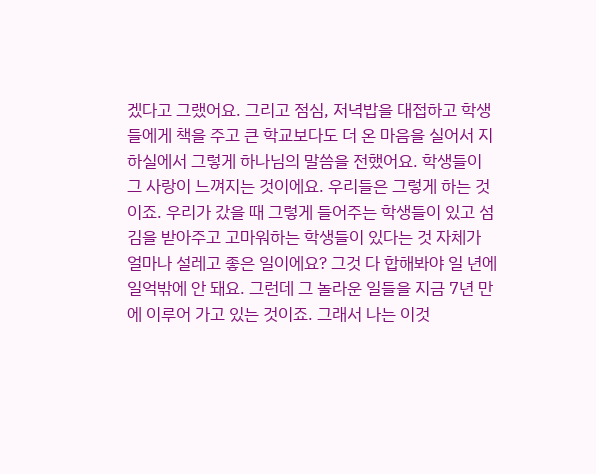겠다고 그랬어요. 그리고 점심, 저녁밥을 대접하고 학생들에게 책을 주고 큰 학교보다도 더 온 마음을 실어서 지하실에서 그렇게 하나님의 말씀을 전했어요. 학생들이 그 사랑이 느껴지는 것이에요. 우리들은 그렇게 하는 것이죠. 우리가 갔을 때 그렇게 들어주는 학생들이 있고 섬김을 받아주고 고마워하는 학생들이 있다는 것 자체가 얼마나 설레고 좋은 일이에요? 그것 다 합해봐야 일 년에 일억밖에 안 돼요. 그런데 그 놀라운 일들을 지금 7년 만에 이루어 가고 있는 것이죠. 그래서 나는 이것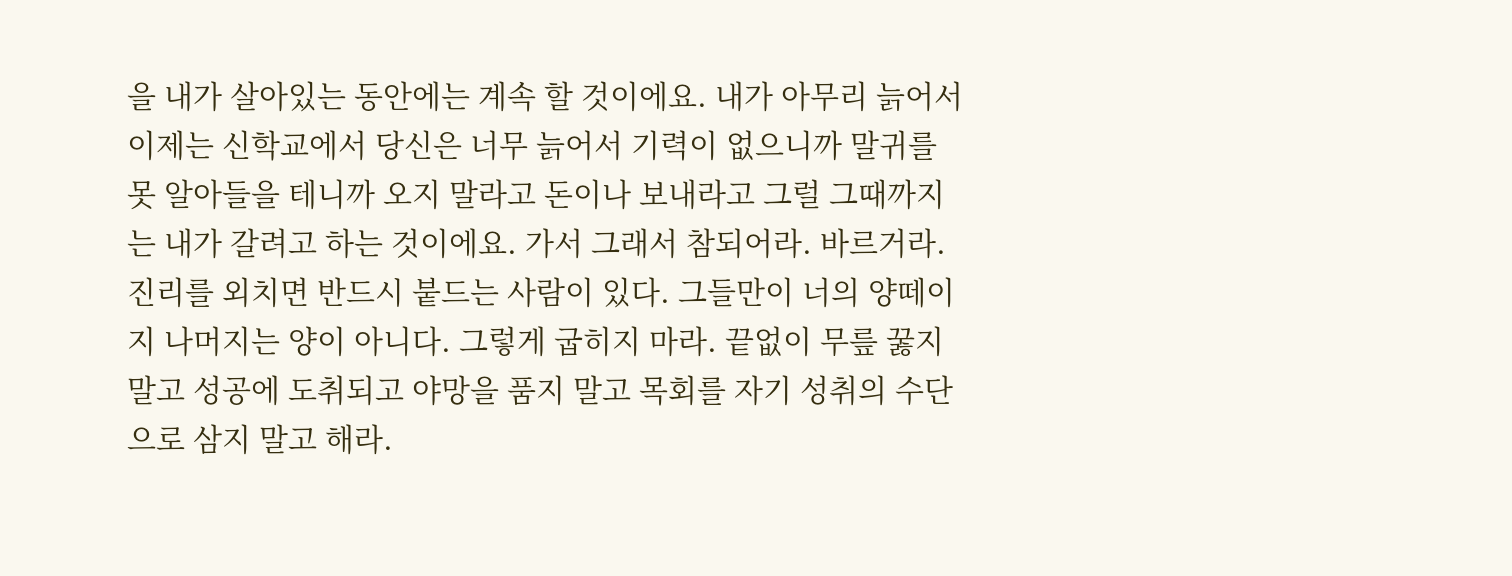을 내가 살아있는 동안에는 계속 할 것이에요. 내가 아무리 늙어서 이제는 신학교에서 당신은 너무 늙어서 기력이 없으니까 말귀를 못 알아들을 테니까 오지 말라고 돈이나 보내라고 그럴 그때까지는 내가 갈려고 하는 것이에요. 가서 그래서 참되어라. 바르거라. 진리를 외치면 반드시 붙드는 사람이 있다. 그들만이 너의 양떼이지 나머지는 양이 아니다. 그렇게 굽히지 마라. 끝없이 무릎 꿇지 말고 성공에 도취되고 야망을 품지 말고 목회를 자기 성취의 수단으로 삼지 말고 해라.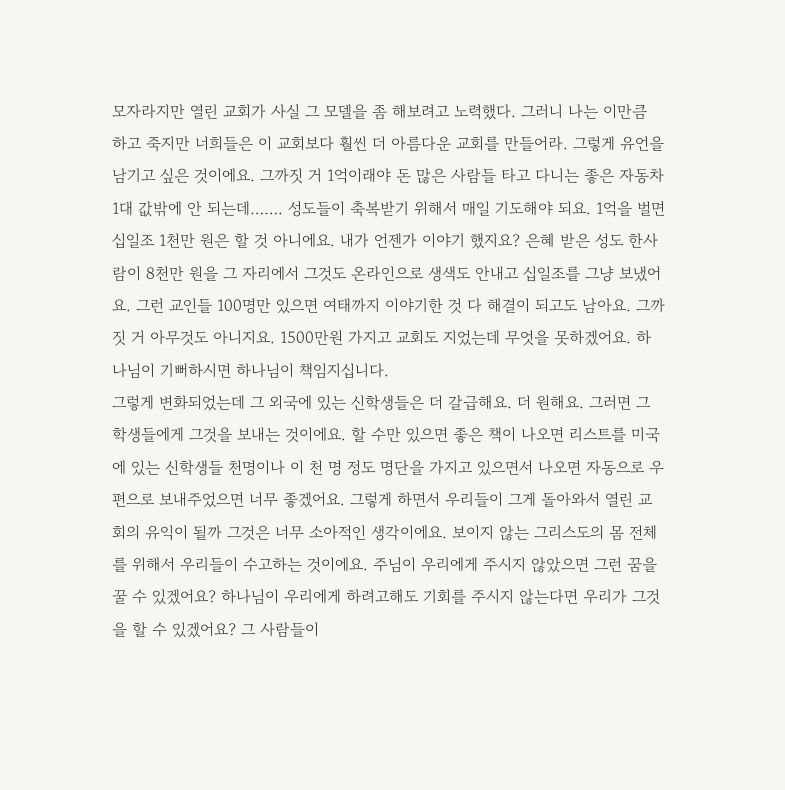모자라지만 열린 교회가 사실 그 모델을 좀 해보려고 노력했다. 그러니 나는 이만큼 하고 죽지만 너희들은 이 교회보다 훨씬 더 아름다운 교회를 만들어라. 그렇게 유언을 남기고 싶은 것이에요. 그까짓 거 1억이래야 돈 많은 사람들 타고 다니는 좋은 자동차 1대 값밖에 안 되는데……. 성도들이 축복받기 위해서 매일 기도해야 되요. 1억을 벌면 십일조 1천만 원은 할 것 아니에요. 내가 언젠가 이야기 했지요? 은혜 받은 성도 한사람이 8천만 원을 그 자리에서 그것도 온라인으로 생색도 안내고 십일조를 그냥 보냈어요. 그런 교인들 100명만 있으면 여태까지 이야기한 것 다 해결이 되고도 남아요. 그까짓 거 아무것도 아니지요. 1500만원 가지고 교회도 지었는데 무엇을 못하겠어요. 하나님이 기뻐하시면 하나님이 책임지십니다.
그렇게 변화되었는데 그 외국에 있는 신학생들은 더 갈급해요. 더 원해요. 그러면 그 학생들에게 그것을 보내는 것이에요. 할 수만 있으면 좋은 책이 나오면 리스트를 미국에 있는 신학생들 천명이나 이 천 명 정도 명단을 가지고 있으면서 나오면 자동으로 우편으로 보내주었으면 너무 좋겠어요. 그렇게 하면서 우리들이 그게 돌아와서 열린 교회의 유익이 될까 그것은 너무 소아적인 생각이에요. 보이지 않는 그리스도의 몸 전체를 위해서 우리들이 수고하는 것이에요. 주님이 우리에게 주시지 않았으면 그런 꿈을 꿀 수 있겠어요? 하나님이 우리에게 하려고해도 기회를 주시지 않는다면 우리가 그것을 할 수 있겠어요? 그 사람들이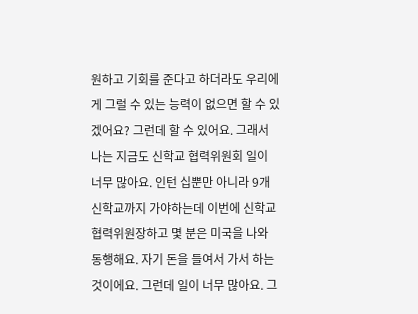원하고 기회를 준다고 하더라도 우리에게 그럴 수 있는 능력이 없으면 할 수 있겠어요? 그런데 할 수 있어요. 그래서 나는 지금도 신학교 협력위원회 일이 너무 많아요. 인턴 십뿐만 아니라 9개 신학교까지 가야하는데 이번에 신학교 협력위원장하고 몇 분은 미국을 나와 동행해요. 자기 돈을 들여서 가서 하는 것이에요. 그런데 일이 너무 많아요. 그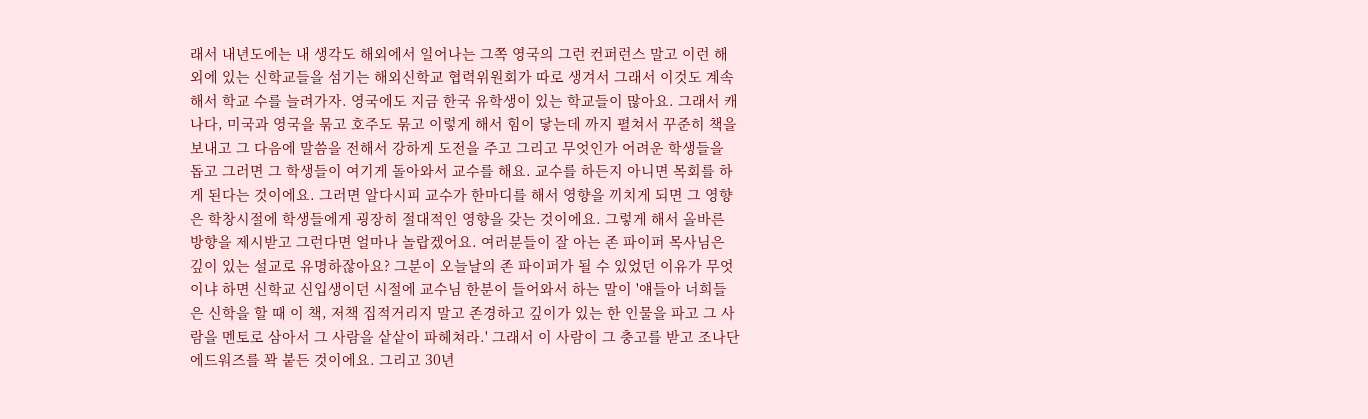래서 내년도에는 내 생각도 해외에서 일어나는 그쪽 영국의 그런 컨퍼런스 말고 이런 해외에 있는 신학교들을 섬기는 해외신학교 협력위원회가 따로 생겨서 그래서 이것도 계속해서 학교 수를 늘려가자. 영국에도 지금 한국 유학생이 있는 학교들이 많아요. 그래서 캐나다, 미국과 영국을 묶고 호주도 묶고 이렇게 해서 힘이 닿는데 까지 펼쳐서 꾸준히 책을 보내고 그 다음에 말씀을 전해서 강하게 도전을 주고 그리고 무엇인가 어려운 학생들을 돕고 그러면 그 학생들이 여기게 돌아와서 교수를 해요. 교수를 하든지 아니면 목회를 하게 된다는 것이에요. 그러면 알다시피 교수가 한마디를 해서 영향을 끼치게 되면 그 영향은 학창시절에 학생들에게 굉장히 절대적인 영향을 갖는 것이에요. 그렇게 해서 올바른 방향을 제시받고 그런다면 얼마나 놀랍겠어요. 여러분들이 잘 아는 존 파이퍼 목사님은 깊이 있는 설교로 유명하잖아요? 그분이 오늘날의 존 파이퍼가 될 수 있었던 이유가 무엇이냐 하면 신학교 신입생이던 시절에 교수님 한분이 들어와서 하는 말이 '얘들아 너희들은 신학을 할 때 이 책, 저책 집적거리지 말고 존경하고 깊이가 있는 한 인물을 파고 그 사람을 멘토로 삼아서 그 사람을 샅샅이 파헤쳐라.' 그래서 이 사람이 그 충고를 받고 조나단 에드워즈를 꽉 붙든 것이에요. 그리고 30년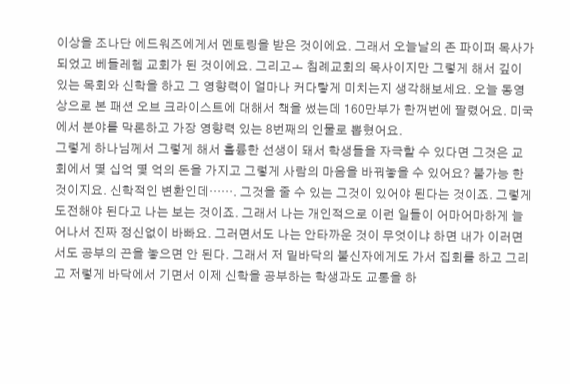이상을 조나단 에드워즈에게서 멘토링을 받은 것이에요. 그래서 오늘날의 존 파이퍼 목사가 되었고 베들레헴 교회가 된 것이에요. 그리고ㅗ 침례교회의 목사이지만 그렇게 해서 깊이 있는 목회와 신학을 하고 그 영향력이 얼마나 커다랗게 미치는지 생각해보세요. 오늘 동영상으로 본 패션 오브 크라이스트에 대해서 책을 썼는데 160만부가 한꺼번에 팔렸어요. 미국에서 분야를 막론하고 가장 영향력 있는 8번째의 인물로 뽑혔어요.
그렇게 하나님께서 그렇게 해서 훌륭한 선생이 돼서 학생들을 자극할 수 있다면 그것은 교회에서 몇 십억 몇 억의 돈을 가지고 그렇게 사람의 마음을 바꿔놓을 수 있어요? 불가능 한 것이지요. 신학적인 변환인데……. 그것을 줄 수 있는 그것이 있어야 된다는 것이죠. 그렇게 도전해야 된다고 나는 보는 것이죠. 그래서 나는 개인적으로 이런 일들이 어마어마하게 늘어나서 진짜 정신없이 바빠요. 그러면서도 나는 안타까운 것이 무엇이냐 하면 내가 이러면서도 공부의 끈을 놓으면 안 된다. 그래서 저 밑바닥의 불신자에게도 가서 집회를 하고 그리고 저렇게 바닥에서 기면서 이제 신학을 공부하는 학생과도 교통을 하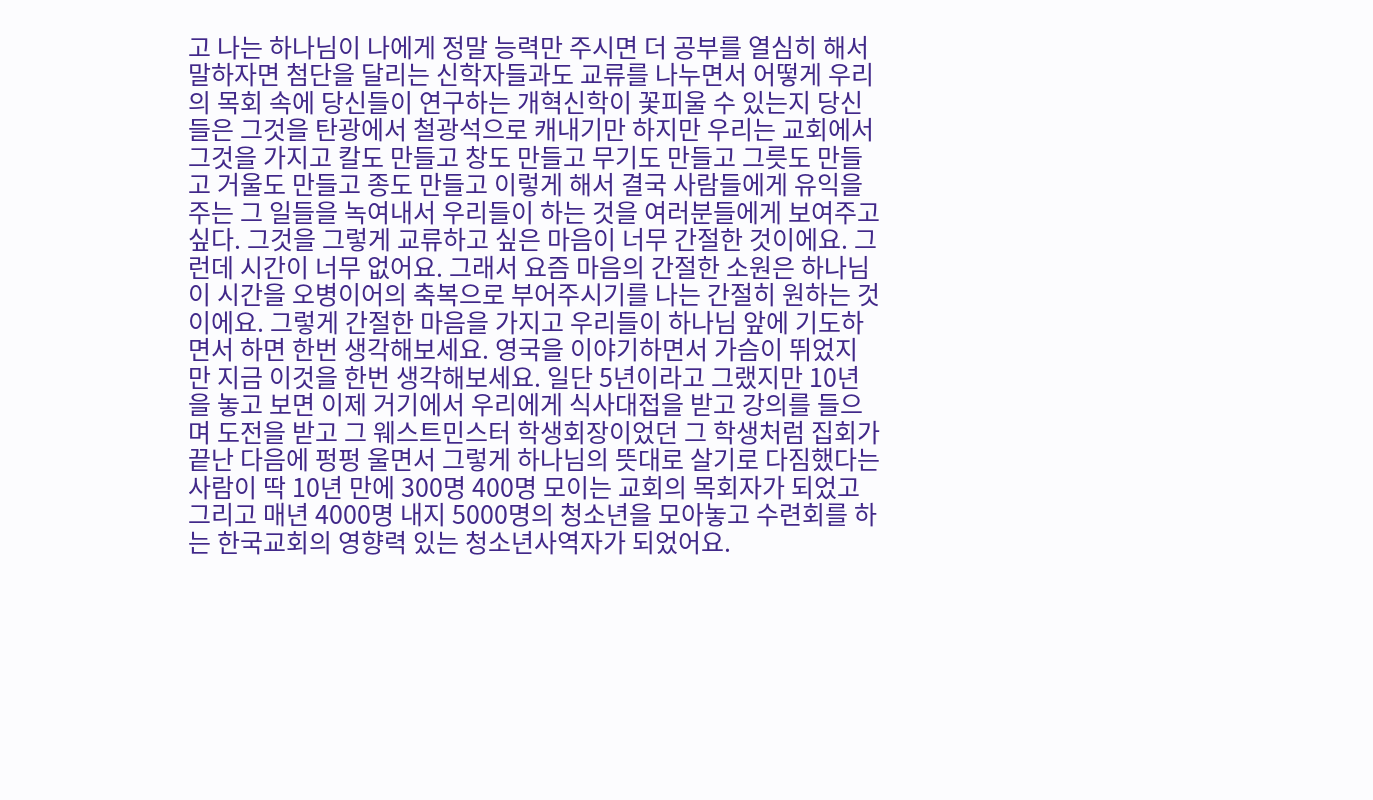고 나는 하나님이 나에게 정말 능력만 주시면 더 공부를 열심히 해서 말하자면 첨단을 달리는 신학자들과도 교류를 나누면서 어떻게 우리의 목회 속에 당신들이 연구하는 개혁신학이 꽃피울 수 있는지 당신들은 그것을 탄광에서 철광석으로 캐내기만 하지만 우리는 교회에서 그것을 가지고 칼도 만들고 창도 만들고 무기도 만들고 그릇도 만들고 거울도 만들고 종도 만들고 이렇게 해서 결국 사람들에게 유익을 주는 그 일들을 녹여내서 우리들이 하는 것을 여러분들에게 보여주고 싶다. 그것을 그렇게 교류하고 싶은 마음이 너무 간절한 것이에요. 그런데 시간이 너무 없어요. 그래서 요즘 마음의 간절한 소원은 하나님이 시간을 오병이어의 축복으로 부어주시기를 나는 간절히 원하는 것이에요. 그렇게 간절한 마음을 가지고 우리들이 하나님 앞에 기도하면서 하면 한번 생각해보세요. 영국을 이야기하면서 가슴이 뛰었지만 지금 이것을 한번 생각해보세요. 일단 5년이라고 그랬지만 10년을 놓고 보면 이제 거기에서 우리에게 식사대접을 받고 강의를 들으며 도전을 받고 그 웨스트민스터 학생회장이었던 그 학생처럼 집회가 끝난 다음에 펑펑 울면서 그렇게 하나님의 뜻대로 살기로 다짐했다는 사람이 딱 10년 만에 300명 400명 모이는 교회의 목회자가 되었고 그리고 매년 4000명 내지 5000명의 청소년을 모아놓고 수련회를 하는 한국교회의 영향력 있는 청소년사역자가 되었어요.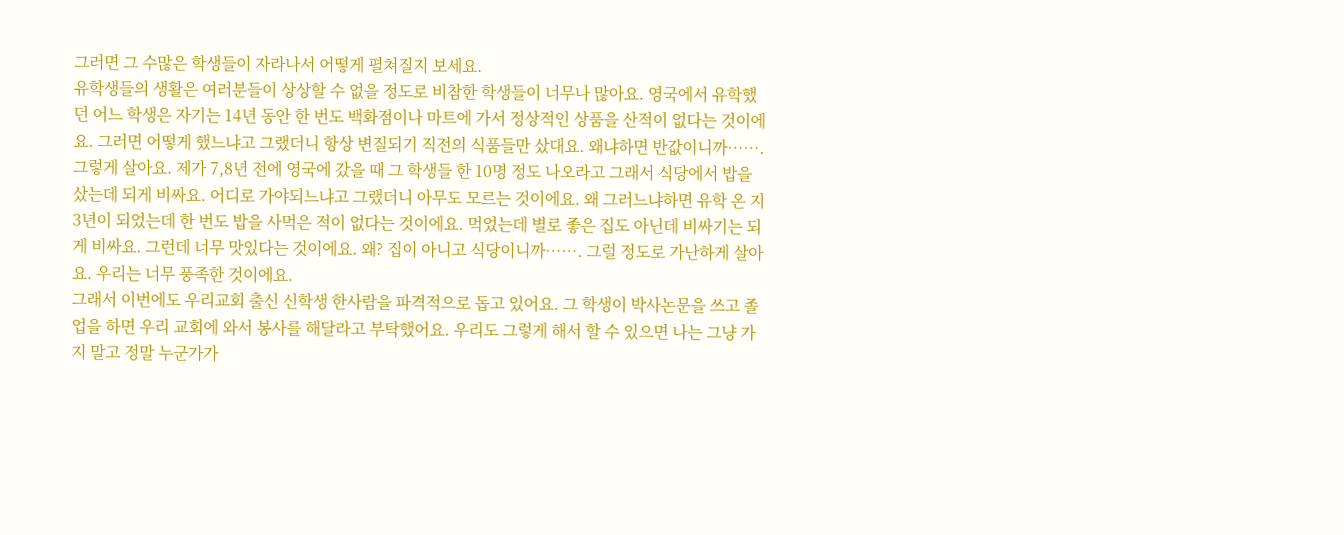그러면 그 수많은 학생들이 자라나서 어떻게 펼쳐질지 보세요.
유학생들의 생활은 여러분들이 상상할 수 없을 정도로 비참한 학생들이 너무나 많아요. 영국에서 유학했던 어느 학생은 자기는 14년 동안 한 번도 백화점이나 마트에 가서 정상적인 상품을 산적이 없다는 것이에요. 그러면 어떻게 했느냐고 그랬더니 항상 변질되기 직전의 식품들만 샀대요. 왜냐하면 반값이니까……. 그렇게 살아요. 제가 7,8년 전에 영국에 갔을 때 그 학생들 한 10명 정도 나오라고 그래서 식당에서 밥을 샀는데 되게 비싸요. 어디로 가야되느냐고 그랬더니 아무도 모르는 것이에요. 왜 그러느냐하면 유학 온 지 3년이 되었는데 한 번도 밥을 사먹은 적이 없다는 것이에요. 먹었는데 별로 좋은 집도 아닌데 비싸기는 되게 비싸요. 그런데 너무 맛있다는 것이에요. 왜? 집이 아니고 식당이니까……. 그럴 정도로 가난하게 살아요. 우리는 너무 풍족한 것이에요.
그래서 이번에도 우리교회 출신 신학생 한사람을 파격적으로 돕고 있어요. 그 학생이 박사논문을 쓰고 졸업을 하면 우리 교회에 와서 봉사를 해달라고 부탁했어요. 우리도 그렇게 해서 할 수 있으면 나는 그냥 가지 말고 정말 누군가가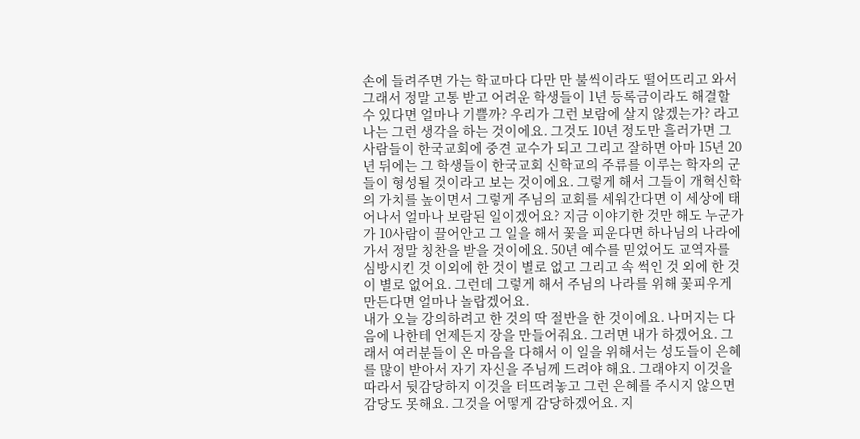손에 들려주면 가는 학교마다 다만 만 불씩이라도 떨어뜨리고 와서 그래서 정말 고통 받고 어려운 학생들이 1년 등록금이라도 해결할 수 있다면 얼마나 기쁠까? 우리가 그런 보람에 살지 않겠는가? 라고 나는 그런 생각을 하는 것이에요. 그것도 10년 정도만 흘러가면 그 사람들이 한국교회에 중견 교수가 되고 그리고 잘하면 아마 15년 20년 뒤에는 그 학생들이 한국교회 신학교의 주류를 이루는 학자의 군들이 형성될 것이라고 보는 것이에요. 그렇게 해서 그들이 개혁신학의 가치를 높이면서 그렇게 주님의 교회를 세워간다면 이 세상에 태어나서 얼마나 보람된 일이겠어요? 지금 이야기한 것만 해도 누군가가 10사람이 끌어안고 그 일을 해서 꽃을 피운다면 하나님의 나라에 가서 정말 칭찬을 받을 것이에요. 50년 예수를 믿었어도 교역자를 심방시킨 것 이외에 한 것이 별로 없고 그리고 속 썩인 것 외에 한 것이 별로 없어요. 그런데 그렇게 해서 주님의 나라를 위해 꽃피우게 만든다면 얼마나 놀랍겠어요.
내가 오늘 강의하려고 한 것의 딱 절반을 한 것이에요. 나머지는 다음에 나한테 언제든지 장을 만들어줘요. 그러면 내가 하겠어요. 그래서 여러분들이 온 마음을 다해서 이 일을 위해서는 성도들이 은혜를 많이 받아서 자기 자신을 주님께 드려야 해요. 그래야지 이것을 따라서 뒷감당하지 이것을 터뜨려놓고 그런 은혜를 주시지 않으면 감당도 못해요. 그것을 어떻게 감당하겠어요. 지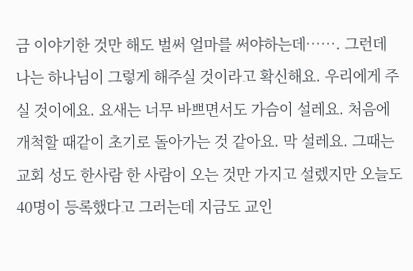금 이야기한 것만 해도 벌써 얼마를 써야하는데……. 그런데 나는 하나님이 그렇게 해주실 것이라고 확신해요. 우리에게 주실 것이에요. 요새는 너무 바쁘면서도 가슴이 설레요. 처음에 개척할 때같이 초기로 돌아가는 것 같아요. 막 설레요. 그때는 교회 성도 한사람 한 사람이 오는 것만 가지고 설렜지만 오늘도 40명이 등록했다고 그러는데 지금도 교인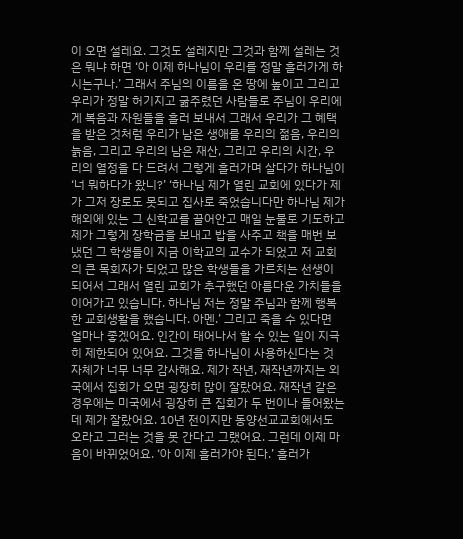이 오면 설레요. 그것도 설레지만 그것과 함께 설레는 것은 뭐냐 하면 ‘아 이제 하나님이 우리를 정말 흘러가게 하시는구나.’ 그래서 주님의 이름을 온 땅에 높이고 그리고 우리가 정말 허기지고 굶주렸던 사람들로 주님이 우리에게 복음과 자원들을 흘러 보내서 그래서 우리가 그 혜택을 받은 것처럼 우리가 남은 생애를 우리의 젊음, 우리의 늙음, 그리고 우리의 남은 재산, 그리고 우리의 시간, 우리의 열정을 다 드려서 그렇게 흘러가며 살다가 하나님이 ‘너 뭐하다가 왔니?’ ‘하나님 제가 열린 교회에 있다가 제가 그저 장로도 못되고 집사로 죽었습니다만 하나님 제가 해외에 있는 그 신학교를 끌어안고 매일 눈물로 기도하고 제가 그렇게 장학금을 보내고 밥을 사주고 책을 매번 보냈던 그 학생들이 지금 이학교의 교수가 되었고 저 교회의 큰 목회자가 되었고 많은 학생들을 가르치는 선생이 되어서 그래서 열린 교회가 추구했던 아름다운 가치들을 이어가고 있습니다. 하나님 저는 정말 주님과 함께 행복한 교회생활을 했습니다. 아멘.’ 그리고 죽을 수 있다면 얼마나 좋겠어요. 인간이 태어나서 할 수 있는 일이 지극히 제한되어 있어요. 그것을 하나님이 사용하신다는 것 자체가 너무 너무 감사해요. 제가 작년, 재작년까지는 외국에서 집회가 오면 굉장히 많이 잘랐어요. 재작년 같은 경우에는 미국에서 굉장히 큰 집회가 두 번이나 들어왔는데 제가 잘랐어요. 10년 전이지만 동양선교교회에서도 오라고 그러는 것을 못 간다고 그랬어요. 그런데 이제 마음이 바뀌었어요. ‘아 이제 흘러가야 된다.’ 흘러가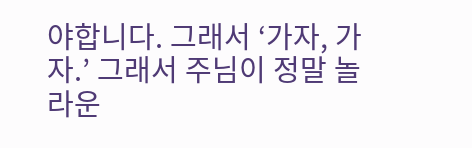야합니다. 그래서 ‘가자, 가자.’ 그래서 주님이 정말 놀라운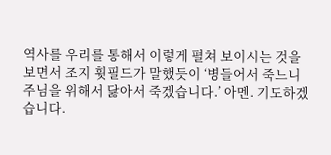역사를 우리를 통해서 이렇게 펼쳐 보이시는 것을 보면서 조지 휫필드가 말했듯이 ‘병들어서 죽느니 주님을 위해서 닳아서 죽겠습니다.’ 아멘. 기도하겠습니다.